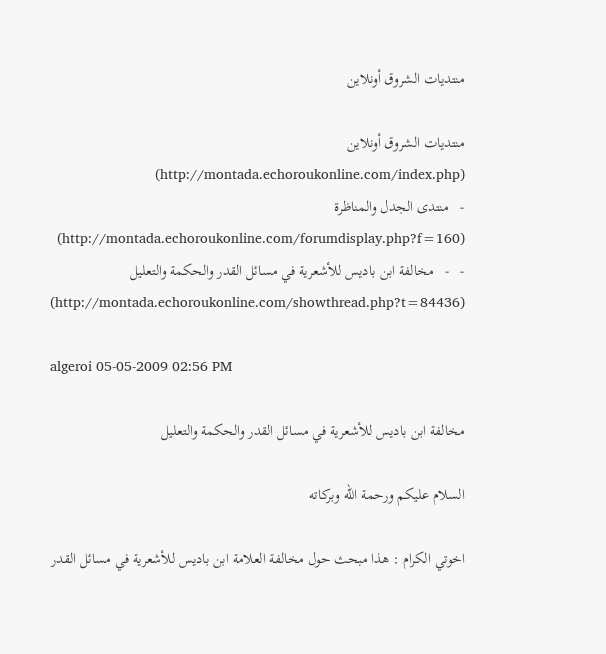منتديات الشروق أونلاين

منتديات الشروق أونلاين (http://montada.echoroukonline.com/index.php)
-   منتدى الجدل والمناظرة (http://montada.echoroukonline.com/forumdisplay.php?f=160)
-   -   مخالفة ابن باديس للأشعرية في مسائل القدر والحكمة والتعليل (http://montada.echoroukonline.com/showthread.php?t=84436)

algeroi 05-05-2009 02:56 PM

مخالفة ابن باديس للأشعرية في مسائل القدر والحكمة والتعليل

السلام عليكم ورحمة الله وبركاته

اخوتي الكرام : هذا مبحث حول مخالفة العلامة ابن باديس للأشعرية في مسائل القدر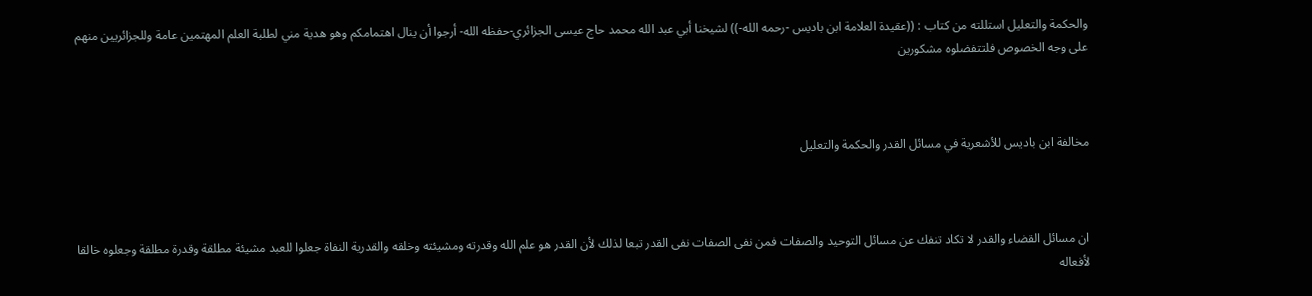والحكمة والتعليل استللته من كتاب : ((عقيدة العلامة ابن باديس -رحمه الله-)) لشيخنا أبي عبد الله محمد حاج عيسى الجزائري-حفظه الله- أرجوا أن ينال اهتمامكم وهو هدية مني لطلبة العلم المهتمين عامة وللجزائريين منهم على وجه الخصوص فلتتفضلوه مشكورين



مخالفة ابن باديس للأشعرية في مسائل القدر والحكمة والتعليل



ان مسائل القضاء والقدر لا تكاد تنفك عن مسائل التوحيد والصفات فمن نفى الصفات نفى القدر تبعا لذلك لأن القدر هو علم الله وقدرته ومشيئته وخلقه والقدرية النفاة جعلوا للعبد مشيئة مطلقة وقدرة مطلقة وجعلوه خالقا لأفعاله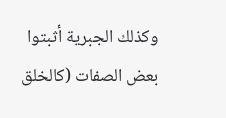وكذلك الجبرية أثبتوا بعض الصفات (كالخلق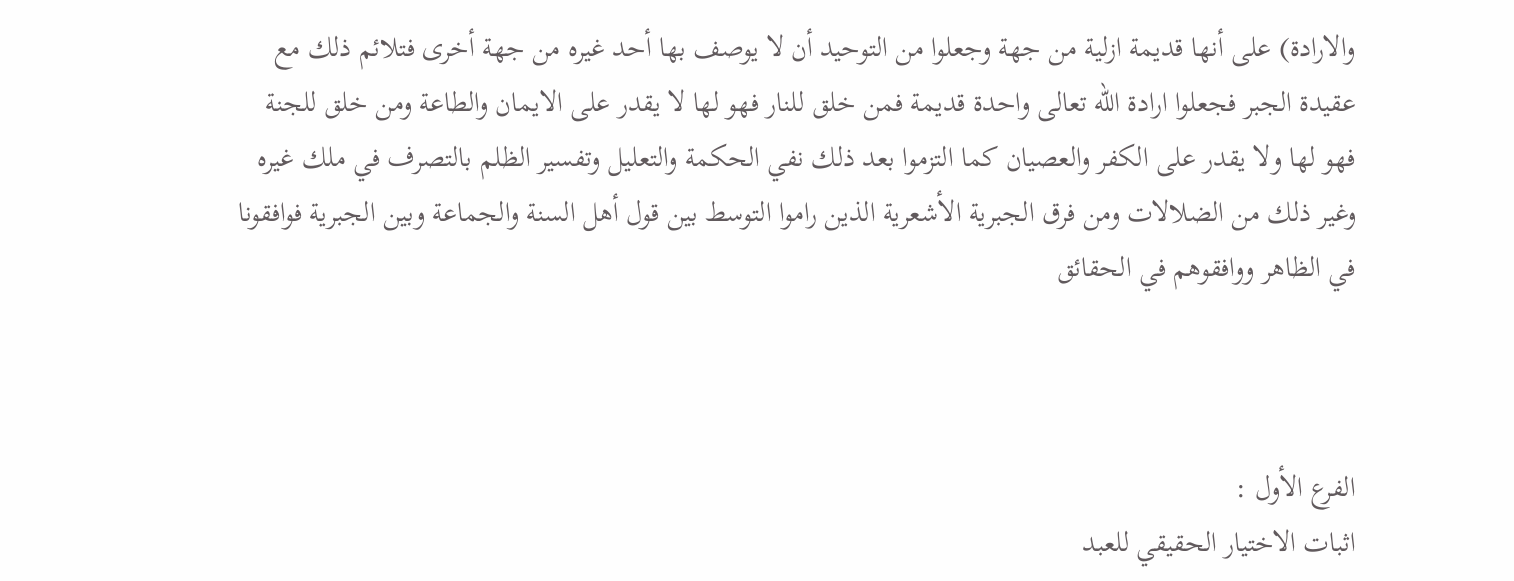والارادة) على أنها قديمة ازلية من جهة وجعلوا من التوحيد أن لا يوصف بها أحد غيره من جهة أخرى فتلائم ذلك مع عقيدة الجبر فجعلوا ارادة الله تعالى واحدة قديمة فمن خلق للنار فهو لها لا يقدر على الايمان والطاعة ومن خلق للجنة فهو لها ولا يقدر على الكفر والعصيان كما التزموا بعد ذلك نفي الحكمة والتعليل وتفسير الظلم بالتصرف في ملك غيره وغير ذلك من الضلالات ومن فرق الجبرية الأشعرية الذين راموا التوسط بين قول أهل السنة والجماعة وبين الجبرية فوافقونا في الظاهر ووافقوهم في الحقائق



الفرع الأول :
اثبات الاختيار الحقيقي للعبد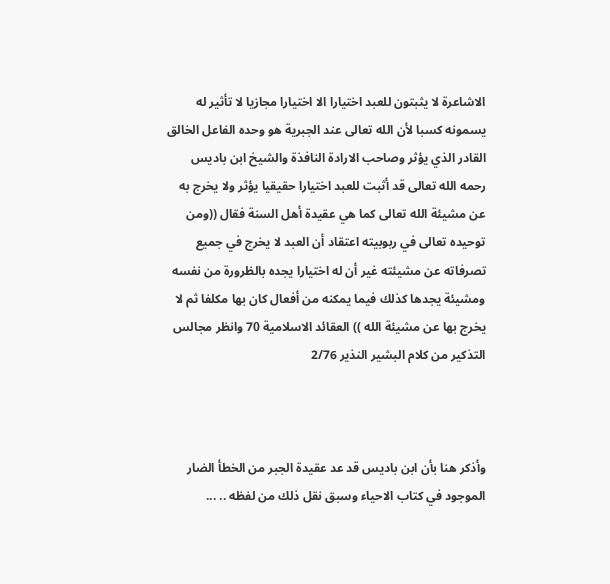الاشاعرة لا يثبتون للعبد اختيارا الا اختيارا مجازيا لا تأثير له يسمونه كسبا لأن الله تعالى عند الجبرية هو وحده الفاعل الخالق القادر الذي يؤثر وصاحب الارادة النافذة والشيخ ابن باديس رحمه الله تعالى قد أثبت للعبد اختيارا حقيقيا يؤثر ولا يخرج به عن مشيئة الله تعالى كما هي عقيدة أهل السنة فقال ((ومن توحيده تعالى في ربوبيته اعتقاد أن العبد لا يخرج في جميع تصرفاته عن مشيئته غير أن له اختيارا يجده بالظرورة من نفسه ومشيئة يجدها كذلك فيما يمكنه من أفعال كان بها مكلفا ثم لا يخرج بها عن مشيئة الله )) العقائد الاسلامية 70 وانظر مجالس التذكير من كلام البشير النذير 2/76



وأذكر هنا بأن ابن باديس قد عد عقيدة الجبر من الخطأ الضار الموجود في كتاب الاحياء وسبق نقل ذلك من لفظه .. ...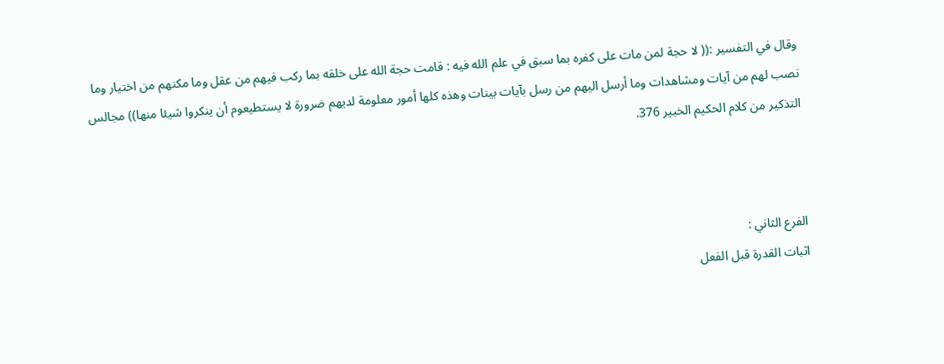وقال في التفسير :(( لا حجة لمن مات على كفره بما سبق في علم الله فيه : قامت حجة الله على خلقه بما ركب فيهم من عقل وما مكنهم من اختيار وما نصب لهم من آيات ومشاهدات وما أرسل اليهم من رسل بآيات بينات وهذه كلها أمور معلومة لديهم ضرورة لا يستطيعوم أن ينكروا شيئا منها)) مجالس التذكير من كلام الحكيم الخبير 376.



الفرع الثاني :
اثبات القدرة قبل الفعل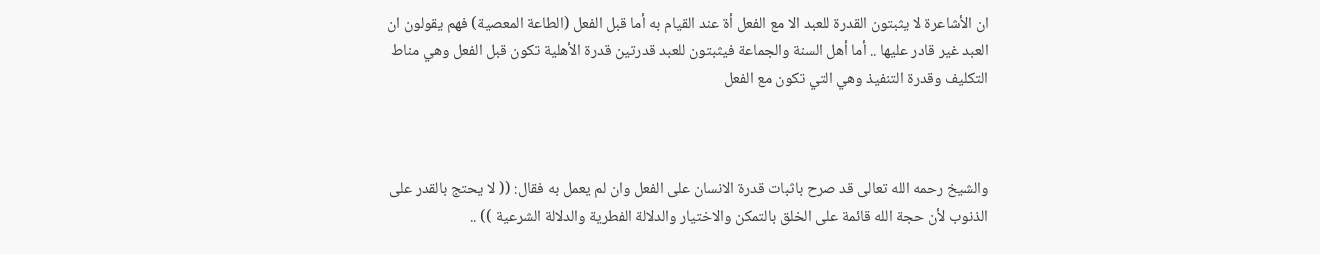ان الأشاعرة لا يثبتون القدرة للعبد الا مع الفعل أة عند القيام به أما قبل الفعل (الطاعة المعصية) فهم يقولون ان العبد غير قادر عليها .. أما أهل السنة والجماعة فيثبتون للعبد قدرتين قدرة الأهلية تكون قبل الفعل وهي مناط التكليف وقدرة التنفيذ وهي التي تكون مع الفعل



والشيخ رحمه الله تعالى قد صرح باثبات قدرة الانسان على الفعل وان لم يعمل به فقال: (( لا يحتج بالقدر على الذنوب لأن حجة الله قائمة على الخلق بالتمكن والاختيار والدلالة الفطرية والدلالة الشرعية )) ..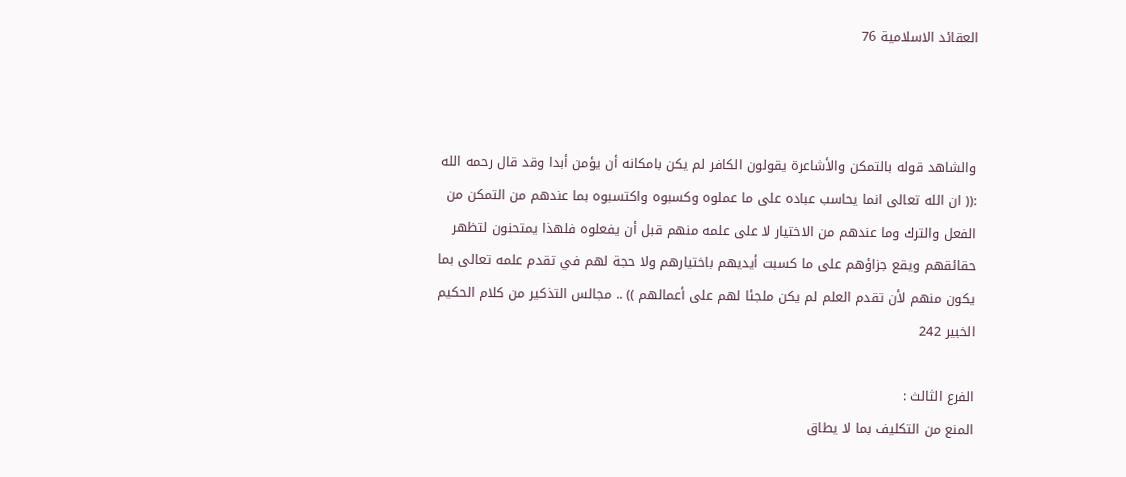العقائد الاسلامية 76



والشاهد قوله بالتمكن والأشاعرة يقولون الكافر لم يكن بامكانه أن يؤمن أبدا وقد قال رحمه الله :(( ان الله تعالى انما يحاسب عباده على ما عملوه وكسبوه واكتسبوه بما عندهم من التمكن من الفعل والترك وما عندهم من الاختيار لا على علمه منهم قبل أن يفعلوه فلهذا يمتحنون لتظهر حقائقهم ويقع جزاؤهم على ما كسبت أيديهم باختيارهم ولا حجة لهم في تقدم علمه تعالى بما يكون منهم لأن تقدم العلم لم يكن ملجئا لهم على أعمالهم )) .. مجالس التذكير من كلام الحكيم الخبير 242

الفرع الثالث :
المنع من التكليف بما لا يطاق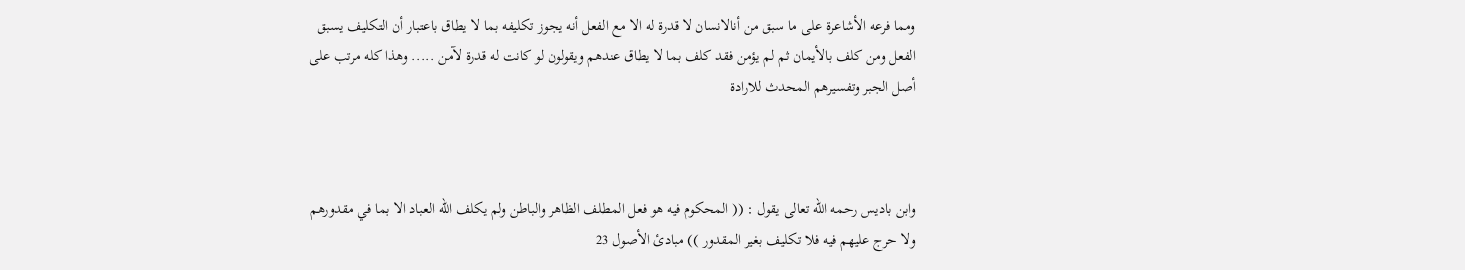ومما فرعه الأشاعرة على ما سبق من أنالانسان لا قدرة له الا مع الفعل أنه يجوز تكليفه بما لا يطاق باعتبار أن التكليف يسبق الفعل ومن كلف بالأيمان ثم لم يؤمن فقد كلف بما لا يطاق عندهم ويقولون لو كانت له قدرة لآمن ..... وهذا كله مرتب على أصل الجبر وتفسيرهم المحدث للارادة



وابن باديس رحمه الله تعالى يقول : (( المحكوم فيه هو فعل المطلف الظاهر والباطن ولم يكلف الله العباد الا بما في مقدورهم ولا حرج عليهم فيه فلا تكليف بغير المقدور )) مبادئ الأصول 23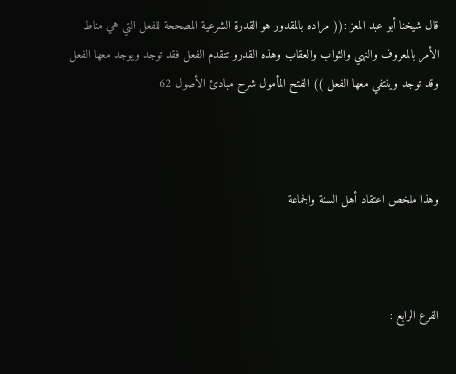قال شيخنا أبو عبد المعز :(( مراده بالمقدور هو القدرة الشرعية المصححة للفعل التي هي مناط الأمر بالمعروف والنهي والثواب والعقاب وهذه القدرو تتقدم الفعل فقد توجد ويوجد معها الفعل وقد توجد وينتفي معها الفعل )) الفتح المأمول شرح مبادئ الأصول 62



وهذا ملخص اعتقاد أهل السنة والجماعة



الفرع الرابع :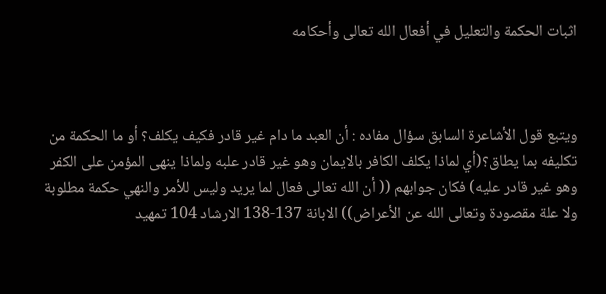اثبات الحكمة والتعليل في أفعال الله تعالى وأحكامه



ويتبع قول الأشاعرة السابق سؤال مفاده : أن العبد ما دام غير قادر فكيف يكلف؟ أو ما الحكمة من تكليفه بما يطاق؟(أي لماذا يكلف الكافر بالايمان وهو غير قادر علبه ولماذا ينهى المؤمن على الكفر وهو غير قادر عليه) فكان جوابهم (( أن الله تعالى فعال لما يريد وليس للأمر والنهي حكمة مطلوبة ولا علة مقصودة وتعالى الله عن الأعراض)) الابانة 137-138 الارشاد 104 تمهيد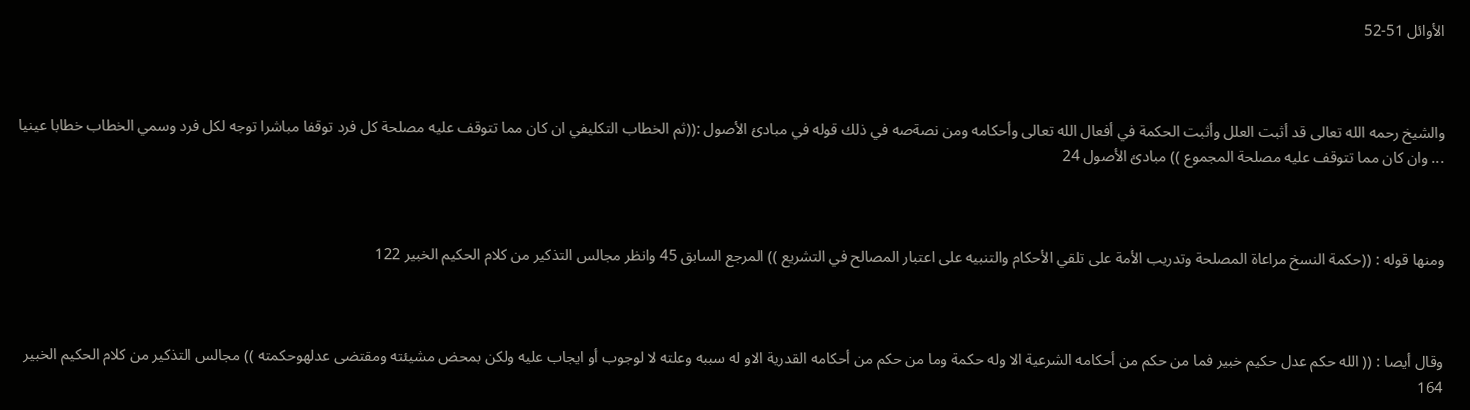الأوائل 51-52



والشيخ رحمه الله تعالى قد أثبت العلل وأثبت الحكمة في أفعال الله تعالى وأحكامه ومن نصةصه في ذلك قوله في مبادئ الأصول :((ثم الخطاب التكليفي ان كان مما تتوقف عليه مصلحة كل فرد توقفا مباشرا توجه لكل فرد وسمي الخطاب خطابا عينيا ... وان كان مما تتوقف عليه مصلحة المجموع )) مبادئ الأصول 24



ومنها قوله : ((حكمة النسخ مراعاة المصلحة وتدريب الأمة على تلقي الأحكام والتنبيه على اعتبار المصالح في التشريع )) المرجع السابق 45 وانظر مجالس التذكير من كلام الحكيم الخبير 122



وقال أيصا : (( الله حكم عدل حكيم خبير فما من حكم من أحكامه الشرعية الا وله حكمة وما من حكم من أحكامه القدرية الاو له سببه وعلته لا لوجوب أو ايجاب عليه ولكن بمحض مشيئته ومقتضى عدلهوحكمته )) مجالس التذكير من كلام الحكيم الخبير 164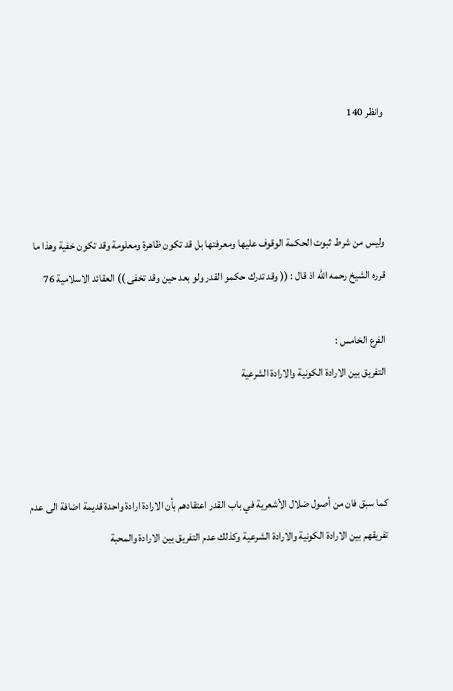وانظر 140



وليس من شرط ثبوت الحكمة الوقوف عليها ومعرفتها بل قد تكون ظاهرة ومعلومة وقد تكون خفية وهذا ما قرره الشيخ رحمه الله اذ قال : (( وقد تدرك حكمو القدر ولو بعد حين وقد تخفى )) العقائد الاسلامية 76

الفرع الخامس :
التفريق بين الارادة الكونية والارادة الشرعية



كما سبق فان من أصول ضلال الأشعرية في باب القدر اعتقادهم بأن الارادة ارادة واحدة قديمة اضافة الى عدم تفريقهم بين الارادة الكونية والارادة الشرعية وكذلك عدم التفريق بين الارادة والمحبة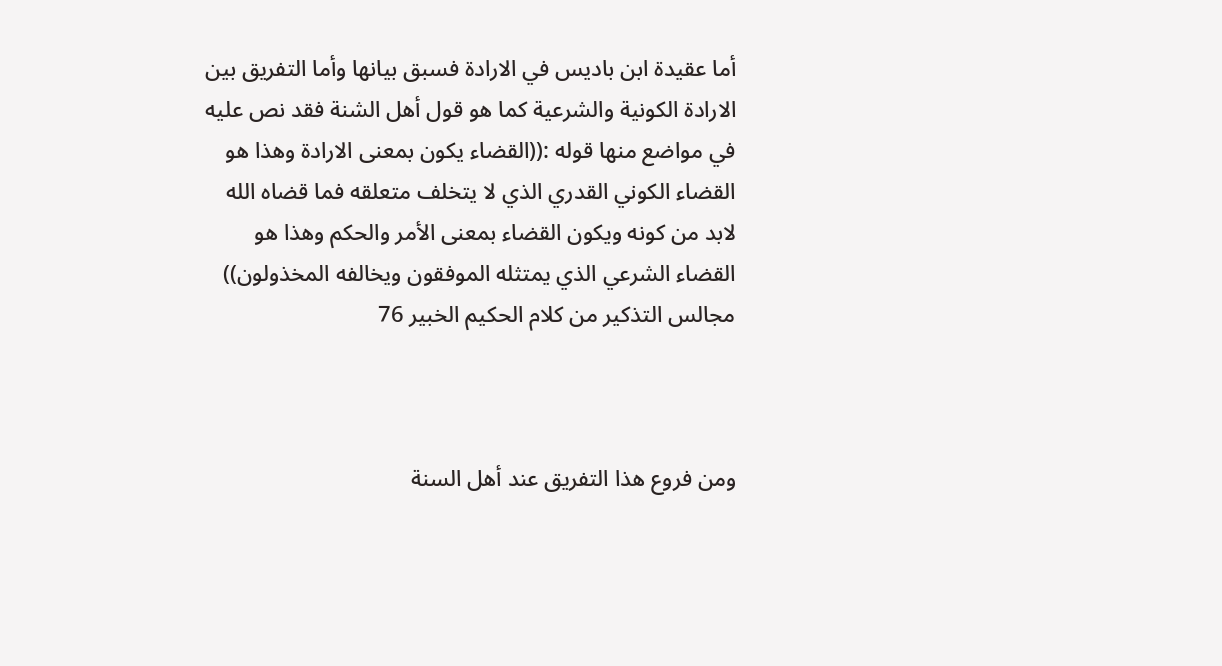أما عقيدة ابن باديس في الارادة فسبق بيانها وأما التفريق بين الارادة الكونية والشرعية كما هو قول أهل الشنة فقد نص عليه في مواضع منها قوله :((القضاء يكون بمعنى الارادة وهذا هو القضاء الكوني القدري الذي لا يتخلف متعلقه فما قضاه الله لابد من كونه ويكون القضاء بمعنى الأمر والحكم وهذا هو القضاء الشرعي الذي يمتثله الموفقون ويخالفه المخذولون)) مجالس التذكير من كلام الحكيم الخبير 76



ومن فروع هذا التفريق عند أهل السنة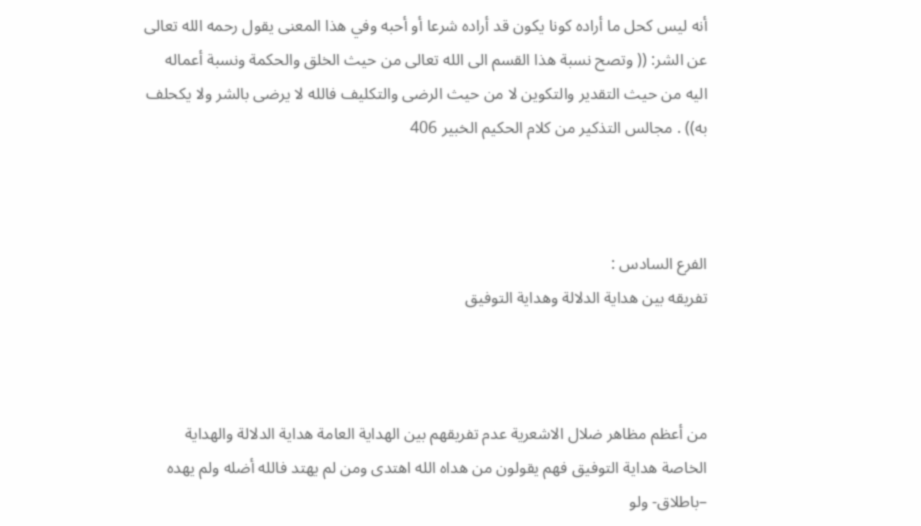أنه ليس كحل ما أراده كونا يكون قد أراده شرعا أو أحبه وفي هذا المعنى يقول رحمه الله تعالى عن الشر: (( وتصح نسبة هذا القسم الى الله تعالى من حيث الخلق والحكمة ونسبة أعماله اليه من حيث التقدير والتكوين لا من حيث الرضى والتكليف فالله لا يرضى بالشر ولا يكحلف به)) . مجالس التذكير من كلام الحكيم الخبير 406



الفرع السادس :
تفريقه بين هداية الدلالة وهداية التوفيق



من أعظم مظاهر ضلال الاشعرية عدم تفريقهم بين الهداية العامة هداية الدلالة والهداية الخاصة هداية التوفيق فهم يقولون من هداه الله اهتدى ومن لم يهتد فالله أضله ولم يهده –باطلاق- ولو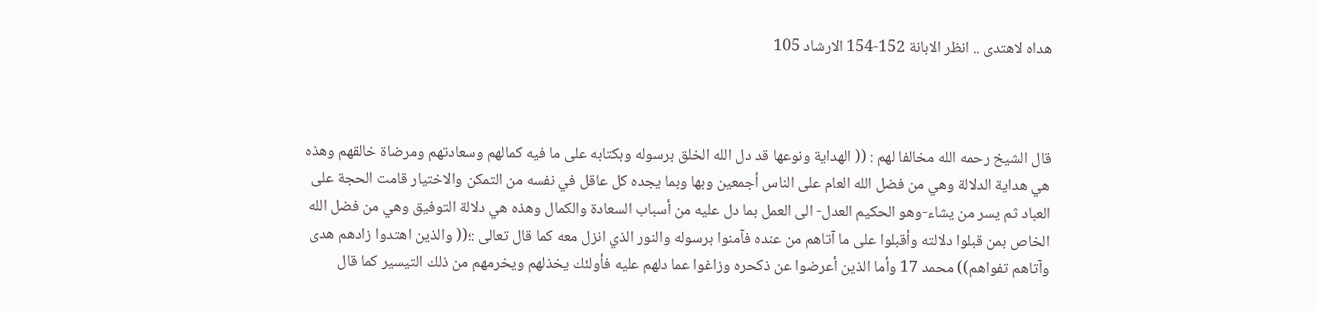هداه لاهتدى .. انظر الابانة 152-154 الارشاد 105



قال الشيخ رحمه الله مخالفا لهم : (( الهداية ونوعها قد دل الله الخلق برسوله وبكتابه على ما فيه كمالهم وسعادتهم ومرضاة خالقهم وهذه هي هداية الدلالة وهي من فضل الله العام على الناس أجمعين وبها وبما يجده كل عاقل في نفسه من التمكن والاختيار قامت الحجة على العباد ثم يسر من يشاء-وهو الحكيم العدل- الى العمل بما دل عليه من أسباب السعادة والكمال وهذه هي دلالة التوفيق وهي من فضل الله الخاص بمن قبلوا دلالته وأقبلوا على ما آتاهم من عنده فآمنوا برسوله والنور الذي انزل معه كما قال تعالى :؛(( والذين اهتدوا زادهم هدى وآتاهم تفواهم)) محمد 17 وأما الذين أعرضوا عن ذكحره وزاغوا عما دلهم عليه فأولئك يخذلهم ويخرمهم من ذلك التيسير كما قال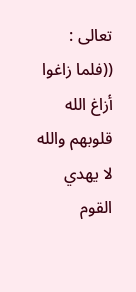تعالى : ((فلما زاغوا أزاغ الله قلوبهم والله لا يهدي القوم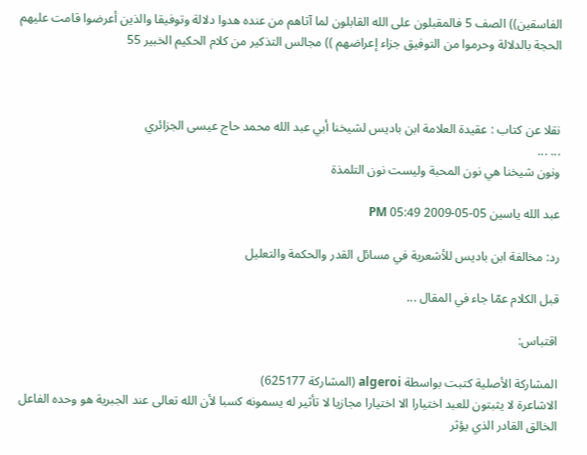الفاسقين)) الصف 5 فالمقبلون على الله القابلون لما آتاهم من عنده هدوا دلالة وتوفيقا والذين أعرضوا قامت عليهم الحجة بالدلالة وحرموا من التوفيق جزاء إعراضهم )) مجالس التذكير من كلام الحكيم الخبير 55



نقلا عن كتاب : عقيدة العلامة ابن باديس لشيخنا أبي عبد الله محمد حاج عيسى الجزائري
... ...
ونون شيخنا هي نون المحبة وليست نون التلمذة

عبد الله ياسين 05-05-2009 05:49 PM

رد: مخالفة ابن باديس للأشعرية في مسائل القدر والحكمة والتعليل

قبل الكلام عمّا جاء في المقال ...

اقتباس:

المشاركة الأصلية كتبت بواسطة algeroi (المشاركة 625177)
الاشاعرة لا يثبتون للعبد اختيارا الا اختيارا مجازيا لا تأثير له يسمونه كسبا لأن الله تعالى عند الجبرية هو وحده الفاعل الخالق القادر الذي يؤثر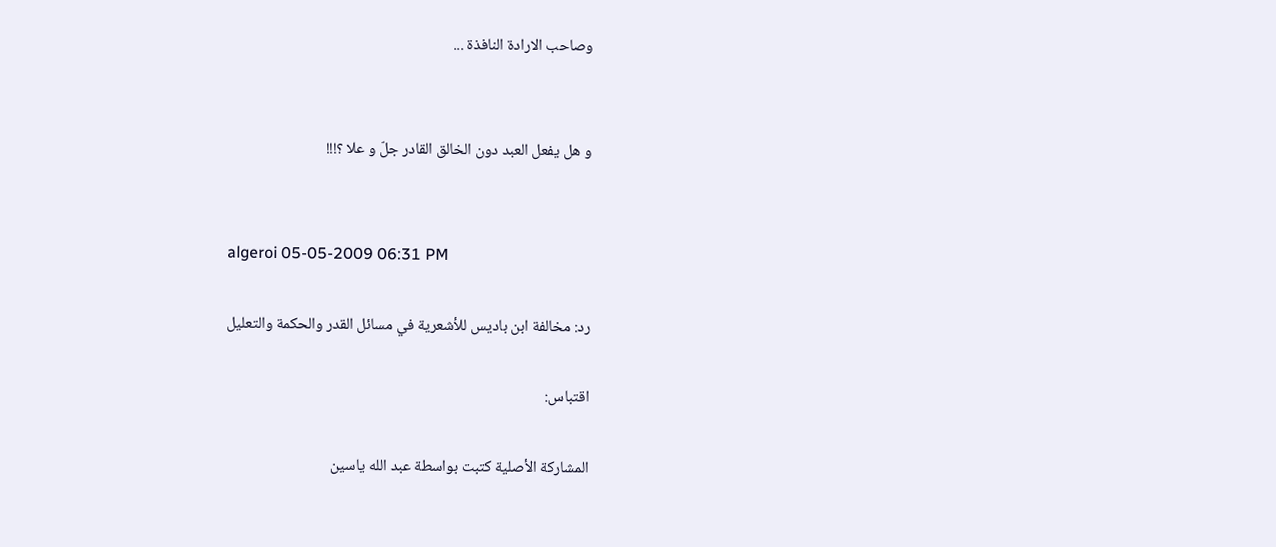وصاحب الارادة النافذة ...


و هل يفعل العبد دون الخالق القادر جلّ و علا ؟!!!


algeroi 05-05-2009 06:31 PM

رد: مخالفة ابن باديس للأشعرية في مسائل القدر والحكمة والتعليل

اقتباس:

المشاركة الأصلية كتبت بواسطة عبد الله ياسين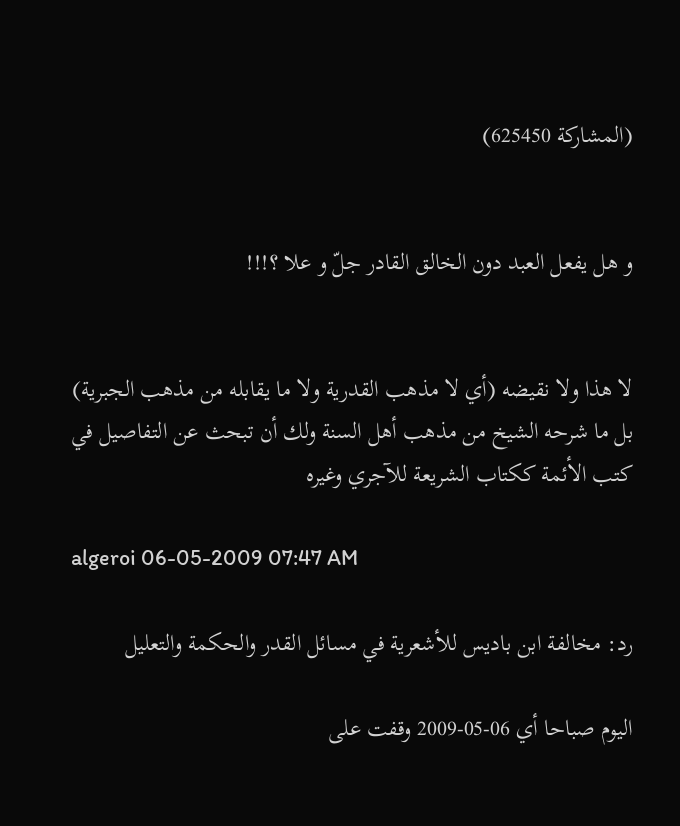(المشاركة 625450)


و هل يفعل العبد دون الخالق القادر جلّ و علا ؟!!!


لا هذا ولا نقيضه (أي لا مذهب القدرية ولا ما يقابله من مذهب الجبرية) بل ما شرحه الشيخ من مذهب أهل السنة ولك أن تبحث عن التفاصيل في كتب الأئمة ككتاب الشريعة للآجري وغيره

algeroi 06-05-2009 07:47 AM

رد: مخالفة ابن باديس للأشعرية في مسائل القدر والحكمة والتعليل

اليوم صباحا أي 06-05-2009 وقفت على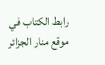رابط الكتاب في موقع منار الجزائر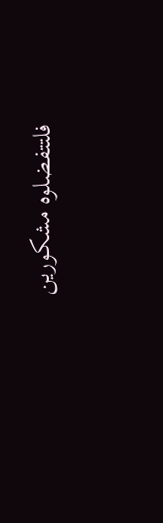فلتتفضلوه مشكورين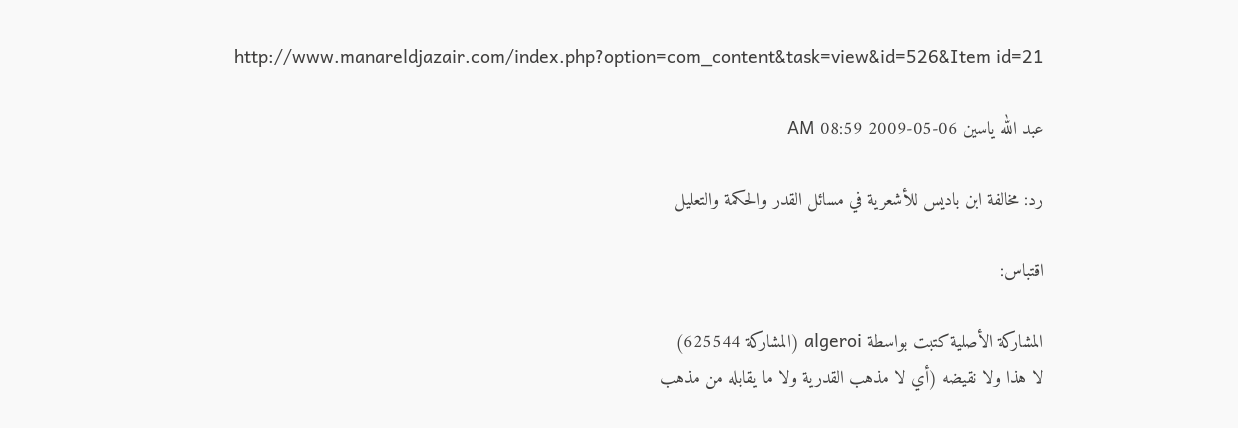http://www.manareldjazair.com/index.php?option=com_content&task=view&id=526&Item id=21

عبد الله ياسين 06-05-2009 08:59 AM

رد: مخالفة ابن باديس للأشعرية في مسائل القدر والحكمة والتعليل

اقتباس:

المشاركة الأصلية كتبت بواسطة algeroi (المشاركة 625544)
لا هذا ولا نقيضه (أي لا مذهب القدرية ولا ما يقابله من مذهب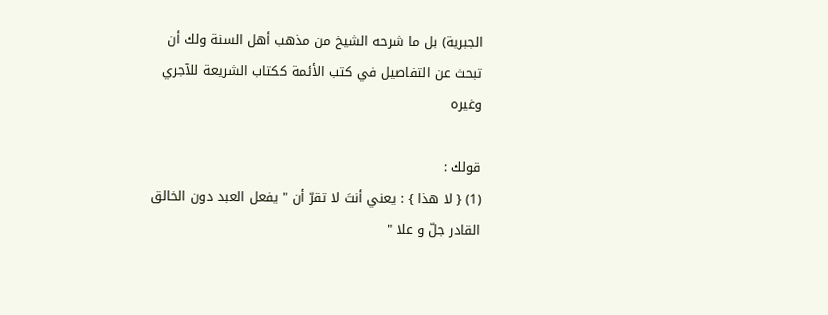الجبرية) بل ما شرحه الشيخ من مذهب أهل السنة ولك أن تبحث عن التفاصيل في كتب الأئمة ككتاب الشريعة للآجري وغيره

قولك :
(1) { لا هذا } : يعني أنتَ لا تقرّ أن " يفعل العبد دون الخالق القادر جلّ و علا "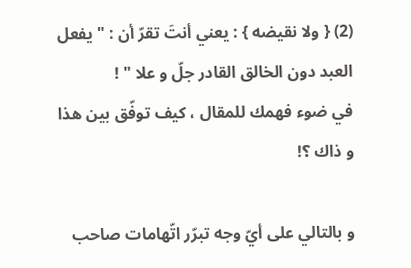(2) { ولا نقيضه } : يعني أنتَ تقرّ أن : " يفعل العبد دون الخالق القادر جلّ و علا " !
في ضوء فهمك للمقال ، كيف توفّق بين هذا و ذاك ؟!

و بالتالي على أيّ وجه تبرّر اتّهامات صاحب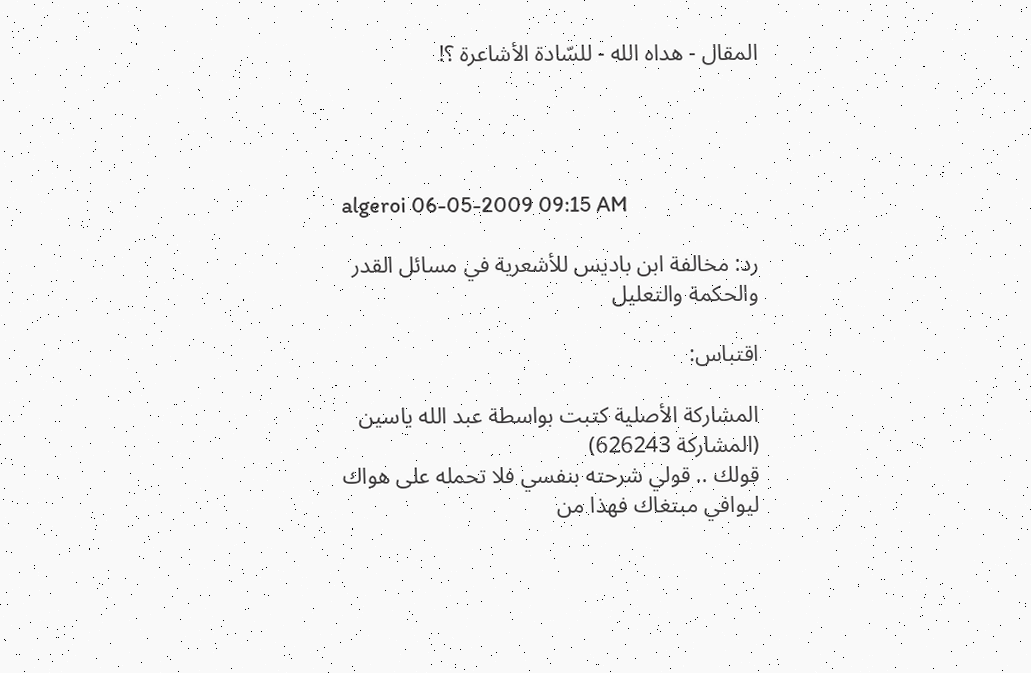المقال - هداه الله - للسّادة الأشاعرة ؟!




algeroi 06-05-2009 09:15 AM

رد: مخالفة ابن باديس للأشعرية في مسائل القدر والحكمة والتعليل

اقتباس:

المشاركة الأصلية كتبت بواسطة عبد الله ياسين (المشاركة 626243)
قولك .. قولي شرحته بنفسي فلا تحمله على هواك ليوافي مبتغاك فهذا من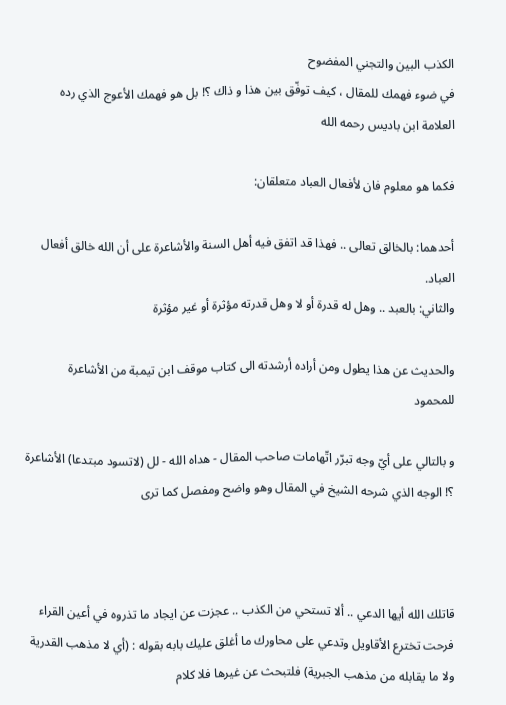الكذب البين والتجني المفضوح
في ضوء فهمك للمقال ، كيف توفّق بين هذا و ذاك ؟! بل هو فهمك الأعوج الذي رده العلامة ابن باديس رحمه الله

فكما هو معلوم فان لأفعال العباد متعلقان:

أحدهما: بالخالق تعالى .. فهذا قد اتفق فيه أهل السنة والأشاعرة على أن الله خالق أفعال العباد.
والثاني: بالعبد .. وهل له قدرة أو لا وهل قدرته مؤثرة أو غير مؤثرة

والحديث عن هذا يطول ومن أراده أرشدته الى كتاب موقف ابن تيمبة من الأشاعرة للمحمود

و بالتالي على أيّ وجه تبرّر اتّهامات صاحب المقال - هداه الله - لل (لاتسود مبتدعا) الأشاعرة ؟! الوجه الذي شرحه الشيخ في المقال وهو واضح ومفصل كما ترى



قاتلك الله أيها الدعي .. ألا تستحي من الكذب .. عجزت عن ايجاد ما تذروه في أعين القراء فرحت تخترع الأقاويل وتدعي على محاورك ما أغلق عليك بابه بقوله : (أي لا مذهب القدرية ولا ما يقابله من مذهب الجبرية) فلتبحث عن غيرها فلا كلام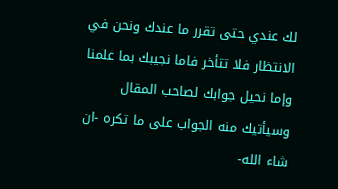لك عندي حتى تقرر ما عندك ونحن في الانتظار فلا تتأخر فاما نجيبك بما علمنا وإما نحيل جوابك لصاحب المقال وسيأتيك منه الجواب على ما تكره -ان شاء الله-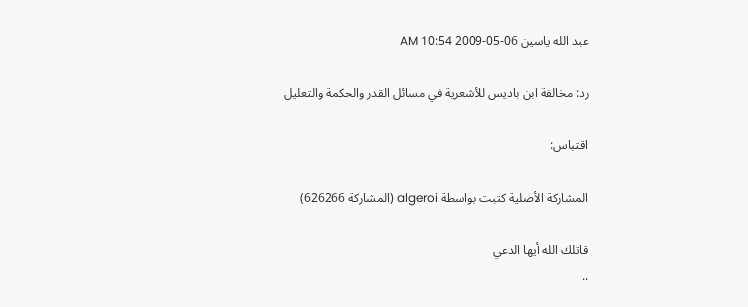عبد الله ياسين 06-05-2009 10:54 AM

رد: مخالفة ابن باديس للأشعرية في مسائل القدر والحكمة والتعليل

اقتباس:

المشاركة الأصلية كتبت بواسطة algeroi (المشاركة 626266)

قاتلك الله أيها الدعي
..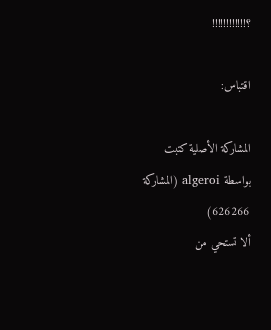؟!!!!!!!!!!!!

اقتباس:

المشاركة الأصلية كتبت بواسطة algeroi (المشاركة 626266)
ألا تستحي من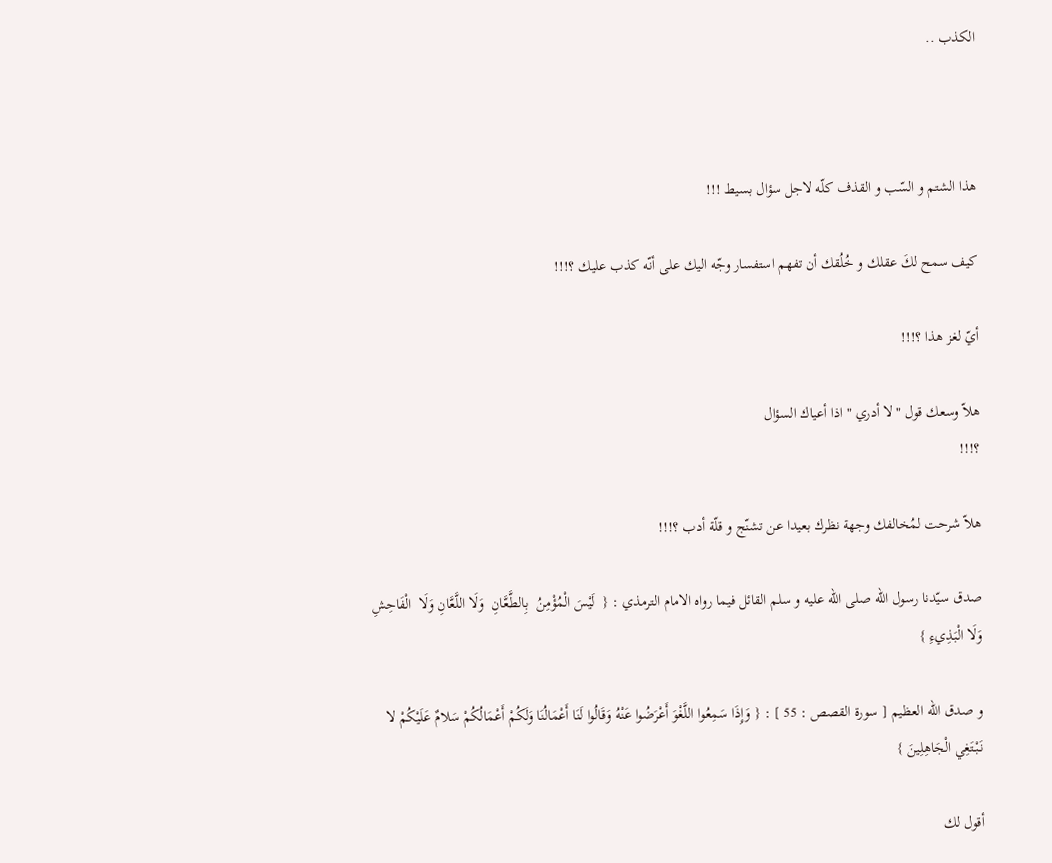الكذب ..



هذا الشتم و السّب و القذف كلّه لاجل سؤال بسيط !!!

كيف سمح لكَ عقلك و خُلُقك أن تفهم استفسار وجّه اليك على أنّه كذب عليك ؟!!!

أيّ لغز هذا ؟!!!

هلاّ وسعك قول " لا أدري " اذا أعياك السؤال
؟!!!

هلاّ شرحت لمُخالفك وجهة نظرك بعيدا عن تشنّج و قلّة أدب ؟!!!

صدق سيّدنا رسول الله صلى الله عليه و سلم القائل فيما رواه الامام الترمذي : {  لَيْسَ الْمُؤْمِنُ  بِالطَّعَّانِ  وَلَا اللَّعَّانِ وَلَا  الْفَاحِشِ  وَلَا الْبَذِيءِ }

و صدق الله العظيم [ سورة القصص : 55 ] : { وَإِذَا سَمِعُوا اللَّغْوَ أَعْرَضُوا عَنْهُ وَقَالُوا لَنَا أَعْمَالُنَا وَلَكُمْ أَعْمَالُكُمْ سَلامٌ عَلَيْكُمْ لا نَبْتَغِي الْجَاهِلِينَ }

أقول لك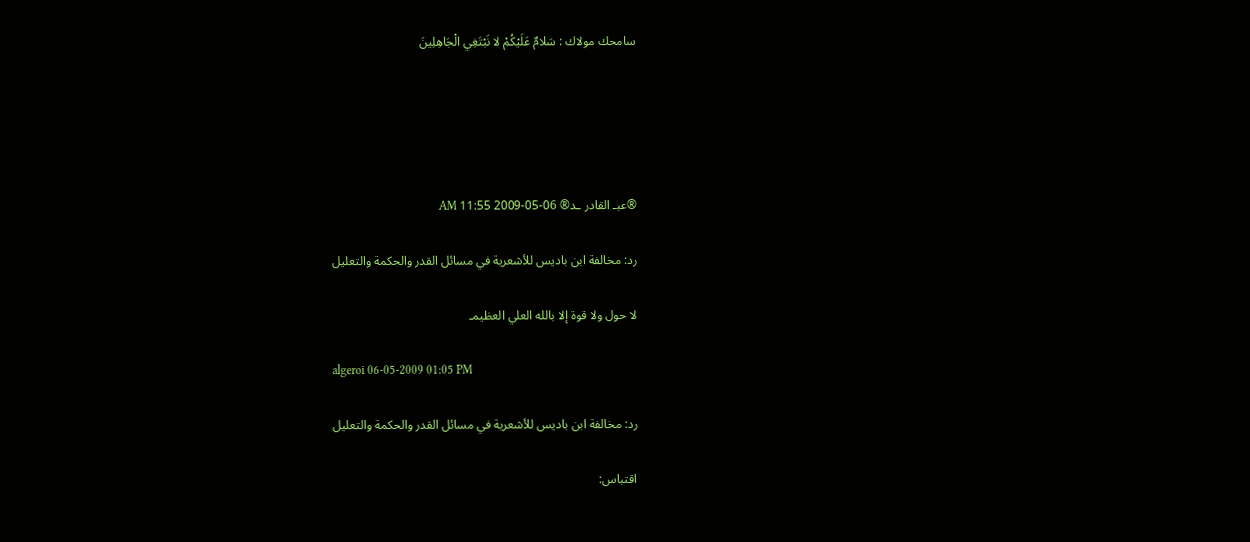سامحك مولاك : سَلامٌ عَلَيْكُمْ لا نَبْتَغِي الْجَاهِلِينَ





®عبـ القادر ـد® 06-05-2009 11:55 AM

رد: مخالفة ابن باديس للأشعرية في مسائل القدر والحكمة والتعليل

لا حول ولا قوة إلا بالله العلي العظيمـ

algeroi 06-05-2009 01:05 PM

رد: مخالفة ابن باديس للأشعرية في مسائل القدر والحكمة والتعليل

اقتباس: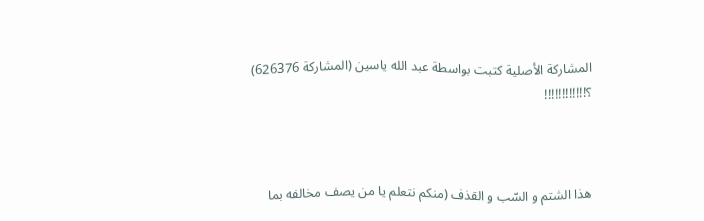المشاركة الأصلية كتبت بواسطة عبد الله ياسين (المشاركة 626376)
؟!!!!!!!!!!!!



هذا الشتم و السّب و القذف (منكم نتعلم يا من يصف مخالفه بما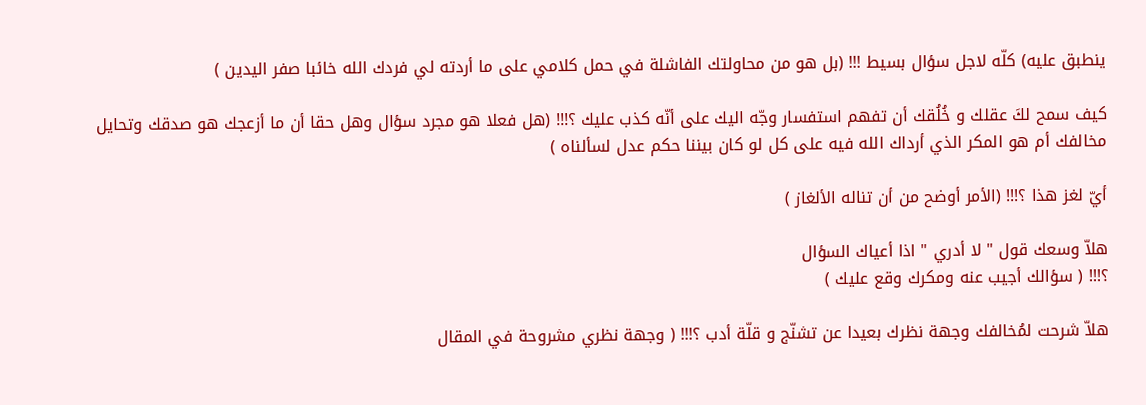ينطبق عليه) كلّه لاجل سؤال بسيط !!! (بل هو من محاولتك الفاشلة في حمل كلامي على ما أردته لي فردك الله خائبا صفر اليدين )

كيف سمح لكَ عقلك و خُلُقك أن تفهم استفسار وجّه اليك على أنّه كذب عليك ؟!!! (هل فعلا هو مجرد سؤال وهل حقا أن ما أزعجك هو صدقك وتحايل مخالفك أم هو المكر الذي أرداك الله فيه على كل لو كان بيننا حكم عدل لسألناه )

أيّ لغز هذا ؟!!! (الأمر أوضح من أن تناله الألغاز )

هلاّ وسعك قول " لا أدري " اذا أعياك السؤال
؟!!! ( سؤالك أجيب عنه ومكرك وقع عليك )

هلاّ شرحت لمُخالفك وجهة نظرك بعيدا عن تشنّج و قلّة أدب ؟!!! ( وجهة نظري مشروحة في المقال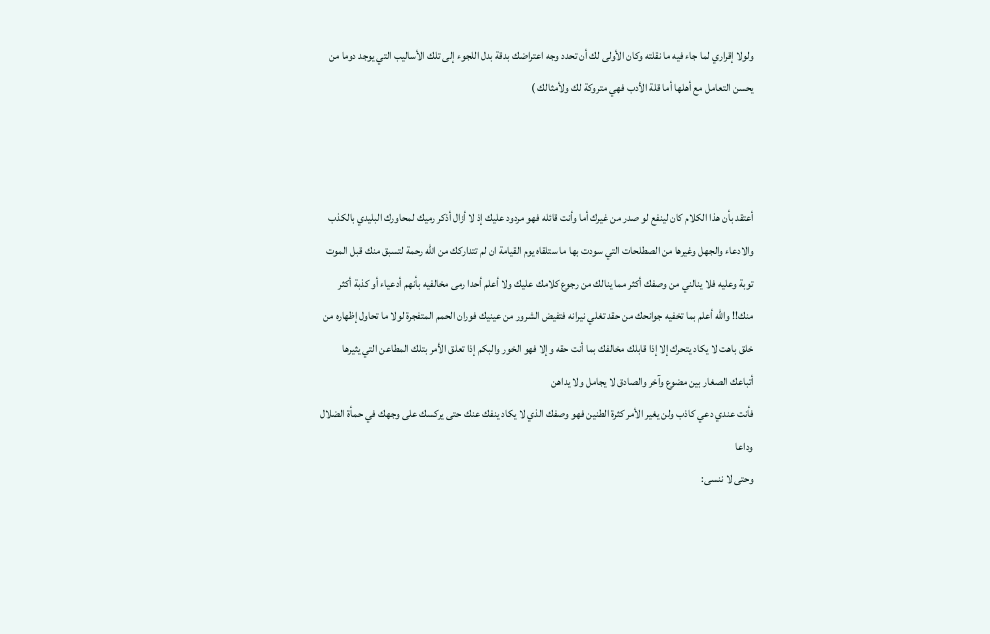ولولا إقراري لما جاء فيه ما نقلته وكان الأولى لك أن تحدد وجه اعتراضك بدقة بدل اللجوء إلى تلك الأساليب التي يوجد دوما من يحسن التعامل مع أهلها أما قلة الأدب فهي متروكة لك ولأمثالك )



أعتقد بأن هذا الكلام كان لينفع لو صدر من غيرك أما وأنت قائله فهو مردود عليك إذ لا أزال أذكر رميك لمحاورك البليدي بالكذب والادعاء والجهل وغيرها من الصطلحات التي سودت بها ما ستلقاه يوم القيامة ان لم تتداركك من الله رحمة لتسبق منك قبل الموت توبة وعليه فلا ينالني من وصفك أكثر مما ينالك من رجوع كلامك عليك ولا أعلم أحدا رمى مخالفيه بأنهم أدعياء أو كذبة أكثر منك!! والله أعلم بما تخفيه جوانحك من حقد تغلي نيرانه فتفيض الشرور من عينيك فوران الحمم المتفجرة لولا ما تحاول إظهاره من خلق باهت لا يكاد يتحرك إلا إذا قابلك مخالفك بما أنت حقه وإلا فهو الخور والبكم إذا تعلق الأمر بتلك المطاعن التي يثيرها أتباعك الصغار بين مضوع وآخر والصادق لا يجامل ولا يداهن
فأنت عندي دعي كاذب ولن يغير الأمر كثرة الطنين فهو وصفك الذي لا يكاد ينفك عنك حتى يركسك على وجهك في حمأة الضلال وداعا
وحتى لا ننسى: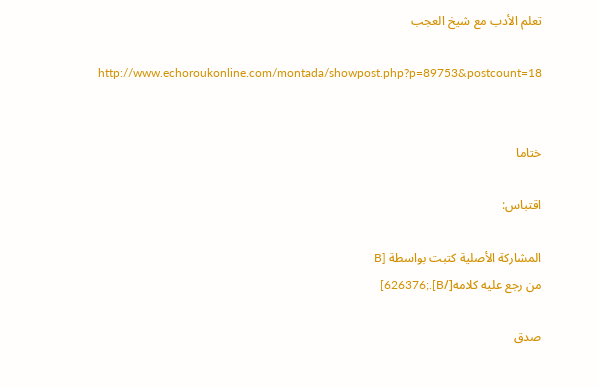تعلم الأدب مع شيخ العجب

http://www.echoroukonline.com/montada/showpost.php?p=89753&postcount=18


ختاما

اقتباس:

المشاركة الأصلية كتبت بواسطة [B
من رجع عليه كلامه[/B].;626376]

صدق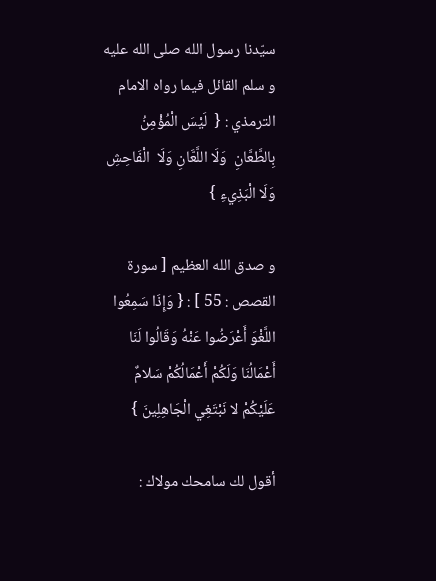سيّدنا رسول الله صلى الله عليه و سلم القائل فيما رواه الامام الترمذي : {  لَيْسَ الْمُؤْمِنُ  بِالطَّعَّانِ  وَلَا اللَّعَّانِ وَلَا  الْفَاحِشِ  وَلَا الْبَذِيءِ }

و صدق الله العظيم [ سورة القصص : 55 ] : { وَإِذَا سَمِعُوا اللَّغْوَ أَعْرَضُوا عَنْهُ وَقَالُوا لَنَا أَعْمَالُنَا وَلَكُمْ أَعْمَالُكُمْ سَلامٌ عَلَيْكُمْ لا نَبْتَغِي الْجَاهِلِينَ }

أقول لك سامحك مولاك :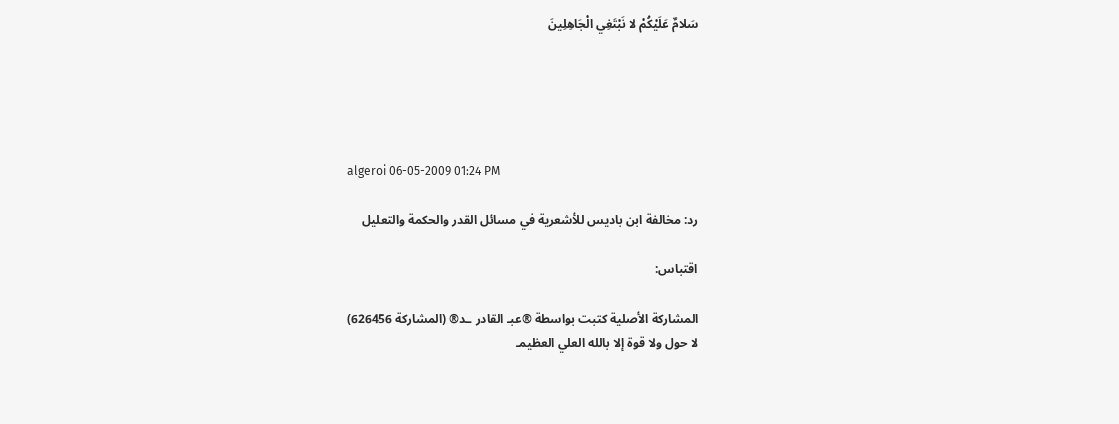سَلامٌ عَلَيْكُمْ لا نَبْتَغِي الْجَاهِلِينَ





algeroi 06-05-2009 01:24 PM

رد: مخالفة ابن باديس للأشعرية في مسائل القدر والحكمة والتعليل

اقتباس:

المشاركة الأصلية كتبت بواسطة ®عبـ القادر ـد® (المشاركة 626456)
لا حول ولا قوة إلا بالله العلي العظيمـ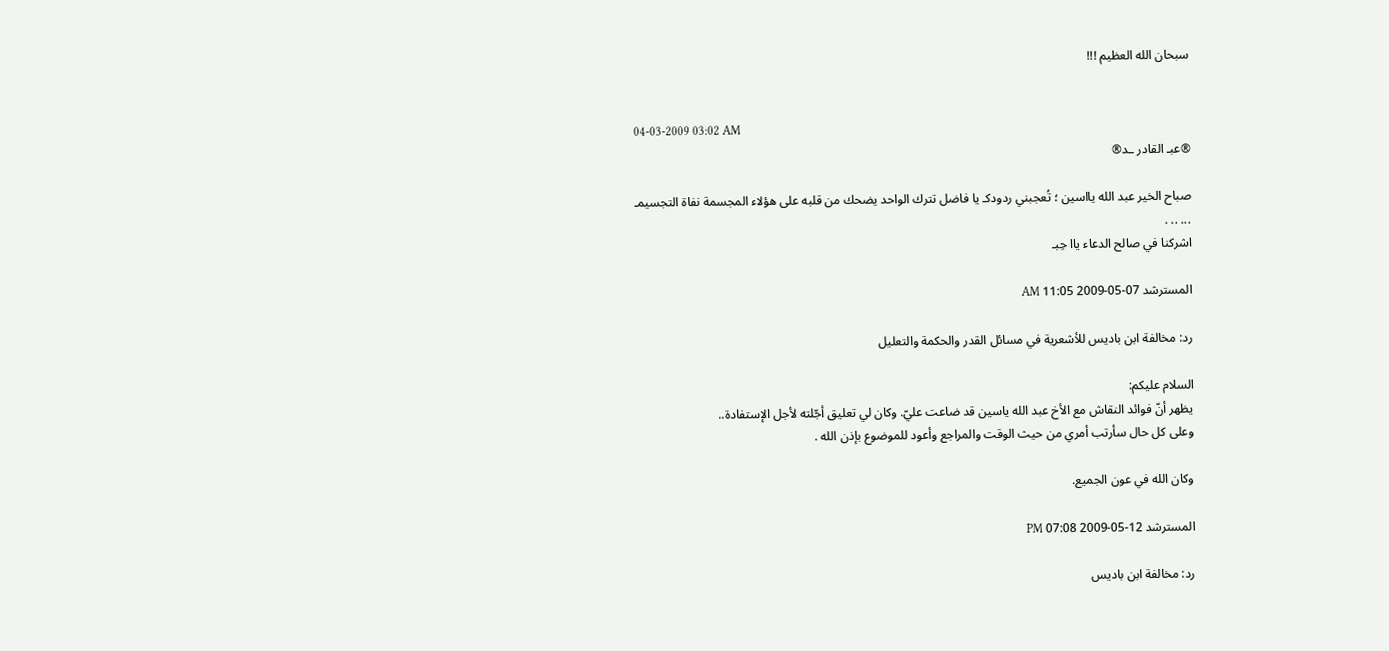سبحان الله العظيم !!!


04-03-2009 03:02 AM
®عبـ القادر ـد®

صباح الخير عبد الله يااسين ؛ تُعجبني ردودكـ يا فاضل تترك الواحد يضحك من قلبه على هؤلاء المجسمة نفاة التجسيمـ ... .. .
اشركنا في صالح الدعاء ياا حِبـ

المسترشد 07-05-2009 11:05 AM

رد: مخالفة ابن باديس للأشعرية في مسائل القدر والحكمة والتعليل

السلام عليكم:
يظهر أنّ فوائد النقاش مع الأخ عبد الله ياسين قد ضاعت عليّ. وكان لي تعليق أجّلته لأجل الإستفادة..
وعلى كل حال سأرتب أمري من حيث الوقت والمراجع وأعود للموضوع بإذن الله .

وكان الله في عون الجميع.

المسترشد 12-05-2009 07:08 PM

رد: مخالفة ابن باديس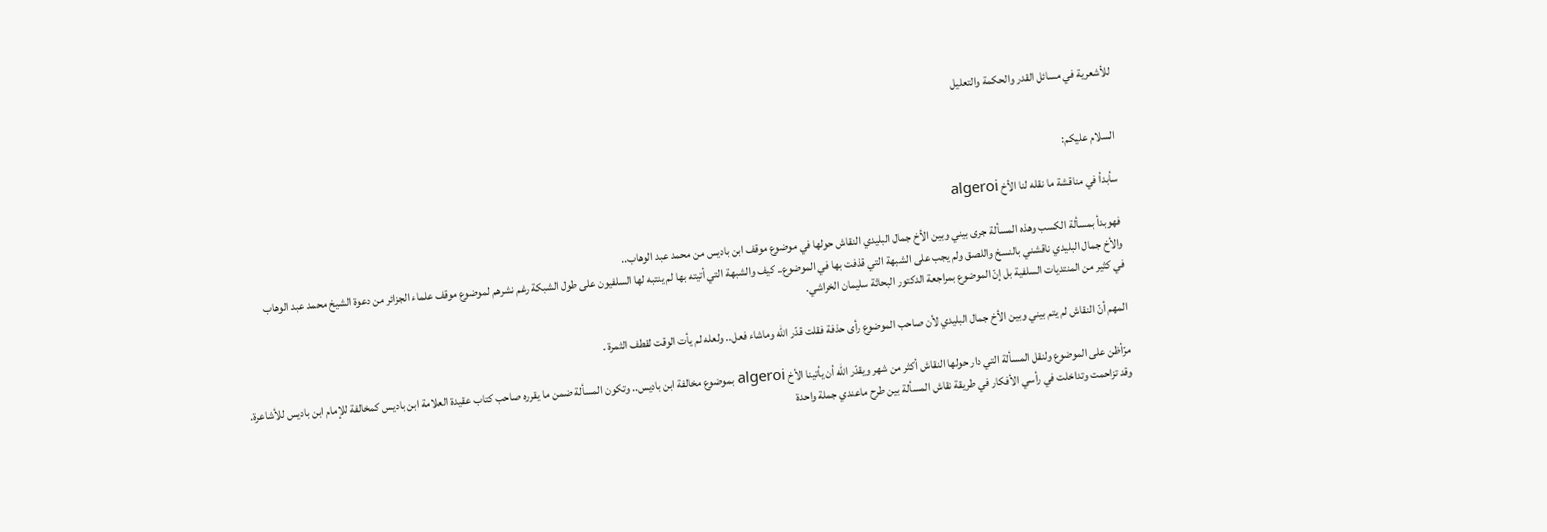للأشعرية في مسائل القدر والحكمة والتعليل


السلام عليكم:

سأبدأ في مناقشة ما نقله لنا الأخ algeroi

فهوبدأ بمسألة الكسب وهذه المسألة جرى بيني وبين الأخ جمال البليدي النقاش حولها في موضوع موقف ابن باديس من محمد عبد الوهاب..
والأخ جمال البليدي ناقشني بالنسخ واللصق ولم يجب على الشبهة التي قذفت بها في الموضوع.. كيف والشبهة التي أتيته بها لم ينتبه لها السلفيون على طول الشبكة رغم نشرهم لموضوع موقف علماء الجزائر من دعوة الشيخ محمد عبد الوهاب
في كثير من المنتديات السلفية بل إنّ الموضوع بمراجعة الدكتور البحاثة سليمان الخراشي.

المهم أنّ النقاش لم يتم بيني وبين الأخ جمال البليدي لأن صاحب الموضوع رأى حذفة فقلت قدّر الله وماشاء فعل.. ولعله لم يأت الوقت لقطف الثمرة .

مرّأظن على الموضوع ولنقل المسألة التي دار حولها النقاش أكثر من شهر ويقدّر الله أن يأتينا الأخ algeroi بموضوع مخالفة ابن باديس.. وتكون المسألة ضمن ما يقرره صاحب كتاب عقيدة العلامة ابن باديس كمخالفة للإمام ابن باديس للأشاعرة.
وقد تزاحمت وتداخلت في رأسي الأفكار في طريقة نقاش المسألة بين طرح ماعندي جملة واحدة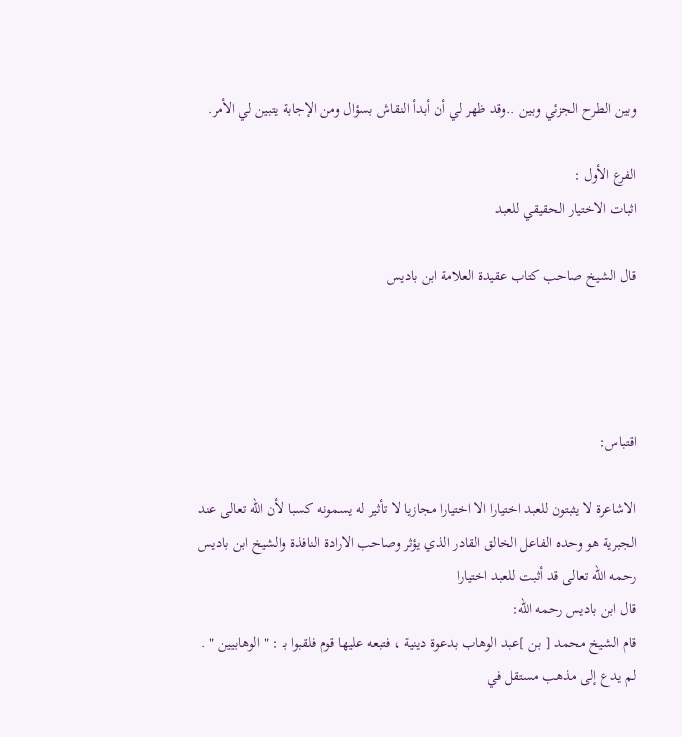وبين الطرح الجزئي وبين ..وقد ظهر لي أن أبدأ النقاش بسؤال ومن الإجابة يتبين لي الأمر.

الفرع الأول :
اثبات الاختيار الحقيقي للعبد

قال الشيخ صاحب كتاب عقيدة العلامة ابن باديس




اقتباس:

الاشاعرة لا يثبتون للعبد اختيارا الا اختيارا مجازيا لا تأثير له يسمونه كسبا لأن الله تعالى عند الجبرية هو وحده الفاعل الخالق القادر الذي يؤثر وصاحب الارادة النافذة والشيخ ابن باديس رحمه الله تعالى قد أثبت للعبد اختيارا
قال ابن باديس رحمه الله:
قام الشيخ محمد [ بن ]عبد الوهاب بدعوة دينية ، فتبعه عليها قوم فلقبوا بـ : " الوهابيين " . لم يدع إلى مذهب مستقل في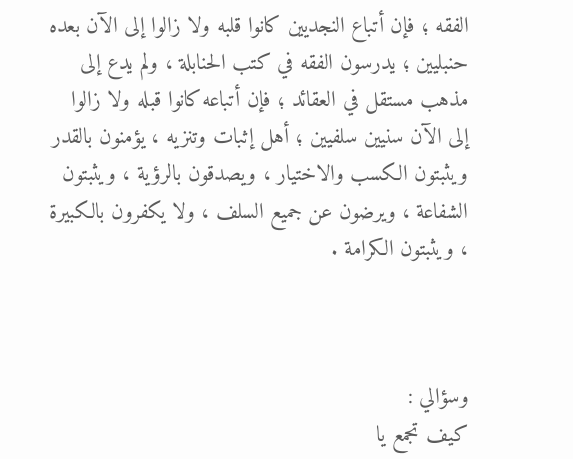الفقه ؛ فإن أتباع النجديين كانوا قلبه ولا زالوا إلى الآن بعده حنبليين ؛ يدرسون الفقه في كتب الحنابلة ، ولم يدع إلى مذهب مستقل في العقائد ؛ فإن أتباعه كانوا قبله ولا زالوا إلى الآن سنيين سلفيين ؛ أهل إثبات وتنزيه ، يؤمنون بالقدر ويثبتون الكسب والاختيار ، ويصدقون بالرؤية ، ويثبتون الشفاعة ، ويرضون عن جميع السلف ، ولا يكفرون بالكبيرة ، ويثبتون الكرامة .



وسؤالي :
كيف تجمع يا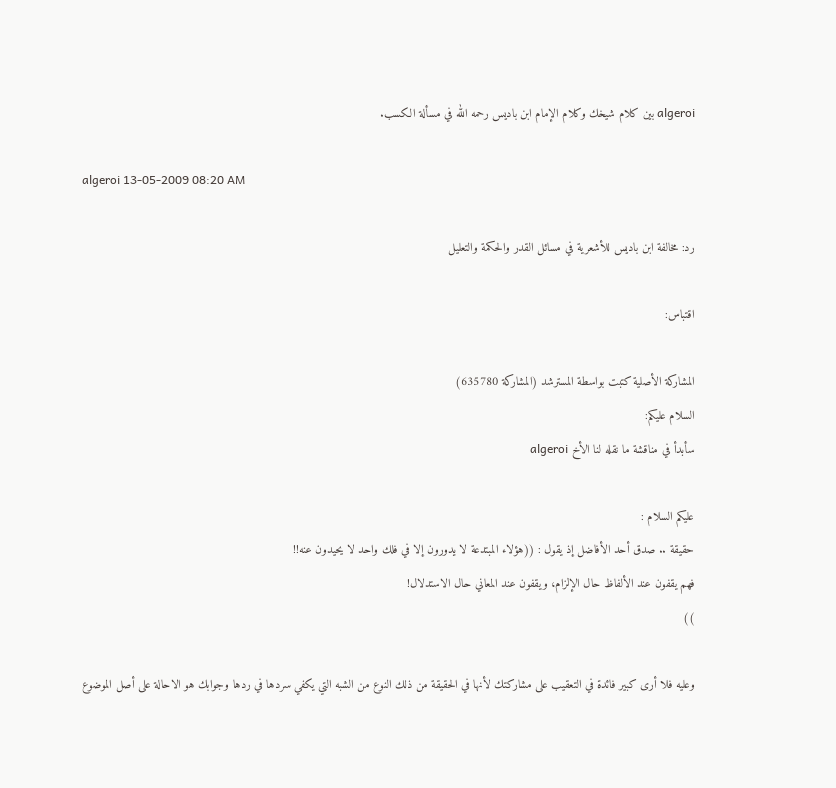algeroi بين كلام شيخك وكلام الإمام ابن باديس رحمه الله في مسألة الكسب.

algeroi 13-05-2009 08:20 AM

رد: مخالفة ابن باديس للأشعرية في مسائل القدر والحكمة والتعليل

اقتباس:

المشاركة الأصلية كتبت بواسطة المسترشد (المشاركة 635780)
السلام عليكم:
سأبدأ في مناقشة ما نقله لنا الأخ algeroi

عليكم السلام :
حقيقة .. صدق أحد الأفاضل إذ يقول : ((هؤلاء المبتدعة لا يدورون إلا في فلك واحد لا يحيدون عنه!!
فهم يقفون عند الألفاظ حال الإلزام، ويقفون عند المعاني حال الاستدلال!
))

وعليه فلا أرى كبير فائدة في التعقيب على مشاركتك لأنها في الحقيقة من ذلك النوع من الشبه التي يكفي سردها في ردها وجوابك هو الاحالة على أصل الموضوع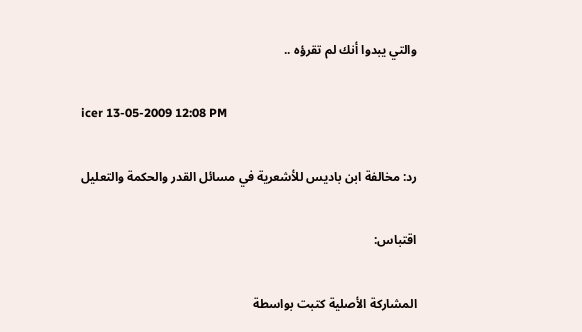والتي يبدوا أنك لم تقرؤه ..

icer 13-05-2009 12:08 PM

رد: مخالفة ابن باديس للأشعرية في مسائل القدر والحكمة والتعليل

اقتباس:

المشاركة الأصلية كتبت بواسطة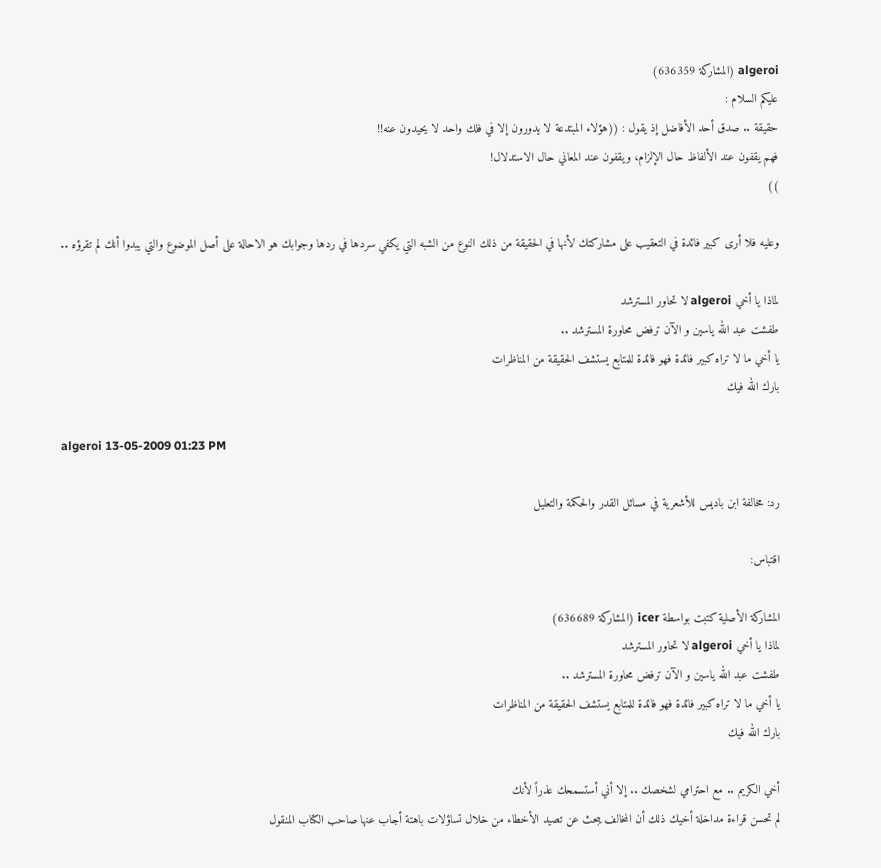algeroi (المشاركة 636359)
عليكم السلام :
حقيقة .. صدق أحد الأفاضل إذ يقول : ((هؤلاء المبتدعة لا يدورون إلا في فلك واحد لا يحيدون عنه!!
فهم يقفون عند الألفاظ حال الإلزام، ويقفون عند المعاني حال الاستدلال!
))

وعليه فلا أرى كبير فائدة في التعقيب على مشاركتك لأنها في الحقيقة من ذلك النوع من الشبه التي يكفي سردها في ردها وجوابك هو الاحالة على أصل الموضوع والتي يبدوا أنك لم تقرؤه ..

لماذا يا أخي algeroi لا تحاور المسترشد
طفشت عبد الله ياسين و الآن ترفض محاورة المسترشد ..
يا أخي ما لا تراه كبير فائدة فهو فائدة للمتابع يستشف الحقيقة من المناظرات
بارك الله فيك

algeroi 13-05-2009 01:23 PM

رد: مخالفة ابن باديس للأشعرية في مسائل القدر والحكمة والتعليل

اقتباس:

المشاركة الأصلية كتبت بواسطة icer (المشاركة 636689)
لماذا يا أخي algeroi لا تحاور المسترشد
طفشت عبد الله ياسين و الآن ترفض محاورة المسترشد ..
يا أخي ما لا تراه كبير فائدة فهو فائدة للمتابع يستشف الحقيقة من المناظرات
بارك الله فيك

أخي الكريم .. مع احترامي لشخصك .. إلا أني أستسمحك عذراً لأنك
لم تحسن قراءة مداخلة أخيك ذلك أن المخالف يبحث عن تصيد الأخطاء من خلال تساؤلات باهتة أجاب عنها صاحب الكتاب المنقول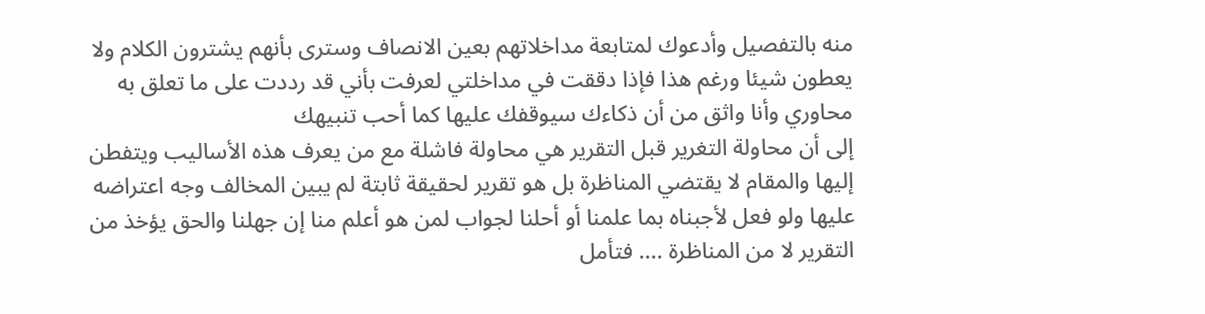منه بالتفصيل وأدعوك لمتابعة مداخلاتهم بعين الانصاف وسترى بأنهم يشترون الكلام ولا يعطون شيئا ورغم هذا فإذا دققت في مداخلتي لعرفت بأني قد رددت على ما تعلق به محاوري وأنا واثق من أن ذكاءك سيوقفك عليها كما أحب تنبيهك
إلى أن محاولة التغرير قبل التقرير هي محاولة فاشلة مع من يعرف هذه الأساليب ويتفطن إليها والمقام لا يقتضي المناظرة بل هو تقرير لحقيقة ثابتة لم يبين المخالف وجه اعتراضه عليها ولو فعل لأجبناه بما علمنا أو أحلنا لجواب لمن هو أعلم منا إن جهلنا والحق يؤخذ من التقرير لا من المناظرة .... فتأمل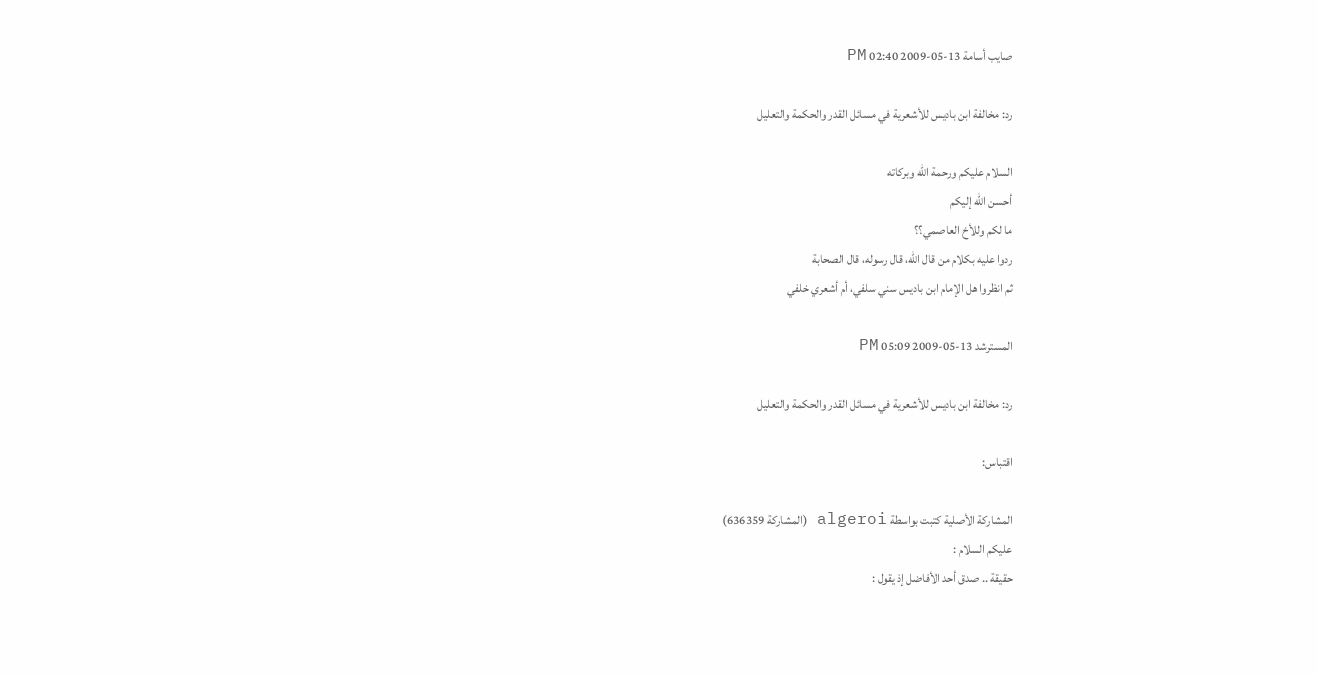صايب أسامة 13-05-2009 02:40 PM

رد: مخالفة ابن باديس للأشعرية في مسائل القدر والحكمة والتعليل

السلام عليكم ورحمة الله وبركاته
أحسن الله إليكم
ما لكم وللأخ العاصمي؟؟
ردوا عليه بكلام من قال الله، قال رسوله، قال الصحابة
ثم انظروا هل الإمام ابن باديس سني سلفي، أم أشعري خلفي

المسترشد 13-05-2009 05:09 PM

رد: مخالفة ابن باديس للأشعرية في مسائل القدر والحكمة والتعليل

اقتباس:

المشاركة الأصلية كتبت بواسطة algeroi (المشاركة 636359)
عليكم السلام :
حقيقة .. صدق أحد الأفاضل إذ يقول :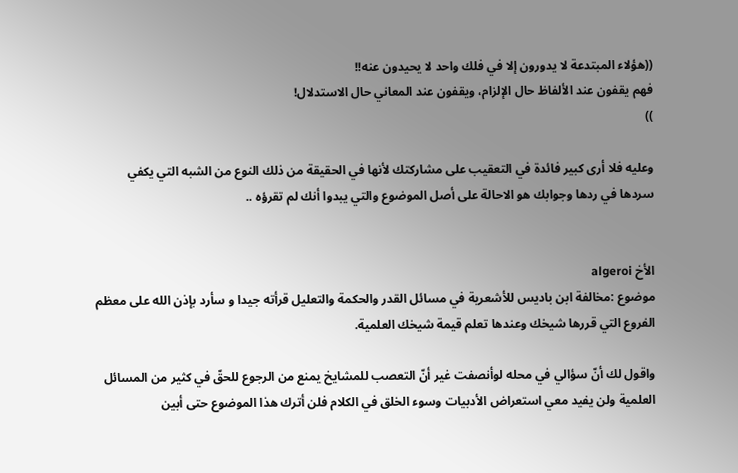((هؤلاء المبتدعة لا يدورون إلا في فلك واحد لا يحيدون عنه!!
فهم يقفون عند الألفاظ حال الإلزام، ويقفون عند المعاني حال الاستدلال!
))

وعليه فلا أرى كبير فائدة في التعقيب على مشاركتك لأنها في الحقيقة من ذلك النوع من الشبه التي يكفي سردها في ردها وجوابك هو الاحالة على أصل الموضوع والتي يبدوا أنك لم تقرؤه ..


الأخ algeroi
موضوع :مخالفة ابن باديس للأشعرية في مسائل القدر والحكمة والتعليل قرأته جيدا و سأرد بإذن الله على معظم الفروع التي قررها شيخك وعندها تعلم قيمة شيخك العلمية.

واقول لك أنّ سؤالي في محله لوأنصفت غير أنّ التعصب للمشايخ يمنع من الرجوع للحقّ في كثير من المسائل العلمية ولن يفيد معي استعراض الأدبيات وسوء الخلق في الكلام فلن أترك هذا الموضوع حتى أبين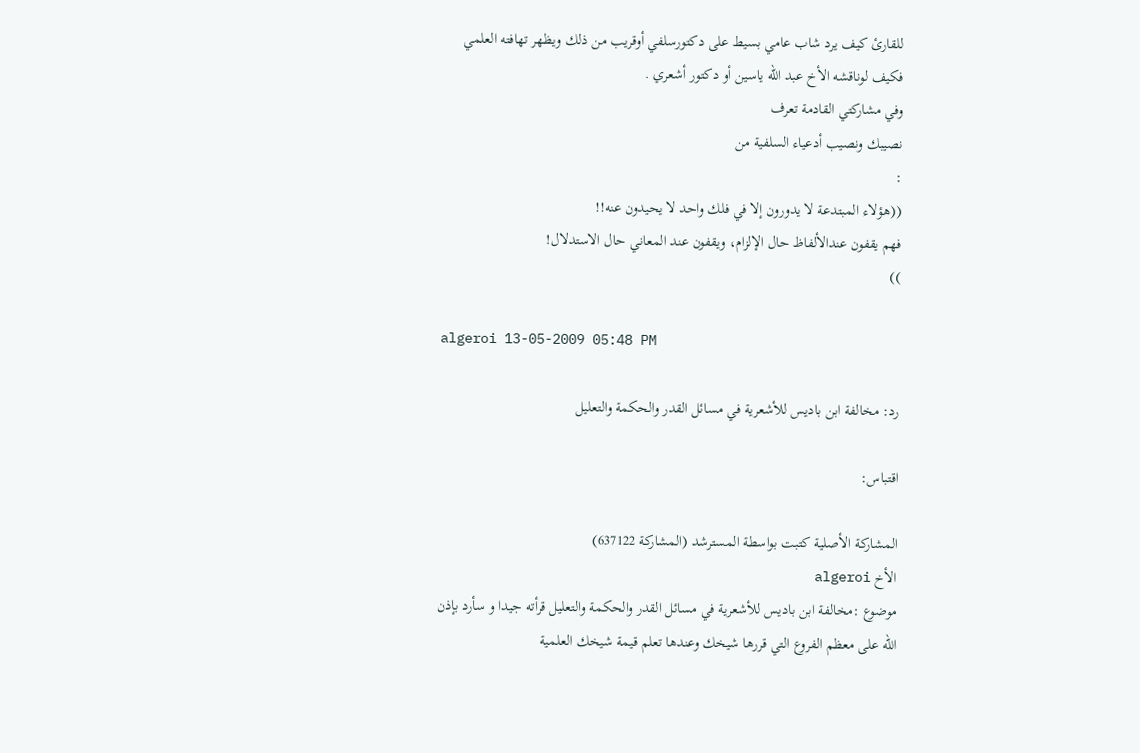للقارئ كيف يرد شاب عامي بسيط على دكتورسلفي أوقريب من ذلك ويظهر تهافته العلمي
فكيف لوناقشه الأخ عبد الله ياسين أو دكتور أشعري .
وفي مشاركتي القادمة تعرف
نصيبك ونصيب أدعياء السلفية من
:
((هؤلاء المبتدعة لا يدورون إلا في فلك واحد لا يحيدون عنه!!
فهم يقفون عندالألفاظ حال الإلزام، ويقفون عند المعاني حال الاستدلال!
))

algeroi 13-05-2009 05:48 PM

رد: مخالفة ابن باديس للأشعرية في مسائل القدر والحكمة والتعليل

اقتباس:

المشاركة الأصلية كتبت بواسطة المسترشد (المشاركة 637122)
الأخ algeroi
موضوع :مخالفة ابن باديس للأشعرية في مسائل القدر والحكمة والتعليل قرأته جيدا و سأرد بإذن الله على معظم الفروع التي قررها شيخك وعندها تعلم قيمة شيخك العلمية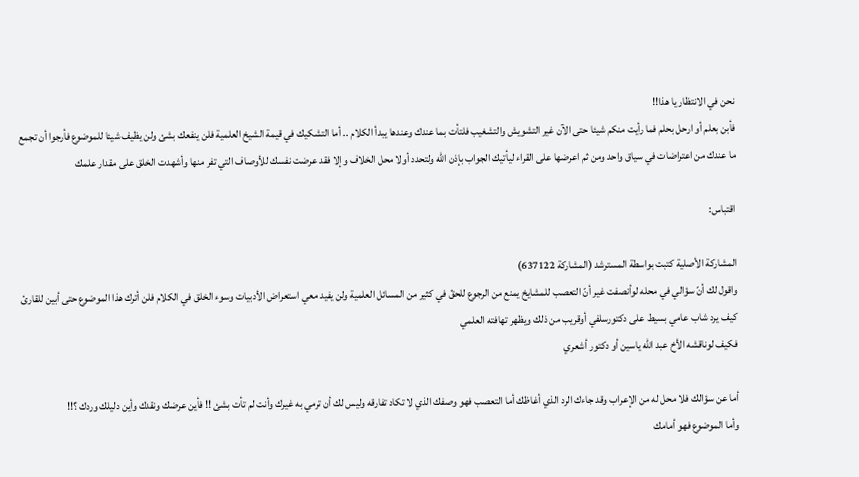نحن في الانتظار يا هذا!!
فأبن بعلم أو ارحل بحلم فما رأيت منكم شيئا حتى الآن غير التشويش والتشغيب فلتأت بما عندك وعندها يبدأ الكلام .. أما التشكيك في قيمة الشيخ العلمية فلن ينفعك بشئ ولن يظيف شيئا للموضوع فأرجوا أن تجمع ما عندك من اعتراضات في سياق واحد ومن ثم اعرضها على القراء ليأتيك الجواب بإذن الله ولتحدد أولا محل الخلاف وإلا فقد عرضت نفسك للأوصاف التي تفر منها وأشهدت الخلق على مقدار علمك

اقتباس:

المشاركة الأصلية كتبت بواسطة المسترشد (المشاركة 637122)
واقول لك أنّ سؤالي في محله لوأنصفت غير أنّ التعصب للمشايخ يمنع من الرجوع للحقّ في كثير من المسائل العلمية ولن يفيد معي استعراض الأدبيات وسوء الخلق في الكلام فلن أترك هذا الموضوع حتى أبين للقارئ كيف يرد شاب عامي بسيط على دكتورسلفي أوقريب من ذلك ويظهر تهافته العلمي
فكيف لوناقشه الأخ عبد الله ياسين أو دكتور أشعري

أما عن سؤالك فلا محل له من الإعراب وقد جاءك الرد الذي أغاظك أما التعصب فهو وصفك الذي لا تكاد تفارقه وليس لك أن ترمي به غيرك وأنت لم تأت بشئ !! فأين عرضك ونقدك وأين دليلك وردك ؟!!
وأما الموضوع فهو أمامك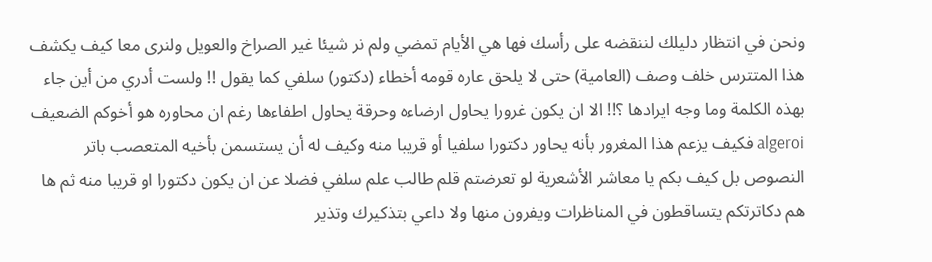ونحن في انتظار دليلك لننقضه على رأسك فها هي الأيام تمضي ولم نر شيئا غير الصراخ والعويل ولنرى معا كيف يكشف هذا المتترس خلف وصف (العامية) حتى لا يلحق عاره قومه أخطاء (دكتور) سلفي كما يقول !! ولست أدري من أين جاء بهذه الكلمة وما وجه ايرادها ؟!! الا ان يكون غرورا يحاول ارضاءه وحرقة يحاول اطفاءها رغم ان محاوره هو أخوكم الضعيف algeroi فكيف يزعم هذا المغرور بأنه يحاور دكتورا سلفيا أو قريبا منه وكيف له أن يستسمن بأخيه المتعصب باتر النصوص بل كيف بكم يا معاشر الأشعرية لو تعرضتم قلم طالب علم سلفي فضلا عن ان يكون دكتورا او قريبا منه ثم ها هم دكاترتكم يتساقطون في المناظرات ويفرون منها ولا داعي بتذكيرك وتذير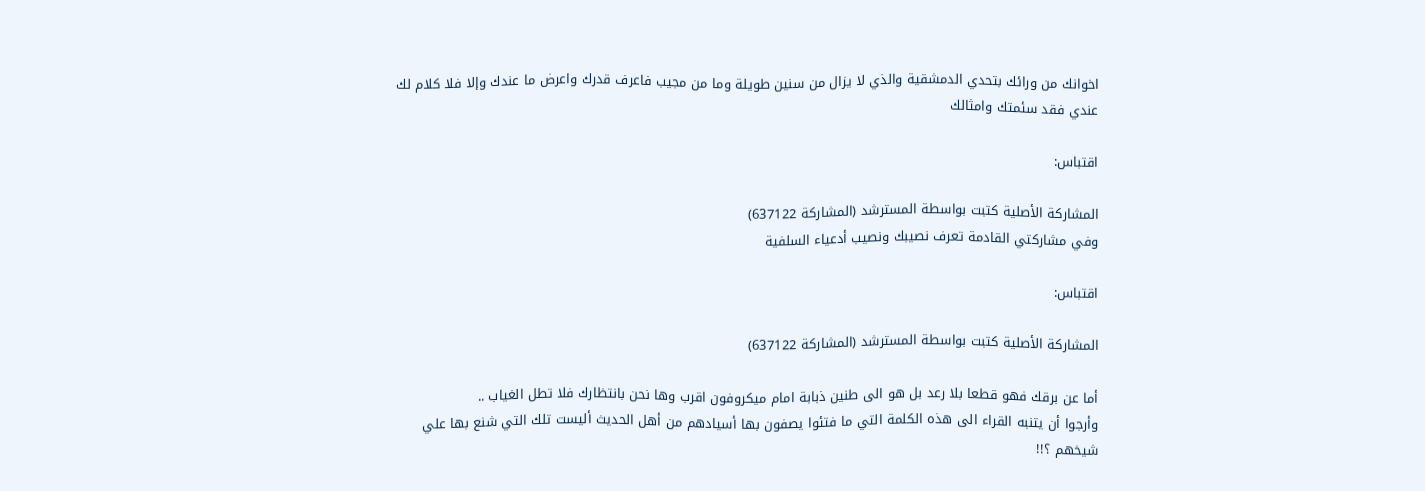اخوانك من ورائك بتحدي الدمشقية والذي لا يزال من سنين طويلة وما من مجيب فاعرف قدرك واعرض ما عندك وإلا فلا كلام لك عندي فقد سئمتك وامثالك

اقتباس:

المشاركة الأصلية كتبت بواسطة المسترشد (المشاركة 637122)
وفي مشاركتي القادمة تعرف نصيبك ونصيب أدعياء السلفية

اقتباس:

المشاركة الأصلية كتبت بواسطة المسترشد (المشاركة 637122)

أما عن برقك فهو قطعا بلا رعد بل هو الى طنين ذبابة امام ميكروفون اقرب وها نحن بانتظارك فلا تطل الغياب ..
وأرجوا أن يتنبه القراء الى هذه الكلمة التي ما فتئوا يصفون بها أسيادهم من أهل الحديث أليست تلك التي شنع بها علي شيخهم ؟!!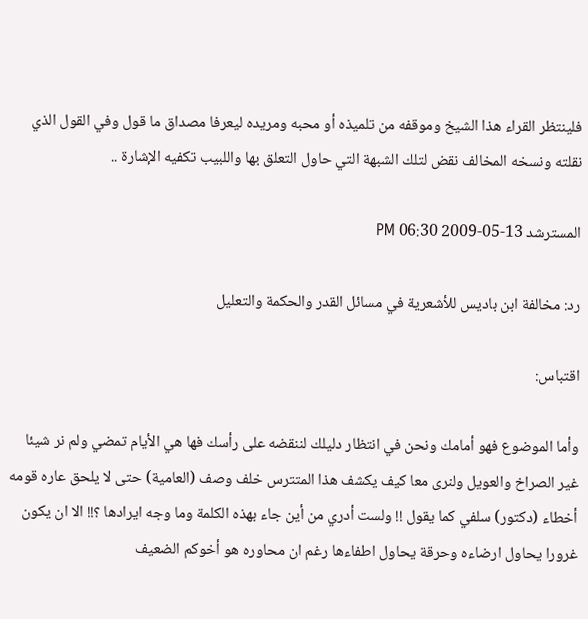فلينتظر القراء هذا الشيخ وموقفه من تلميذه أو محبه ومريده ليعرفا مصداق ما قول وفي القول الذي نقلته ونسخه المخالف نقض لتلك الشبهة التي حاول التعلق بها واللبيب تكفيه الإشارة ..

المسترشد 13-05-2009 06:30 PM

رد: مخالفة ابن باديس للأشعرية في مسائل القدر والحكمة والتعليل

اقتباس:

وأما الموضوع فهو أمامك ونحن في انتظار دليلك لننقضه على رأسك فها هي الأيام تمضي ولم نر شيئا غير الصراخ والعويل ولنرى معا كيف يكشف هذا المتترس خلف وصف (العامية) حتى لا يلحق عاره قومه أخطاء (دكتور) سلفي كما يقول !! ولست أدري من أين جاء بهذه الكلمة وما وجه ايرادها ؟!! الا ان يكون غرورا يحاول ارضاءه وحرقة يحاول اطفاءها رغم ان محاوره هو أخوكم الضعيف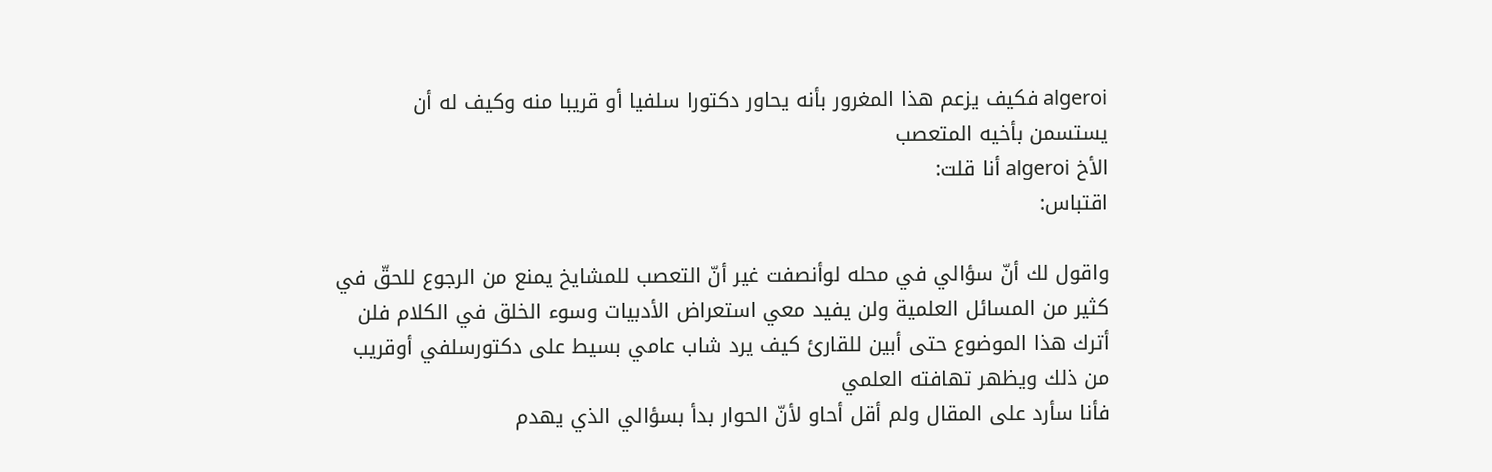algeroi فكيف يزعم هذا المغرور بأنه يحاور دكتورا سلفيا أو قريبا منه وكيف له أن يستسمن بأخيه المتعصب
الأخ algeroi أنا قلت:
اقتباس:

واقول لك أنّ سؤالي في محله لوأنصفت غير أنّ التعصب للمشايخ يمنع من الرجوع للحقّ في كثير من المسائل العلمية ولن يفيد معي استعراض الأدبيات وسوء الخلق في الكلام فلن أترك هذا الموضوع حتى أبين للقارئ كيف يرد شاب عامي بسيط على دكتورسلفي أوقريب من ذلك ويظهر تهافته العلمي
فأنا سأرد على المقال ولم أقل أحاو لأنّ الحوار بدأ بسؤالي الذي يهدم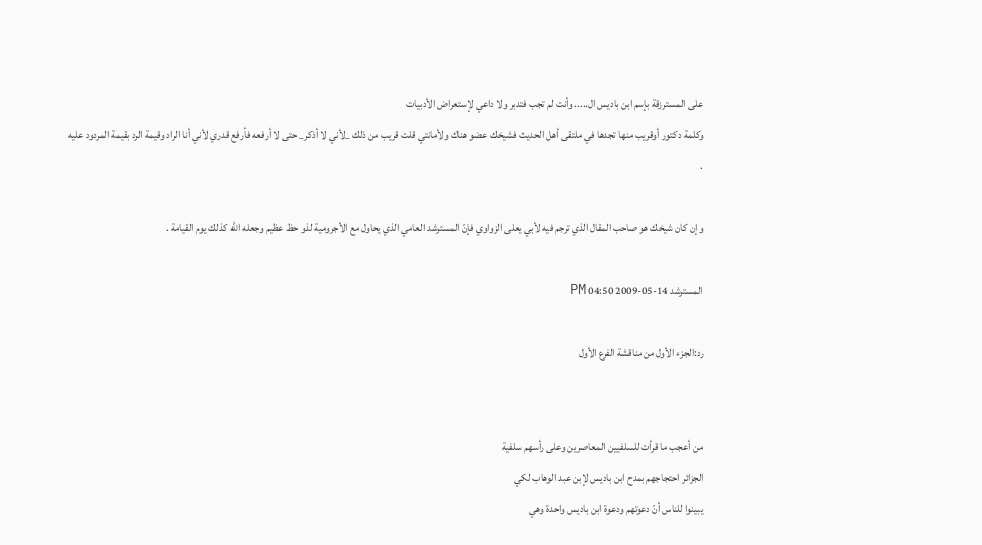على المسترزقة بإسم ابن باديس ال..... وأنت لم تجب فتدبر ولا داعي لإستعراض الأدبيات
وكلمة دكتور أوقريب منها تجدها في ملتقى أهل الحديث فشيخك عضو هناك ولأمانتي قلت قريب من ذلك _لأني لا أذكر_ حتى لا أرفعه فأرفع قدري لأني أنا الراد وقيمة الرد بقيمة المردود عليه
.

وإن كان شيخك هو صاحب المقال الذي ترجم فيه لأبي يعلى الزواوي فإنّ المسترشد العامي الذي يحاول مع الأجرومية لذو حظ عظيم وجعله الله كذلك يوم القيامة .

المسترشد 14-05-2009 04:50 PM

رد:الجزء الأول من مناقشة الفرع الأول


من أعجب ما قرأت للسلفيين المعاصرين وعلى رأسهم سلفية
الجزائر احتجاجهم بمدح ابن باديس لإبن عبد الوهاب لكي
يبينوا للناس أنّ دعوتهم ودعوة ابن باديس واحدة وهي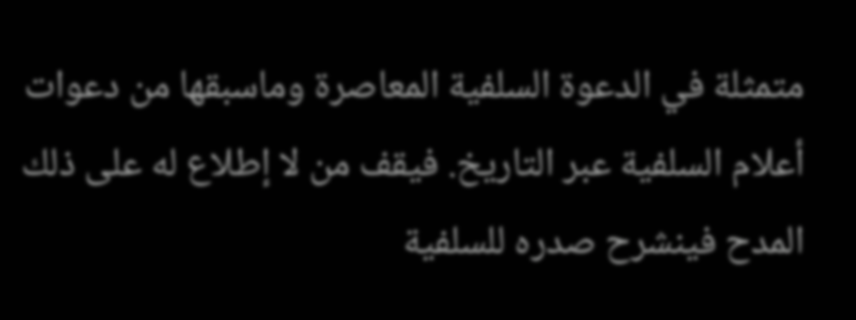متمثلة في الدعوة السلفية المعاصرة وماسبقها من دعوات
أعلام السلفية عبر التاريخ. فيقف من لا إطلاع له على ذلك
المدح فينشرح صدره للسلفية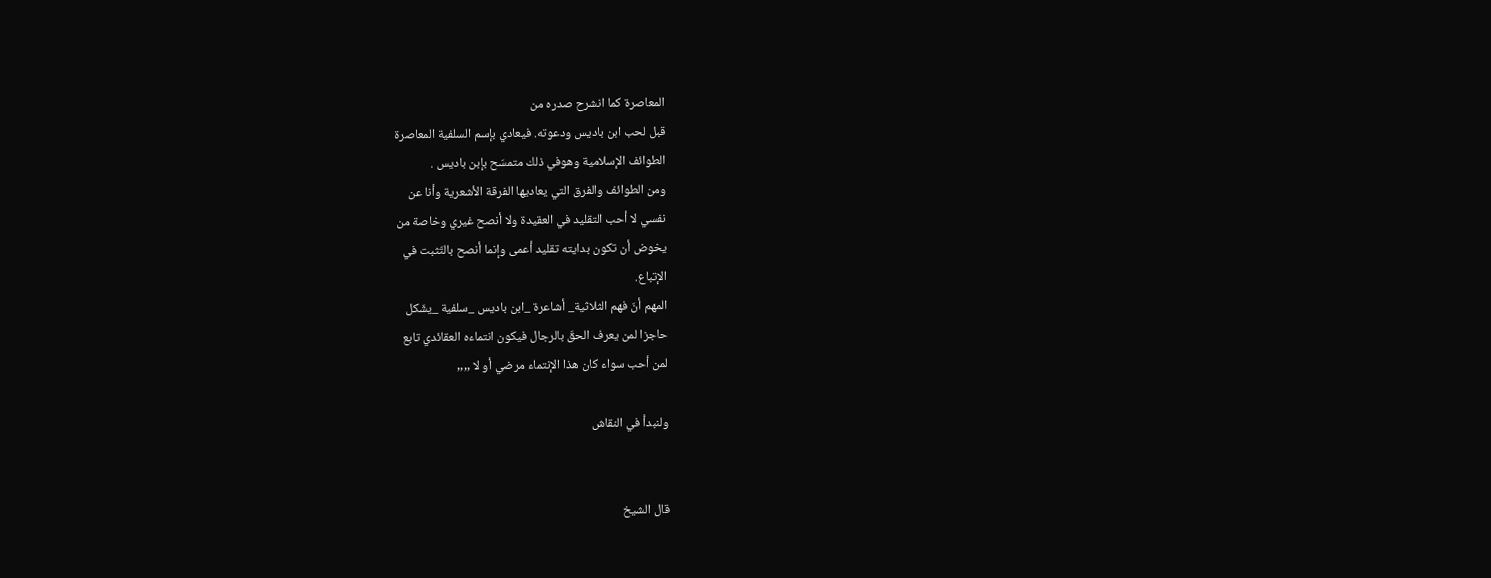المعاصرة كما انشرح صدره من
قبل لحب ابن باديس ودعوته. فيعادي بإسم السلفية المعاصرة
الطوائف الإسلامية وهوفي ذلك متمسّح بإبن باديس .
ومن الطوائف والفرق التي يعاديها الفرقة الأشعرية وأنا عن
نفسي لا أحب التقليد في العقيدة ولا أنصح غيري وخاصة من
يخوض أن تكون بدايته تقليد أعمى وإنما أنصح بالتّثبت في
الإتباع.
المهم أنّ فهم الثلاثية_ أشاعرة _ابن باديس _سلفية _يشّكل
حاجزا لمن يعرف الحقّ بالرجال فيكون انتماءه العقائدي تابع
لمن أحب سواء كان هذا الإنتماء مرضي أو لا ,,,,

ولنبدأ في النقاش


قال الشيخ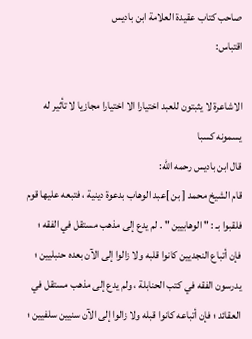صاحب كتاب عقيدة العلامة ابن باديس
اقتباس:

الاشاعرة لا يثبتون للعبد اختيارا الا اختيارا مجازيا لا تأثير له يسمونه كسبا
قال ابن باديس رحمه الله:
قام الشيخ محمد [ بن ]عبد الوهاب بدعوة دينية ، فتبعه عليها قوم فلقبوا بـ : " الوهابيين " . لم يدع إلى مذهب مستقل في الفقه ؛ فإن أتباع النجديين كانوا قلبه ولا زالوا إلى الآن بعده حنبليين ؛ يدرسون الفقه في كتب الحنابلة ، ولم يدع إلى مذهب مستقل في العقائد ؛ فإن أتباعه كانوا قبله ولا زالوا إلى الآن سنيين سلفيين ؛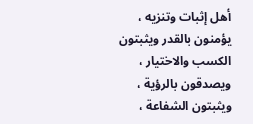أهل إثبات وتنزيه ، يؤمنون بالقدر ويثبتون الكسب والاختيار ، ويصدقون بالرؤية ، ويثبتون الشفاعة ،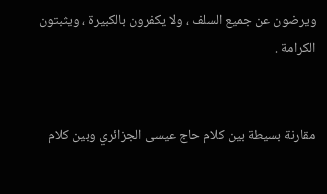ويرضون عن جميع السلف ، ولا يكفرون بالكبيرة ، ويثبتون الكرامة .


مقارنة بسيطة بين كلام حاج عيسى الجزائري وبين كلام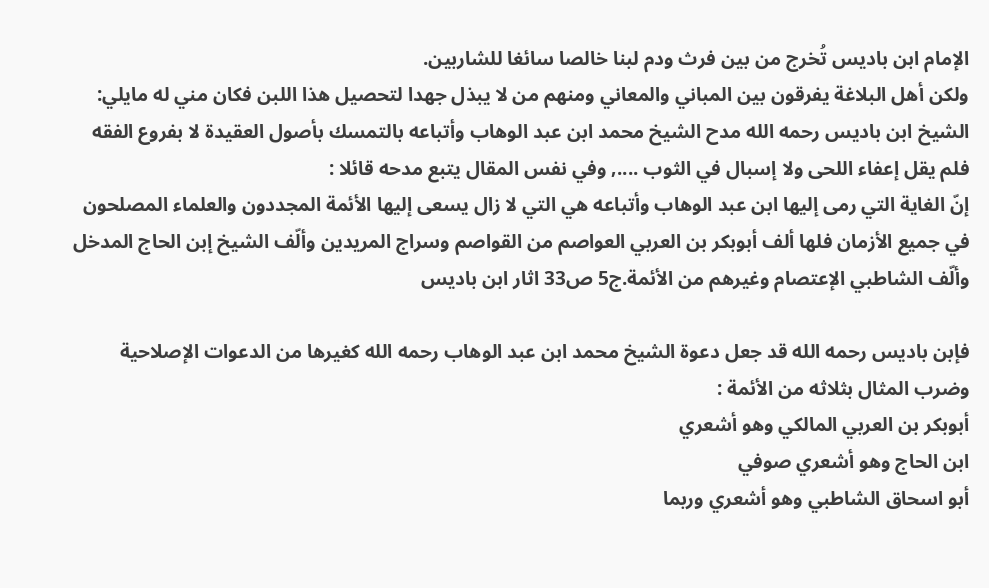الإمام ابن باديس تُخرج من بين فرث ودم لبنا خالصا سائغا للشاربين.
ولكن أهل البلاغة يفرقون بين المباني والمعاني ومنهم من لا يبذل جهدا لتحصيل هذا اللبن فكان مني له مايلي:
الشيخ ابن باديس رحمه الله مدح الشيخ محمد ابن عبد الوهاب وأتباعه بالتمسك بأصول العقيدة لا بفروع الفقه فلم يقل إعفاء اللحى ولا إسبال في الثوب ...., وفي نفس المقال يتبع مدحه قائلا :
إنّ الغاية التي رمى إليها ابن عبد الوهاب وأتباعه هي التي لا زال يسعى إليها الأئمة المجددون والعلماء المصلحون في جميع الأزمان فلها ألف أبوبكر بن العربي العواصم من القواصم وسراج المريدين وألّف الشيخ إبن الحاج المدخل وألّف الشاطبي الإعتصام وغيرهم من الأئمة.ج5 ص33 اثار ابن باديس

فإبن باديس رحمه الله قد جعل دعوة الشيخ محمد ابن عبد الوهاب رحمه الله كغيرها من الدعوات الإصلاحية وضرب المثال بثلاثه من الأئمة :
أبوبكر بن العربي المالكي وهو أشعري
ابن الحاج وهو أشعري صوفي
أبو اسحاق الشاطبي وهو أشعري وربما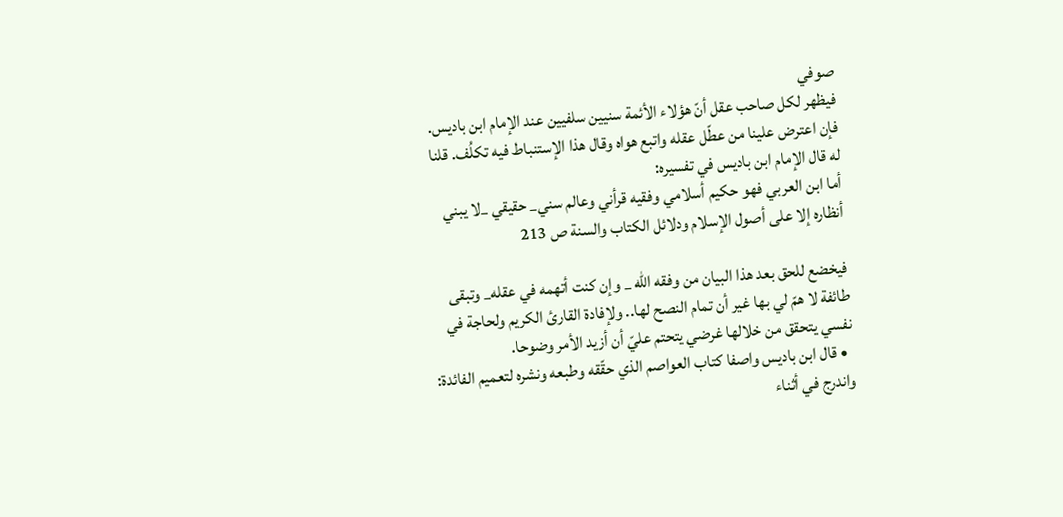صوفي
فيظهر لكل صاحب عقل أنّ هؤلاء الأئمة سنيين سلفيين عند الإمام ابن باديس.
فإن اعترض علينا من عطّل عقله واتبع هواه وقال هذا الإستنباط فيه تكلُف. قلنا له قال الإمام ابن باديس في تفسيره:
أما ابن العربي فهو حكيم أسلامي وفقيه قرأني وعالم سني_ حقيقي _لا يبني أنظاره إلا على أصول الإسلام ودلائل الكتاب والسنة ص 213

فيخضع للحق بعد هذا البيان من وفقه الله _ وإن كنت أتهمه في عقله_ وتبقى طائفة لا همّ لي بها غير أن تمام النصح لها.. ولإفادة القارئ الكريم ولحاجة في نفسي يتحقق من خلالها غرضي يتحتم عليّ أن أزيد الأمر وضوحا.
  • قال ابن باديس واصفا كتاب العواصم الذي حقّقه وطبعه ونشره لتعميم الفائدة:
واندرج في أثناء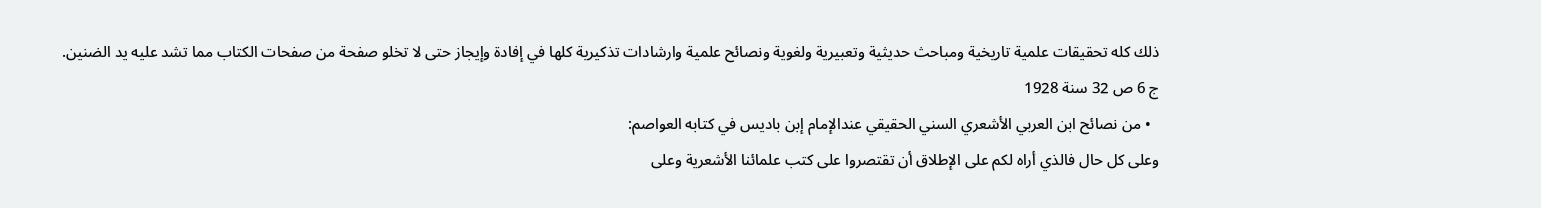ذلك كله تحقيقات علمية تاريخية ومباحث حديثية وتعبيرية ولغوية ونصائح علمية وارشادات تذكيرية كلها في إفادة وإيجاز حتى لا تخلو صفحة من صفحات الكتاب مما تشد عليه يد الضنين.
ج 6 ص 32 سنة 1928
  • من نصائح ابن العربي الأشعري السني الحقيقي عندالإمام إبن باديس في كتابه العواصم:
وعلى كل حال فالذي أراه لكم على الإطلاق أن تقتصروا على كتب علمائنا الأشعرية وعلى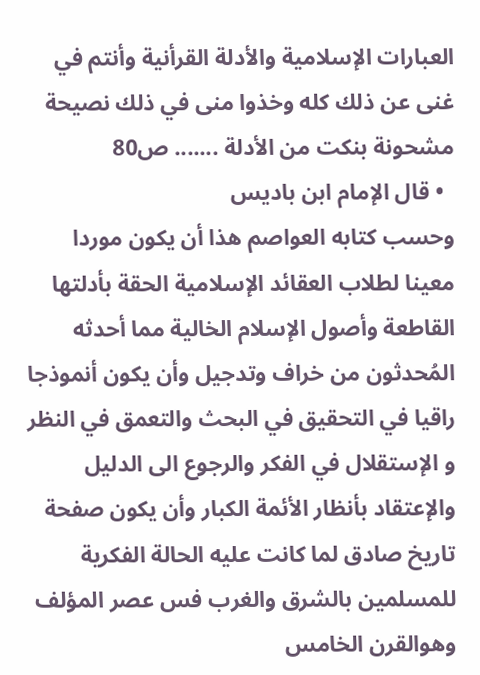العبارات الإسلامية والأدلة القرأنية وأنتم في غنى عن ذلك كله وخذوا منى في ذلك نصيحة مشحونة بنكت من الأدلة ....... ص80
  • قال الإمام ابن باديس
وحسب كتابه العواصم هذا أن يكون موردا معينا لطلاب العقائد الإسلامية الحقة بأدلتها القاطعة وأصول الإسلام الخالية مما أحدثه المُحدثون من خراف وتدجيل وأن يكون أنموذجا راقيا في التحقيق في البحث والتعمق في النظر و الإستقلال في الفكر والرجوع الى الدليل والإعتقاد بأنظار الأئمة الكبار وأن يكون صفحة تاريخ صادق لما كانت عليه الحالة الفكرية للمسلمين بالشرق والغرب فس عصر المؤلف وهوالقرن الخامس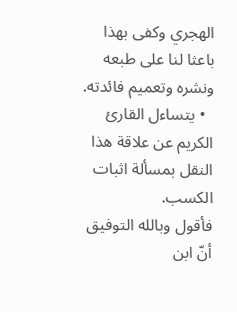الهجري وكفى بهذا باعثا لنا على طبعه ونشره وتعميم فائدته.
  • يتساءل القارئ الكريم عن علاقة هذا النقل بمسألة اثبات الكسب.
فأقول وبالله التوفيق أنّ ابن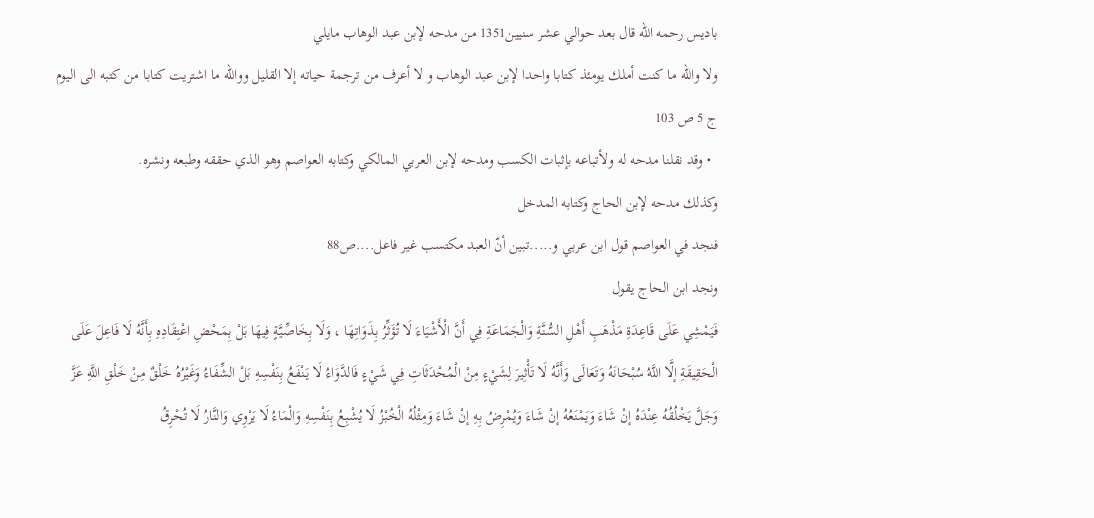باديس رحمه الله قال بعد حوالي عشر سنيين1351 من مدحه لإبن عبد الوهاب مايلي
ولا والله ما كنت أملك يومئذ كتابا واحدا لإبن عبد الوهاب و لا أعرف من ترجمة حياته إلا القليل ووالله ما اشتريت كتابا من كتبه الى اليوم ج 5 ص 103
  • وقد نقلنا مدحه له ولأتباعه بإثبات الكسب ومدحه لإبن العربي المالكي وكتابه العواصم وهو الذي حققه وطبعه ونشره.
وكذلك مدحه لإبن الحاج وكتابه المدخل
فنجد في العواصم قول ابن عربي و.....تبين أنّ العبد مكتسب غير فاعل....ص88
ونجد ابن الحاج يقول
فَيَمْشِي عَلَى قَاعِدَةِ مَذْهَبِ أَهْلِ السُّنَّةِ وَالْجَمَاعَةِ فِي أَنَّ الْأَشْيَاءَ لَا تُؤَثِّرُ بِذَوَاتِهَا ، وَلَا بِخَاصِّيَّةٍ فِيهَا بَلْ بِمَحْضِ اعْتِقَادِهِ بِأَنَّهُ لَا فَاعِلَ عَلَى الْحَقِيقَةِ إلَّا اللَّهُ سُبْحَانَهُ وَتَعَالَى وَأَنَّهُ لَا تَأْثِيرَ لِشَيْءٍ مِنْ الْمُحْدَثَاتِ فِي شَيْءٍ فَالدَّوَاءُ لَا يَنْفَعُ بِنَفْسِهِ بَلْ الشِّفَاءُ وَغَيْرُهُ خَلْقٌ مِنْ خَلْقِ اللَّهِ عَزَّ وَجَلَّ يَخْلُقُهُ عِنْدَهُ إنْ شَاءَ وَيَمْنَعُهُ إنْ شَاءَ وَيُمْرِضُ بِهِ إنْ شَاءَ وَمِثْلُهُ الْخُبْزُ لَا يُشْبِعُ بِنَفْسِهِ وَالْمَاءُ لَا يَرْوِي وَالنَّارُ لَا تُحْرِقُ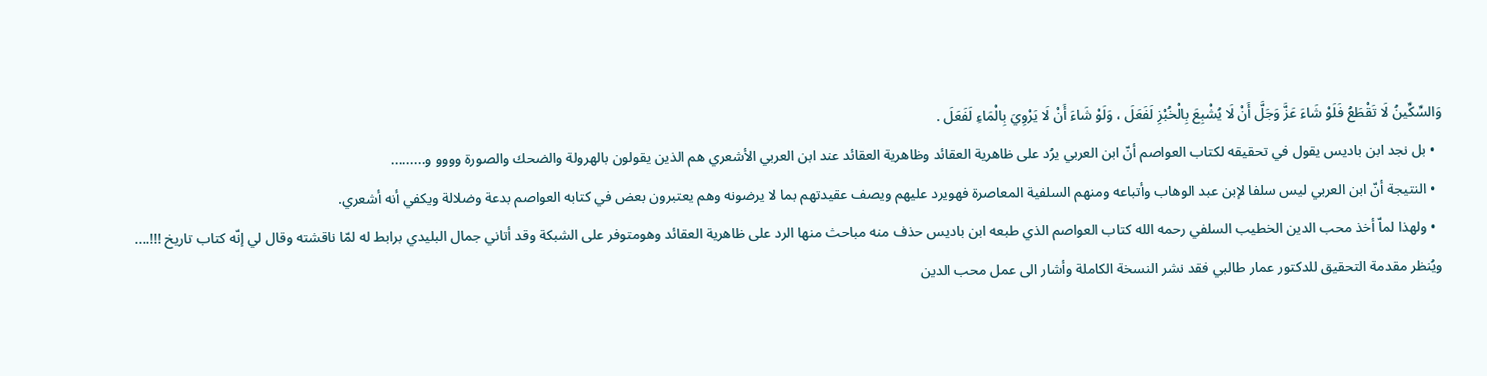وَالسِّكِّينُ لَا تَقْطَعُ فَلَوْ شَاءَ عَزَّ وَجَلَّ أَنْ لَا يُشْبِعَ بِالْخُبْزِ لَفَعَلَ ، وَلَوْ شَاءَ أَنْ لَا يَرْوِيَ بِالْمَاءِ لَفَعَلَ .
  • بل نجد ابن باديس يقول في تحقيقه لكتاب العواصم أنّ ابن العربي يرُد على ظاهرية العقائد وظاهرية العقائد عند ابن العربي الأشعري هم الذين يقولون بالهرولة والضحك والصورة وووو و.........
  • النتيجة أنّ ابن العربي ليس سلفا لإبن عبد الوهاب وأتباعه ومنهم السلفية المعاصرة فهويرد عليهم ويصف عقيدتهم بما لا يرضونه وهم يعتبرون بعض في كتابه العواصم بدعة وضلالة ويكفي أنه أشعري.
  • ولهذا لماّ أخذ محب الدين الخطيب السلفي رحمه الله كتاب العواصم الذي طبعه ابن باديس حذف منه مباحث منها الرد على ظاهرية العقائد وهومتوفر على الشبكة وقد أتاني جمال البليدي برابط له لمّا ناقشته وقال لي إنّه كتاب تاريخ !!!....
ويُنظر مقدمة التحقيق للدكتور عمار طالبي فقد نشر النسخة الكاملة وأشار الى عمل محب الدين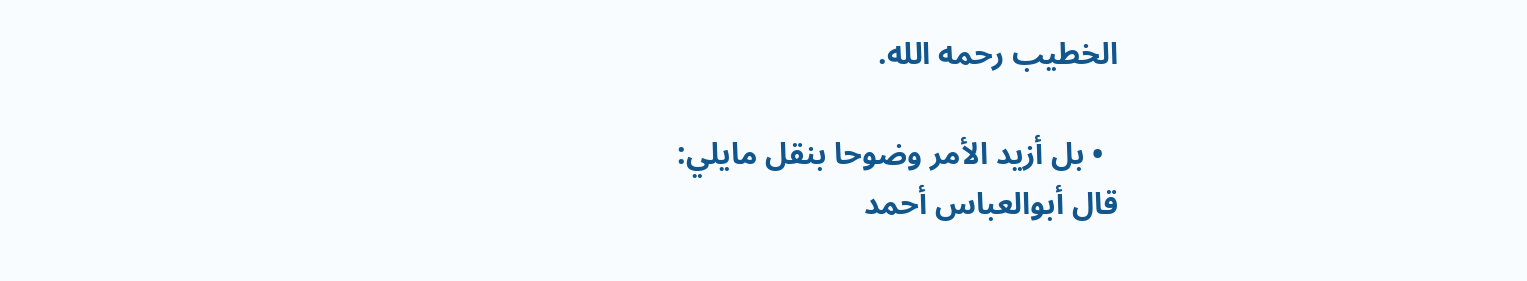الخطيب رحمه الله.

  • بل أزيد الأمر وضوحا بنقل مايلي:
قال أبوالعباس أحمد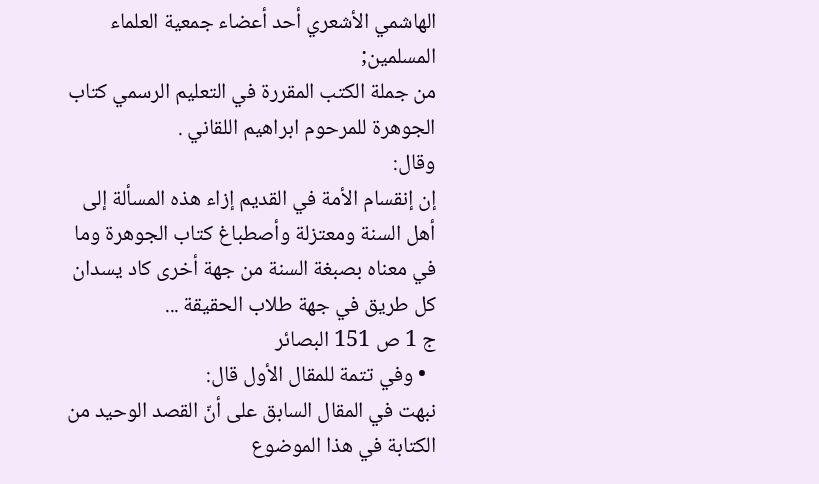الهاشمي الأشعري أحد أعضاء جمعية العلماء المسلمين;
من جملة الكتب المقررة في التعليم الرسمي كتاب الجوهرة للمرحوم ابراهيم اللقاني .
وقال:
إن إنقسام الأمة في القديم إزاء هذه المسألة إلى أهل السنة ومعتزلة وأصطباغ كتاب الجوهرة وما في معناه بصبغة السنة من جهة أخرى كاد يسدان كل طريق في جهة طلاب الحقيقة ...
ج 1 ص 151 البصائر
  • وفي تتمة للمقال الأول قال:
نبهت في المقال السابق على أنّ القصد الوحيد من الكتابة في هذا الموضوع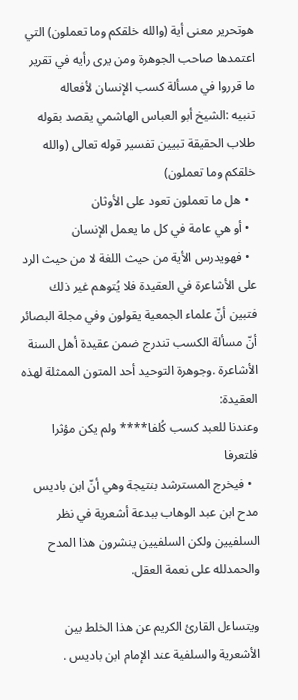هوتحرير معنى أية (والله خلقكم وما تعملون) التي اعتمدها صاحب الجوهرة ومن يرى رأيه في تقرير ما قرروا في مسألة كسب الإنسان لأفعاله
تنبيه :الشيخ أبو العباس الهاشمي يقصد بقوله طلاب الحقيقة تبيين تفسير قوله تعالى (والله خلقكم وما تعملون)
  • هل ما تعملون تعود على الأوثان
  • أو هي عامة في كل ما يعمل الإنسان
  • فهويدرس الأية من حيث اللغة لا من حيث الرد على الأشاعرة في العقيدة فلا يُتوهم غير ذلك
فتبين أنّ علماء الجمعية يقولون وفي مجلة البصائر أنّ مسألة الكسب تندرج ضمن عقيدة أهل السنة الأشاعرة .وجوهرة التوحيد أحد المتون الممثلة لهذه العقيدة:
وعندنا للعبد كسب كُلفا**** ولم يكن مؤثرا فلتعرفا
  • فيخرج المسترشد بنتيجة وهي أنّ ابن باديس مدح ابن عبد الوهاب ببدعة أشعرية في نظر السلفيين ولكن السلفيين ينشرون هذا المدح والحمدلله على نعمة العقل.

ويتساءل القارئ الكريم عن هذا الخلط بين الأشعرية والسلفية عند الإمام ابن باديس .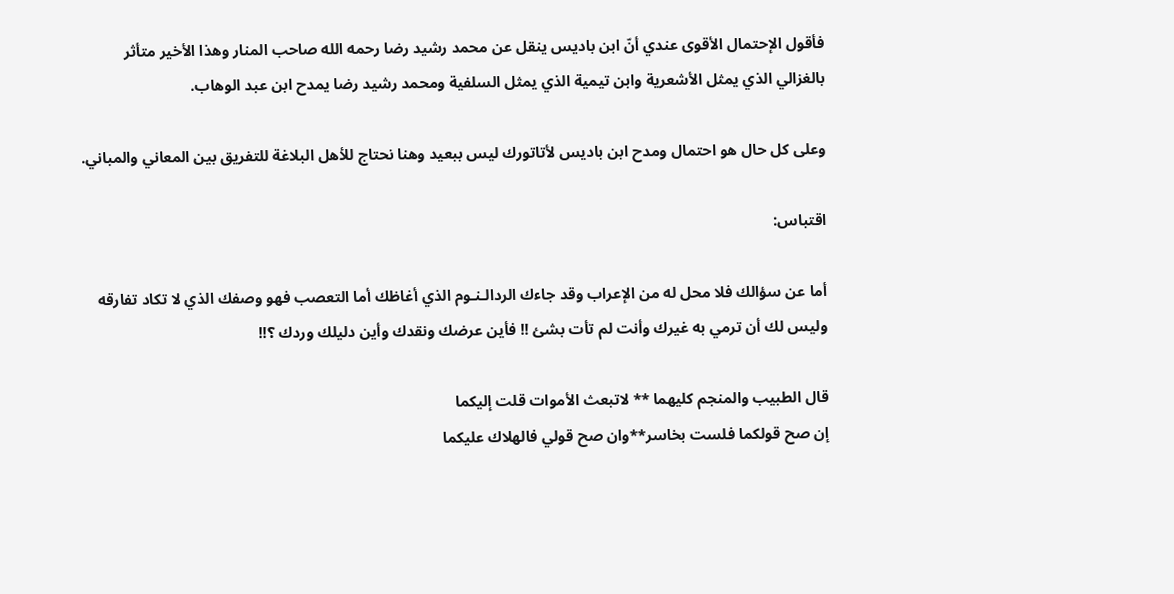فأقول الإحتمال الأقوى عندي أنّ ابن باديس ينقل عن محمد رشيد رضا رحمه الله صاحب المنار وهذا الأخير متأثر بالغزالي الذي يمثل الأشعرية وابن تيمية الذي يمثل السلفية ومحمد رشيد رضا يمدح ابن عبد الوهاب.

وعلى كل حال هو احتمال ومدح ابن باديس لأتاتورك ليس ببعيد وهنا نحتاج للأهل البلاغة للتفريق بين المعاني والمباني.

اقتباس:

أما عن سؤالك فلا محل له من الإعراب وقد جاءك الردالـنـوم الذي أغاظك أما التعصب فهو وصفك الذي لا تكاد تفارقه وليس لك أن ترمي به غيرك وأنت لم تأت بشئ !! فأين عرضك ونقدك وأين دليلك وردك ؟!!

قال الطبيب والمنجم كليهما ** لاتبعث الأموات قلت إليكما
إن صح قولكما فلست بخاسر**وان صح قولي فالهلاك عليكما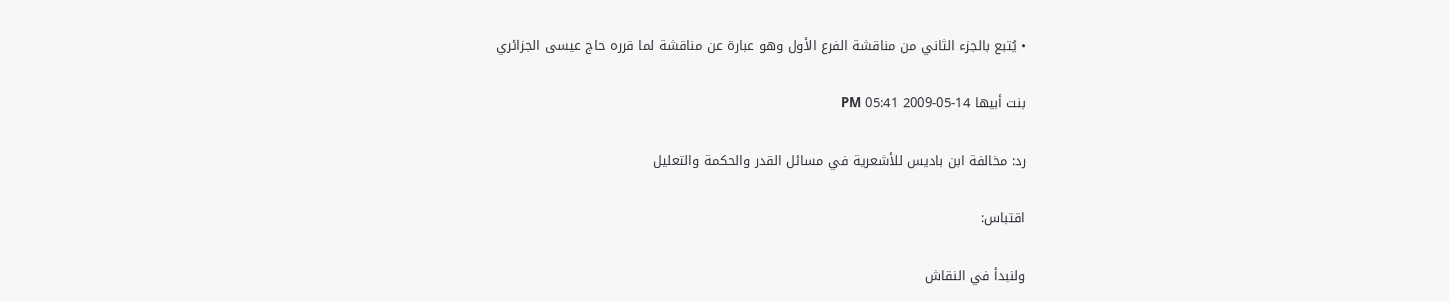• يُتبع بالجزء الثاني من مناقشة الفرع الأول وهو عبارة عن مناقشة لما قرره حاج عيسى الجزائري

بنت أبيها 14-05-2009 05:41 PM

رد: مخالفة ابن باديس للأشعرية في مسائل القدر والحكمة والتعليل

اقتباس:

ولنبدأ في النقاش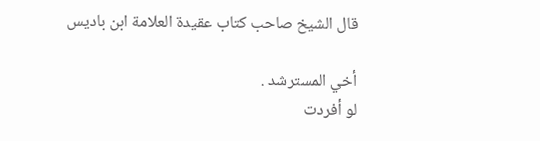قال الشيخ صاحب كتاب عقيدة العلامة ابن باديس

أخي المسترشد .
لو أفردت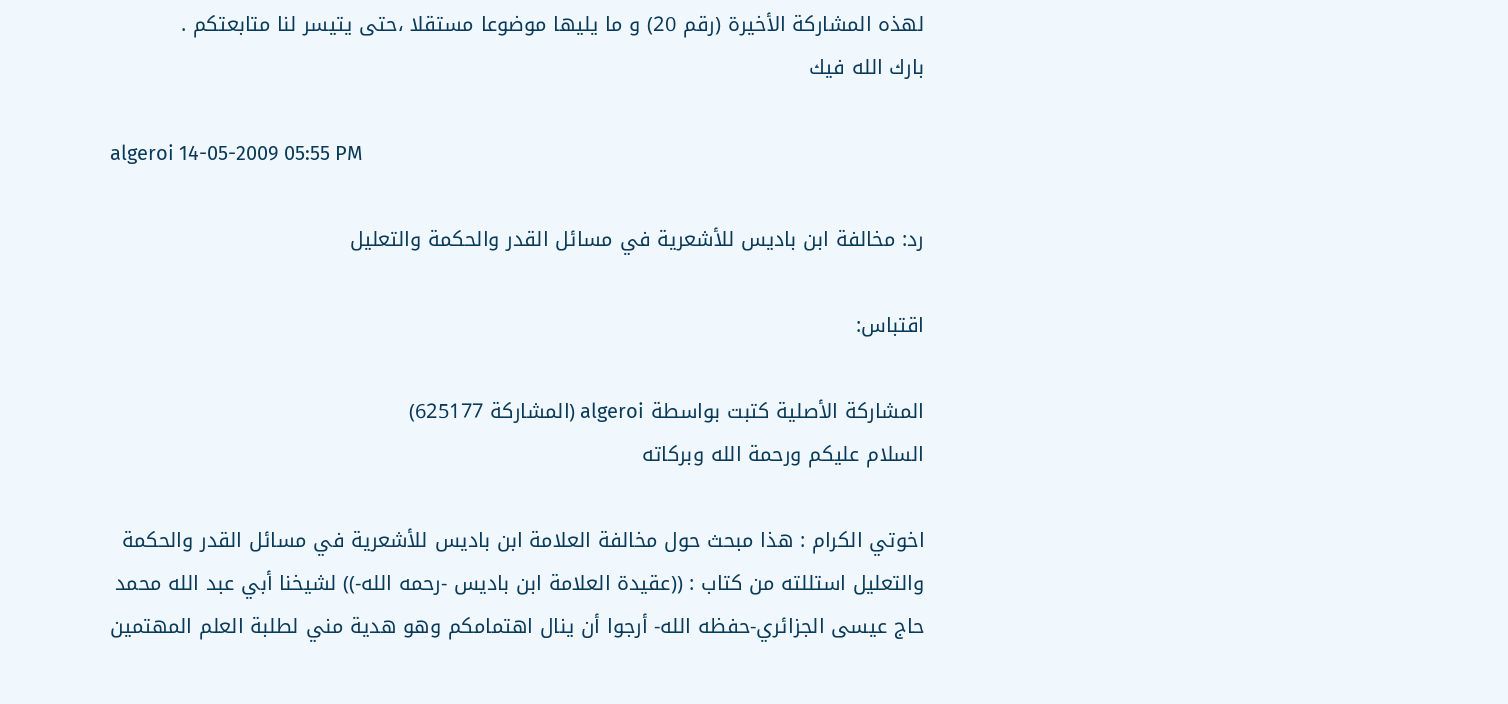لهذه المشاركة الأخيرة (رقم 20) و ما يليها موضوعا مستقلا ،حتى يتيسر لنا متابعتكم .
بارك الله فيك

algeroi 14-05-2009 05:55 PM

رد: مخالفة ابن باديس للأشعرية في مسائل القدر والحكمة والتعليل

اقتباس:

المشاركة الأصلية كتبت بواسطة algeroi (المشاركة 625177)
السلام عليكم ورحمة الله وبركاته

اخوتي الكرام : هذا مبحث حول مخالفة العلامة ابن باديس للأشعرية في مسائل القدر والحكمة والتعليل استللته من كتاب : ((عقيدة العلامة ابن باديس -رحمه الله-)) لشيخنا أبي عبد الله محمد حاج عيسى الجزائري-حفظه الله- أرجوا أن ينال اهتمامكم وهو هدية مني لطلبة العلم المهتمين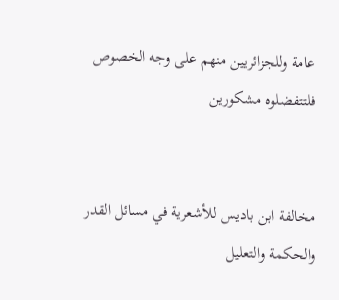عامة وللجزائريين منهم على وجه الخصوص فلتتفضلوه مشكورين


مخالفة ابن باديس للأشعرية في مسائل القدر والحكمة والتعليل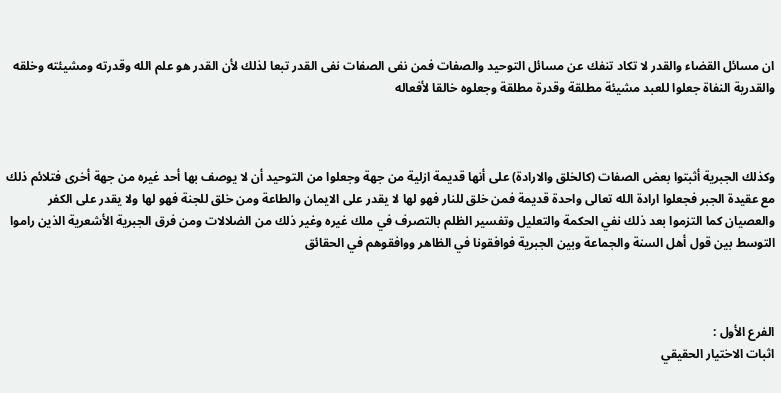ان مسائل القضاء والقدر لا تكاد تنفك عن مسائل التوحيد والصفات فمن نفى الصفات نفى القدر تبعا لذلك لأن القدر هو علم الله وقدرته ومشيئته وخلقه والقدرية النفاة جعلوا للعبد مشيئة مطلقة وقدرة مطلقة وجعلوه خالقا لأفعاله



وكذلك الجبرية أثبتوا بعض الصفات (كالخلق والارادة) على أنها قديمة ازلية من جهة وجعلوا من التوحيد أن لا يوصف بها أحد غيره من جهة أخرى فتلائم ذلك مع عقيدة الجبر فجعلوا ارادة الله تعالى واحدة قديمة فمن خلق للنار فهو لها لا يقدر على الايمان والطاعة ومن خلق للجنة فهو لها ولا يقدر على الكفر والعصيان كما التزموا بعد ذلك نفي الحكمة والتعليل وتفسير الظلم بالتصرف في ملك غيره وغير ذلك من الضلالات ومن فرق الجبرية الأشعرية الذين راموا التوسط بين قول أهل السنة والجماعة وبين الجبرية فوافقونا في الظاهر ووافقوهم في الحقائق



الفرع الأول :
اثبات الاختيار الحقيقي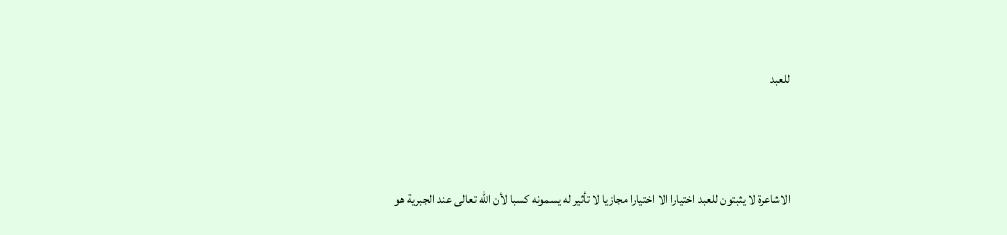للعبد



الاشاعرة لا يثبتون للعبد اختيارا الا اختيارا مجازيا لا تأثير له يسمونه كسبا لأن الله تعالى عند الجبرية هو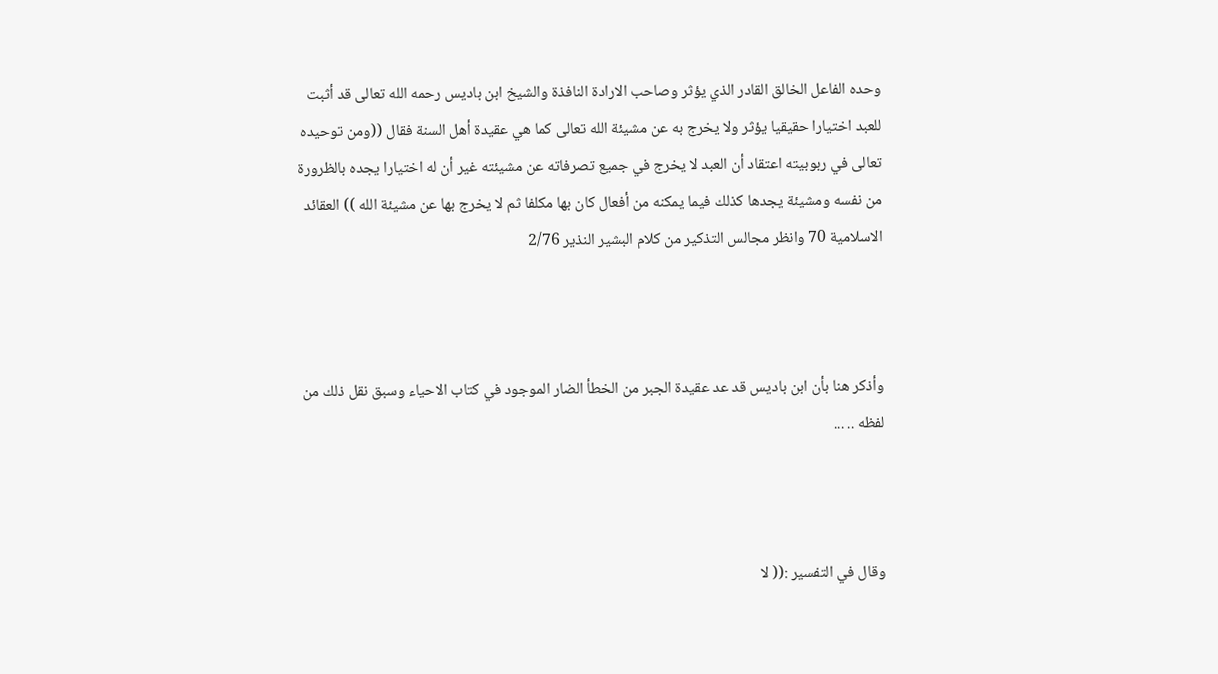وحده الفاعل الخالق القادر الذي يؤثر وصاحب الارادة النافذة والشيخ ابن باديس رحمه الله تعالى قد أثبت للعبد اختيارا حقيقيا يؤثر ولا يخرج به عن مشيئة الله تعالى كما هي عقيدة أهل السنة فقال ((ومن توحيده تعالى في ربوبيته اعتقاد أن العبد لا يخرج في جميع تصرفاته عن مشيئته غير أن له اختيارا يجده بالظرورة من نفسه ومشيئة يجدها كذلك فيما يمكنه من أفعال كان بها مكلفا ثم لا يخرج بها عن مشيئة الله )) العقائد الاسلامية 70 وانظر مجالس التذكير من كلام البشير النذير 2/76



وأذكر هنا بأن ابن باديس قد عد عقيدة الجبر من الخطأ الضار الموجود في كتاب الاحياء وسبق نقل ذلك من لفظه .. ...



وقال في التفسير :(( لا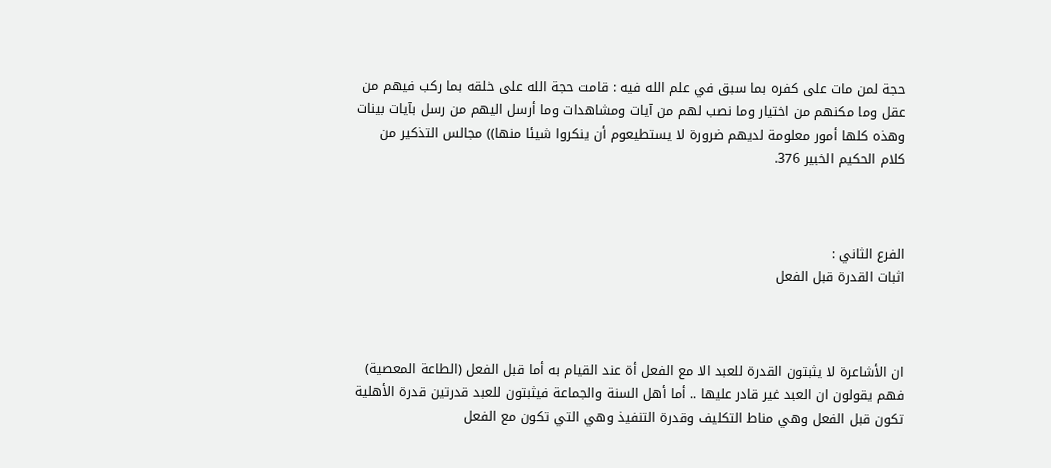حجة لمن مات على كفره بما سبق في علم الله فيه : قامت حجة الله على خلقه بما ركب فيهم من عقل وما مكنهم من اختيار وما نصب لهم من آيات ومشاهدات وما أرسل اليهم من رسل بآيات بينات وهذه كلها أمور معلومة لديهم ضرورة لا يستطيعوم أن ينكروا شيئا منها)) مجالس التذكير من كلام الحكيم الخبير 376.



الفرع الثاني :
اثبات القدرة قبل الفعل



ان الأشاعرة لا يثبتون القدرة للعبد الا مع الفعل أة عند القيام به أما قبل الفعل (الطاعة المعصية) فهم يقولون ان العبد غير قادر عليها .. أما أهل السنة والجماعة فيثبتون للعبد قدرتين قدرة الأهلية تكون قبل الفعل وهي مناط التكليف وقدرة التنفيذ وهي التي تكون مع الفعل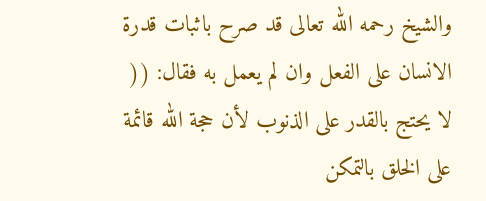والشيخ رحمه الله تعالى قد صرح باثبات قدرة الانسان على الفعل وان لم يعمل به فقال: (( لا يحتج بالقدر على الذنوب لأن حجة الله قائمة على الخلق بالتمكن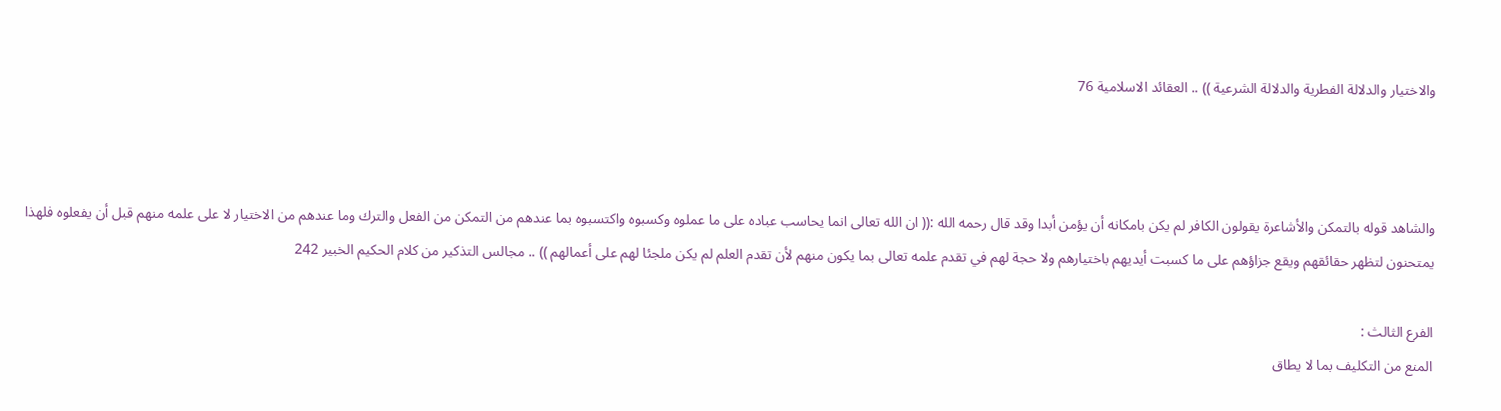والاختيار والدلالة الفطرية والدلالة الشرعية )) .. العقائد الاسلامية 76



والشاهد قوله بالتمكن والأشاعرة يقولون الكافر لم يكن بامكانه أن يؤمن أبدا وقد قال رحمه الله :(( ان الله تعالى انما يحاسب عباده على ما عملوه وكسبوه واكتسبوه بما عندهم من التمكن من الفعل والترك وما عندهم من الاختيار لا على علمه منهم قبل أن يفعلوه فلهذا يمتحنون لتظهر حقائقهم ويقع جزاؤهم على ما كسبت أيديهم باختيارهم ولا حجة لهم في تقدم علمه تعالى بما يكون منهم لأن تقدم العلم لم يكن ملجئا لهم على أعمالهم )) .. مجالس التذكير من كلام الحكيم الخبير 242

الفرع الثالث :
المنع من التكليف بما لا يطاق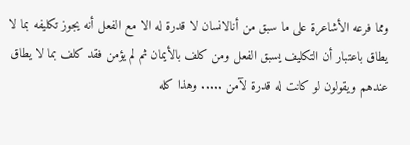ومما فرعه الأشاعرة على ما سبق من أنالانسان لا قدرة له الا مع الفعل أنه يجوز تكليفه بما لا يطاق باعتبار أن التكليف يسبق الفعل ومن كلف بالأيمان ثم لم يؤمن فقد كلف بما لا يطاق عندهم ويقولون لو كانت له قدرة لآمن ..... وهذا كله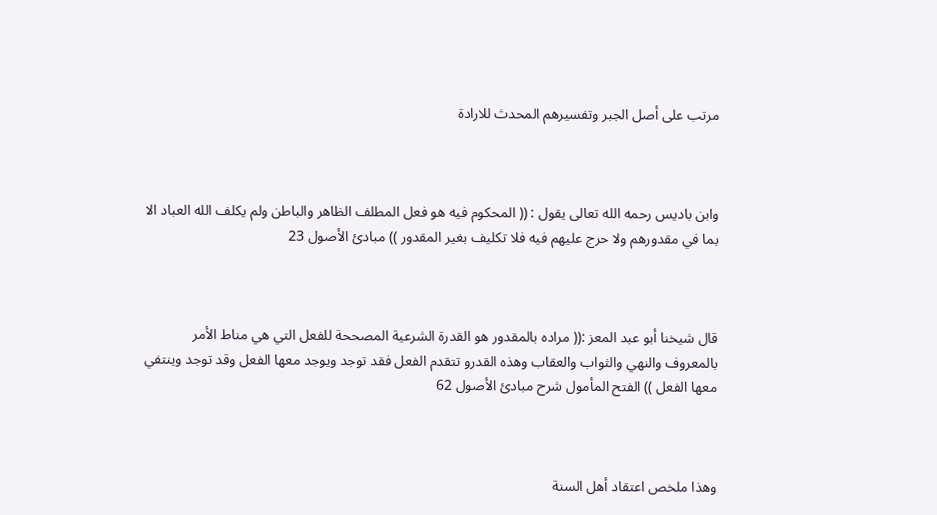مرتب على أصل الجبر وتفسيرهم المحدث للارادة



وابن باديس رحمه الله تعالى يقول : (( المحكوم فيه هو فعل المطلف الظاهر والباطن ولم يكلف الله العباد الا بما في مقدورهم ولا حرج عليهم فيه فلا تكليف بغير المقدور )) مبادئ الأصول 23



قال شيخنا أبو عبد المعز :(( مراده بالمقدور هو القدرة الشرعية المصححة للفعل التي هي مناط الأمر بالمعروف والنهي والثواب والعقاب وهذه القدرو تتقدم الفعل فقد توجد ويوجد معها الفعل وقد توجد وينتفي معها الفعل )) الفتح المأمول شرح مبادئ الأصول 62



وهذا ملخص اعتقاد أهل السنة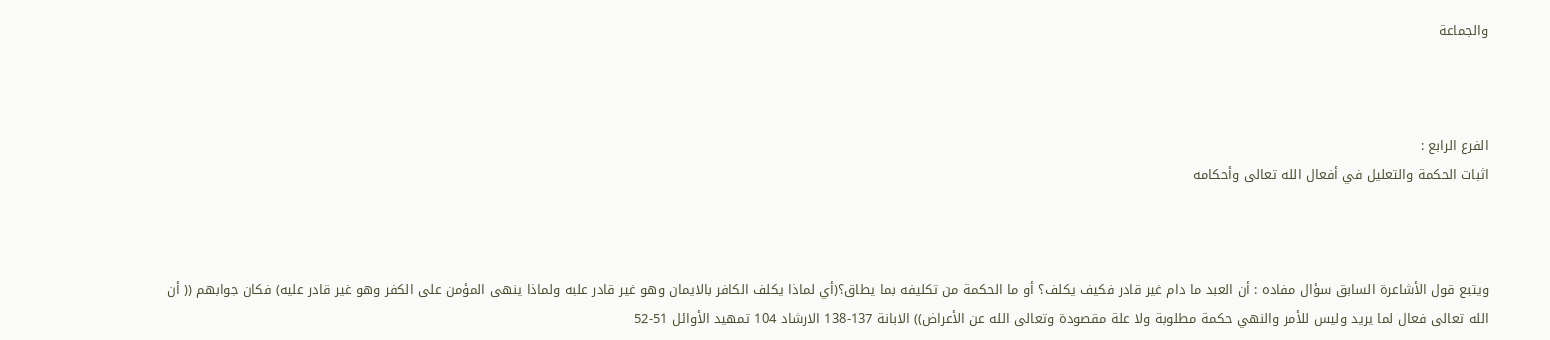والجماعة



الفرع الرابع :
اثبات الحكمة والتعليل في أفعال الله تعالى وأحكامه



ويتبع قول الأشاعرة السابق سؤال مفاده : أن العبد ما دام غير قادر فكيف يكلف؟ أو ما الحكمة من تكليفه بما يطاق؟(أي لماذا يكلف الكافر بالايمان وهو غير قادر علبه ولماذا ينهى المؤمن على الكفر وهو غير قادر عليه) فكان جوابهم (( أن الله تعالى فعال لما يريد وليس للأمر والنهي حكمة مطلوبة ولا علة مقصودة وتعالى الله عن الأعراض)) الابانة 137-138 الارشاد 104 تمهيد الأوائل 51-52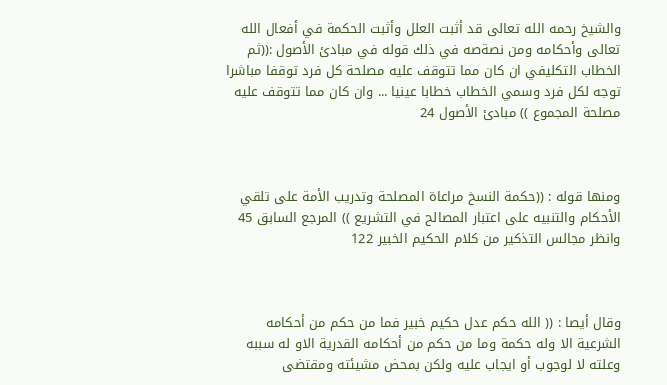والشيخ رحمه الله تعالى قد أثبت العلل وأثبت الحكمة في أفعال الله تعالى وأحكامه ومن نصةصه في ذلك قوله في مبادئ الأصول :((ثم الخطاب التكليفي ان كان مما تتوقف عليه مصلحة كل فرد توقفا مباشرا توجه لكل فرد وسمي الخطاب خطابا عينيا ... وان كان مما تتوقف عليه مصلحة المجموع )) مبادئ الأصول 24



ومنها قوله : ((حكمة النسخ مراعاة المصلحة وتدريب الأمة على تلقي الأحكام والتنبيه على اعتبار المصالح في التشريع )) المرجع السابق 45 وانظر مجالس التذكير من كلام الحكيم الخبير 122



وقال أيصا : (( الله حكم عدل حكيم خبير فما من حكم من أحكامه الشرعية الا وله حكمة وما من حكم من أحكامه القدرية الاو له سببه وعلته لا لوجوب أو ايجاب عليه ولكن بمحض مشيئته ومقتضى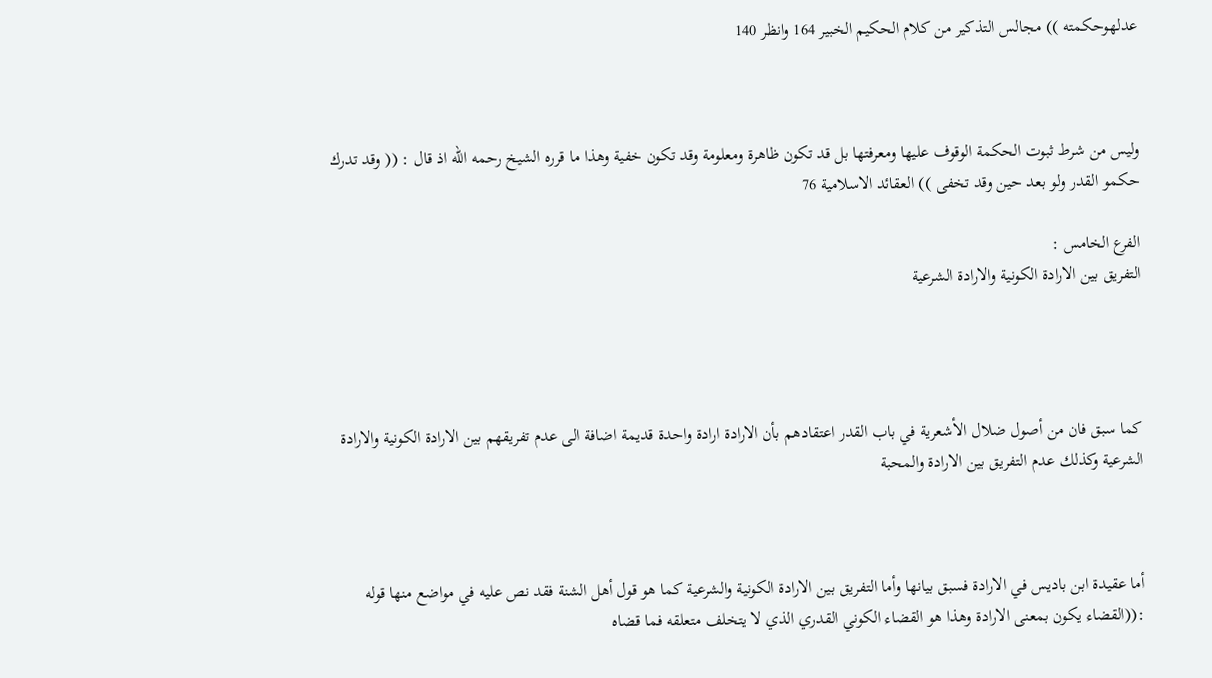عدلهوحكمته )) مجالس التذكير من كلام الحكيم الخبير 164 وانظر 140



وليس من شرط ثبوت الحكمة الوقوف عليها ومعرفتها بل قد تكون ظاهرة ومعلومة وقد تكون خفية وهذا ما قرره الشيخ رحمه الله اذ قال : (( وقد تدرك حكمو القدر ولو بعد حين وقد تخفى )) العقائد الاسلامية 76

الفرع الخامس :
التفريق بين الارادة الكونية والارادة الشرعية




كما سبق فان من أصول ضلال الأشعرية في باب القدر اعتقادهم بأن الارادة ارادة واحدة قديمة اضافة الى عدم تفريقهم بين الارادة الكونية والارادة الشرعية وكذلك عدم التفريق بين الارادة والمحبة



أما عقيدة ابن باديس في الارادة فسبق بيانها وأما التفريق بين الارادة الكونية والشرعية كما هو قول أهل الشنة فقد نص عليه في مواضع منها قوله :((القضاء يكون بمعنى الارادة وهذا هو القضاء الكوني القدري الذي لا يتخلف متعلقه فما قضاه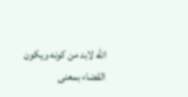الله لابد من كونه ويكون القضاء بمعنى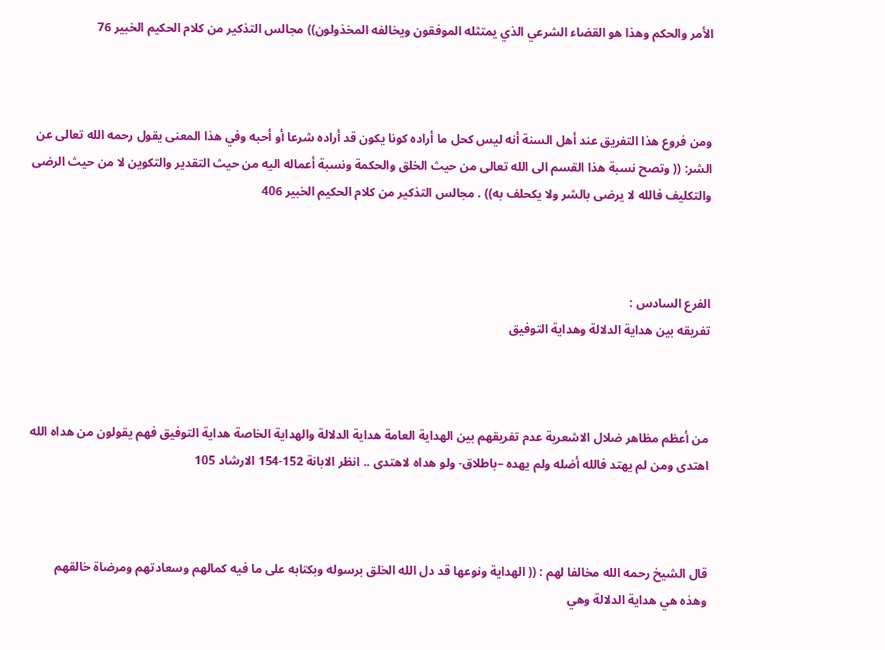الأمر والحكم وهذا هو القضاء الشرعي الذي يمتثله الموفقون ويخالفه المخذولون)) مجالس التذكير من كلام الحكيم الخبير 76



ومن فروع هذا التفريق عند أهل السنة أنه ليس كحل ما أراده كونا يكون قد أراده شرعا أو أحبه وفي هذا المعنى يقول رحمه الله تعالى عن الشر: (( وتصح نسبة هذا القسم الى الله تعالى من حيث الخلق والحكمة ونسبة أعماله اليه من حيث التقدير والتكوين لا من حيث الرضى والتكليف فالله لا يرضى بالشر ولا يكحلف به)) . مجالس التذكير من كلام الحكيم الخبير 406



الفرع السادس :
تفريقه بين هداية الدلالة وهداية التوفيق



من أعظم مظاهر ضلال الاشعرية عدم تفريقهم بين الهداية العامة هداية الدلالة والهداية الخاصة هداية التوفيق فهم يقولون من هداه الله اهتدى ومن لم يهتد فالله أضله ولم يهده –باطلاق- ولو هداه لاهتدى .. انظر الابانة 152-154 الارشاد 105



قال الشيخ رحمه الله مخالفا لهم : (( الهداية ونوعها قد دل الله الخلق برسوله وبكتابه على ما فيه كمالهم وسعادتهم ومرضاة خالقهم وهذه هي هداية الدلالة وهي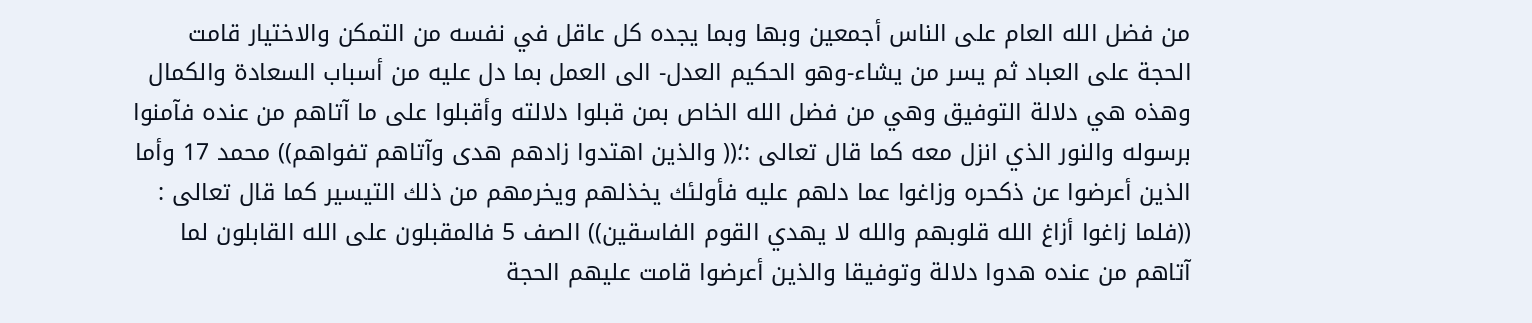من فضل الله العام على الناس أجمعين وبها وبما يجده كل عاقل في نفسه من التمكن والاختيار قامت الحجة على العباد ثم يسر من يشاء-وهو الحكيم العدل- الى العمل بما دل عليه من أسباب السعادة والكمال وهذه هي دلالة التوفيق وهي من فضل الله الخاص بمن قبلوا دلالته وأقبلوا على ما آتاهم من عنده فآمنوا برسوله والنور الذي انزل معه كما قال تعالى :؛(( والذين اهتدوا زادهم هدى وآتاهم تفواهم)) محمد 17 وأما الذين أعرضوا عن ذكحره وزاغوا عما دلهم عليه فأولئك يخذلهم ويخرمهم من ذلك التيسير كما قال تعالى : ((فلما زاغوا أزاغ الله قلوبهم والله لا يهدي القوم الفاسقين)) الصف 5 فالمقبلون على الله القابلون لما آتاهم من عنده هدوا دلالة وتوفيقا والذين أعرضوا قامت عليهم الحجة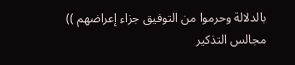بالدلالة وحرموا من التوفيق جزاء إعراضهم )) مجالس التذكير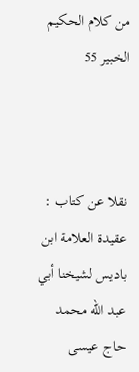من كلام الحكيم الخبير 55



نقلا عن كتاب : عقيدة العلامة ابن باديس لشيخنا أبي عبد الله محمد حاج عيسى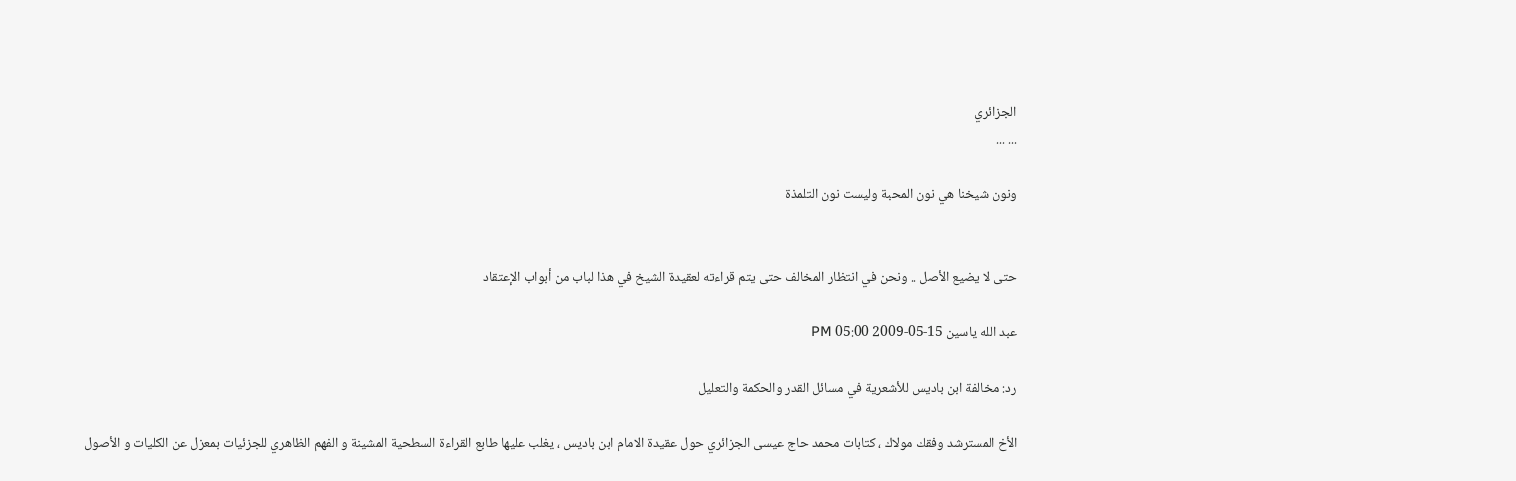الجزائري
... ...

ونون شيخنا هي نون المحبة وليست نون التلمذة


حتى لا يضيع الأصل .. ونحن في انتظار المخالف حتى يتم قراءته لعقيدة الشيخ في هذا لباب من أبواب الإعتقاد

عبد الله ياسين 15-05-2009 05:00 PM

رد: مخالفة ابن باديس للأشعرية في مسائل القدر والحكمة والتعليل

الأخ المسترشد وفقك مولاك ، كتابات محمد حاج عيسى الجزائري حول عقيدة الامام ابن باديس ، يغلب عليها طابع القراءة السطحية المشينة و الفهم الظاهري للجزئيات بمعزل عن الكليات و الأصول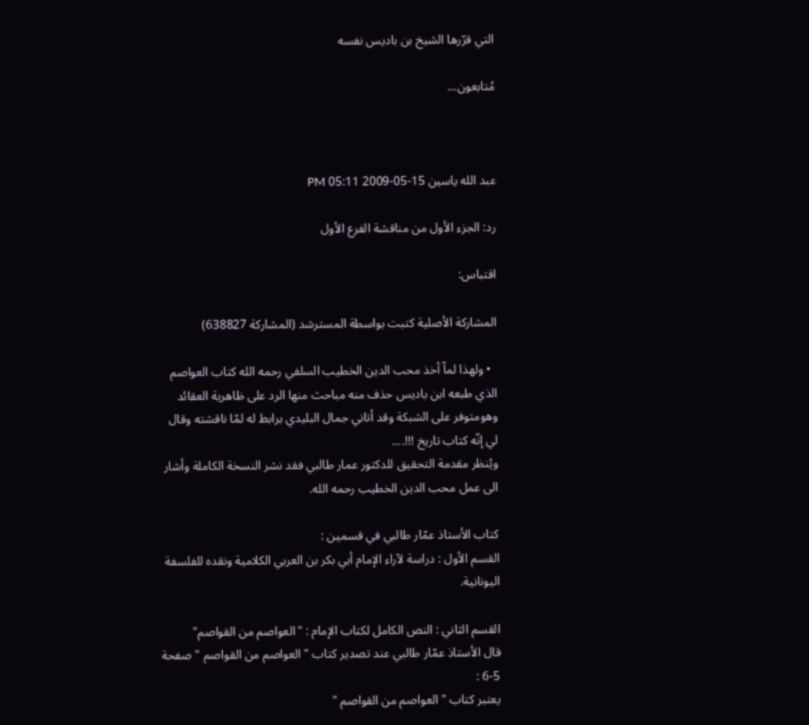التي قرّرها الشيخ بن باديس نفسه

مُتابعون...



عبد الله ياسين 15-05-2009 05:11 PM

رد: الجزء الأول من مناقشة الفرع الأول

اقتباس:

المشاركة الأصلية كتبت بواسطة المسترشد (المشاركة 638827)

  • ولهذا لماّ أخذ محب الدين الخطيب السلفي رحمه الله كتاب العواصم الذي طبعه ابن باديس حذف منه مباحث منها الرد على ظاهرية العقائد وهومتوفر على الشبكة وقد أتاني جمال البليدي برابط له لمّا ناقشته وقال لي إنّه كتاب تاريخ !!!....
ويُنظر مقدمة التحقيق للدكتور عمار طالبي فقد نشر النسخة الكاملة وأشار الى عمل محب الدين الخطيب رحمه الله.

كتاب الأستاذ عمّار طالبي في قسمين :
القسم الأول : دراسة لآراء الإمام أبي بكر بن العربي الكلامية ونقده للفلسفة اليونانية.

القسم الثاني : النص الكامل لكتاب الإمام : "العواصم من القواصم"
قال الأستاذ عمّار طالبي عند تصدير كتاب " العواصم من القواصم " صفحة 5-6 :
يعتبر كتاب " العواصم من القواصم "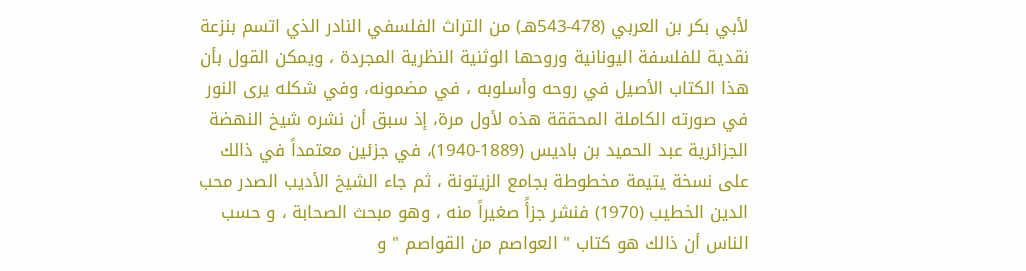لأبي بكر بن العربي (478-543هـ) من التراث الفلسفي النادر الذي اتسم بنزعة نقدية للفلسفة اليونانية وروحها الوثنية النظرية المجردة ، ويمكن القول بأن هذا الكتاب الأصيل في روحه وأسلوبه ، في مضمونه، وفي شكله يرى النور في صورته الكاملة المحققة هذه لأول مرة، إذ سبق أن نشره شيخ النهضة الجزائرية عبد الحميد بن باديس (1889-1940)، في جزئين معتمداً في ذالك على نسخة يتيمة مخطوطة بجامع الزيتونة ، ثم جاء الشيخ الأديب الصدر محب الدين الخطيب (1970) فنشر جزأً صغيراً منه ، وهو مبحث الصحابة ، و حسب الناس أن ذالك هو كتاب " العواصم من القواصم " و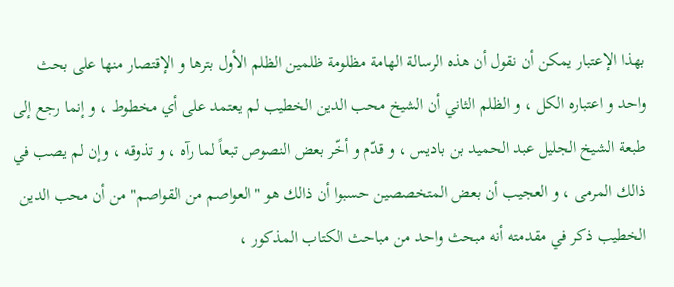بهذا الإعتبار يمكن أن نقول أن هذه الرسالة الهامة مظلومة ظلمين الظلم الأول بترها و الإقتصار منها على بحث واحد و اعتباره الكل ، و الظلم الثاني أن الشيخ محب الدين الخطيب لم يعتمد على أي مخطوط ، و إنما رجع إلى طبعة الشيخ الجليل عبد الحميد بن باديس ، و قدّم و أخّر بعض النصوص تبعاً لما رآه ، و تذوقه ، وإن لم يصب في ذالك المرمى ، و العجيب أن بعض المتخصصين حسبوا أن ذالك هو "العواصم من القواصم" من أن محب الدين الخطيب ذكر في مقدمته أنه مبحث واحد من مباحث الكتاب المذكور ،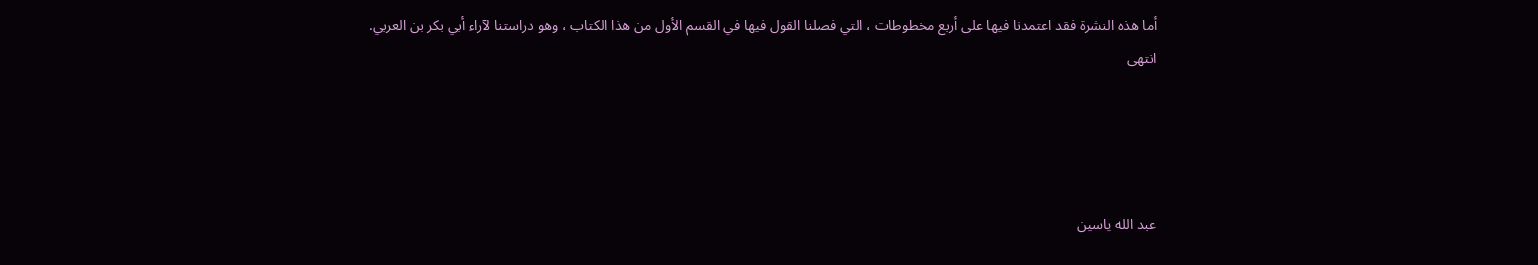أما هذه النشرة فقد اعتمدنا فيها على أربع مخطوطات ، التي فصلنا القول فيها في القسم الأول من هذا الكتاب ، وهو دراستنا لآراء أبي بكر بن العربي.
انتهى




عبد الله ياسين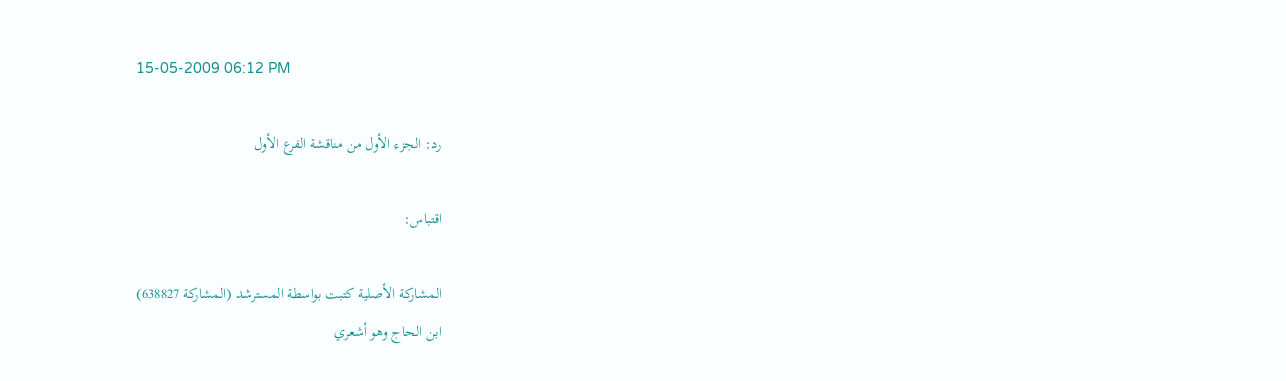15-05-2009 06:12 PM

رد: الجزء الأول من مناقشة الفرع الأول

اقتباس:

المشاركة الأصلية كتبت بواسطة المسترشد (المشاركة 638827)
ابن الحاج وهو أشعري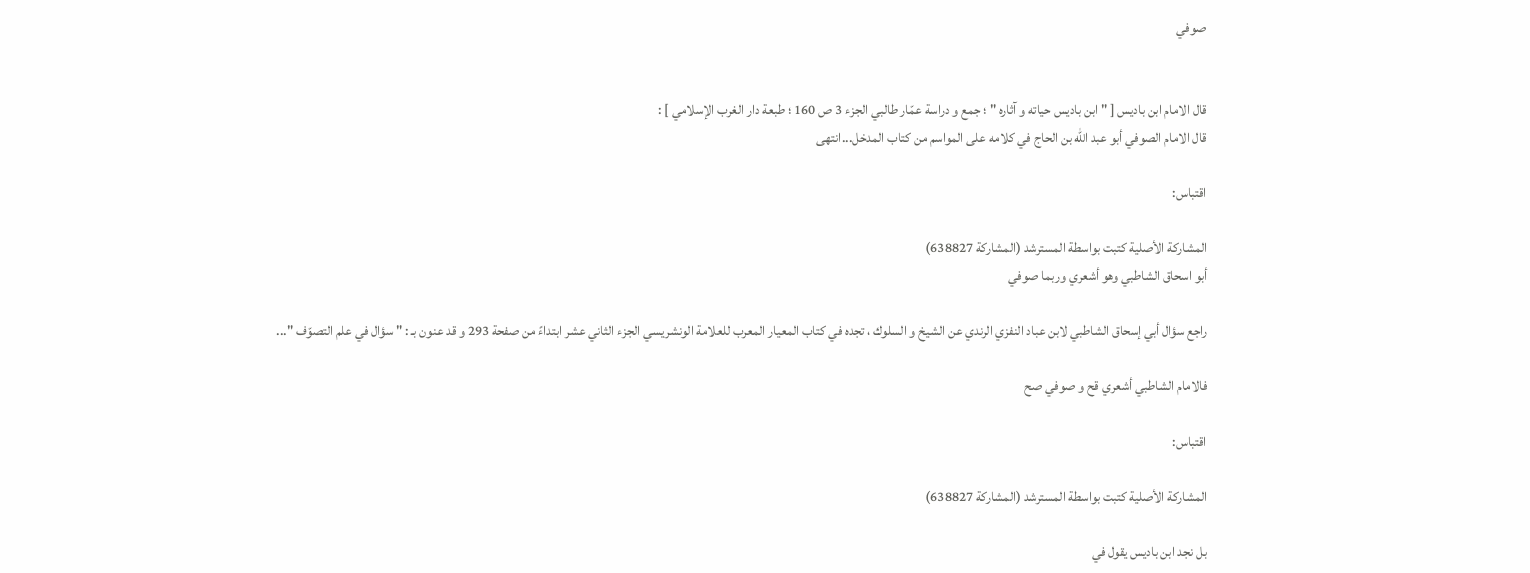صوفي


قال الامام ابن باديس [ " ابن باديس حياته و آثاره " ؛ جمع و دراسة عمّار طالبي الجزء 3 ص 160 ؛ طبعة دار الغرب الإسلامي ] :
قال الامام الصوفي أبو عبد الله بن الحاج في كلامه على المواسم من كتاب المدخل...انتهى

اقتباس:

المشاركة الأصلية كتبت بواسطة المسترشد (المشاركة 638827)
أبو اسحاق الشاطبي وهو أشعري وربما صوفي

راجع سؤال أبي إسحاق الشاطبي لابن عباد النفزي الرندي عن الشيخ و السلوك ، تجده في كتاب المعيار المعرب للعلامة الونشريسي الجزء الثاني عشر ابتداءً من صفحة 293 و قد عنون بـ : " سؤال في علم التصوّف "...

فالامام الشاطبي أشعري قح و صوفي صح

اقتباس:

المشاركة الأصلية كتبت بواسطة المسترشد (المشاركة 638827)

بل نجد ابن باديس يقول في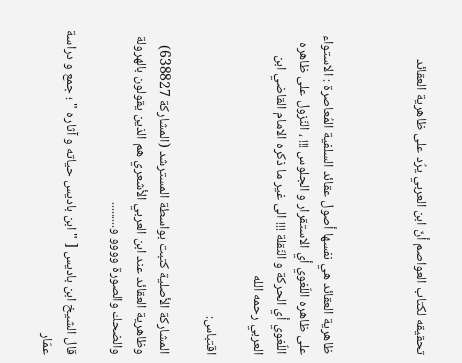تحقيقه لكتاب العواصم أنّ ابن العربي يرُد على ظاهرية العقائد



ظاهرية العقائد هي نفسها أصول عقائد السلفية المُعاصرة : الاستواء على ظاهره اللّغوي أي الاستقرار و الجلوس !!! ، النّزول على ظاهره اللّغوي أي الحركة و النّقلة !!! الى غير ما ذكره الامام القاضي ابن العربي رحمه الله

اقتباس:

المشاركة الأصلية كتبت بواسطة المسترشد (المشاركة 638827)
وظاهرية العقائد عند ابن العربي الأشعري هم الذين يقولون بالهرولة والضحك والصورة وووو و.........

قال الشيخ ابن باديس [ " ابن باديس حياته و آثاره " ؛ جمع و دراسة عمّار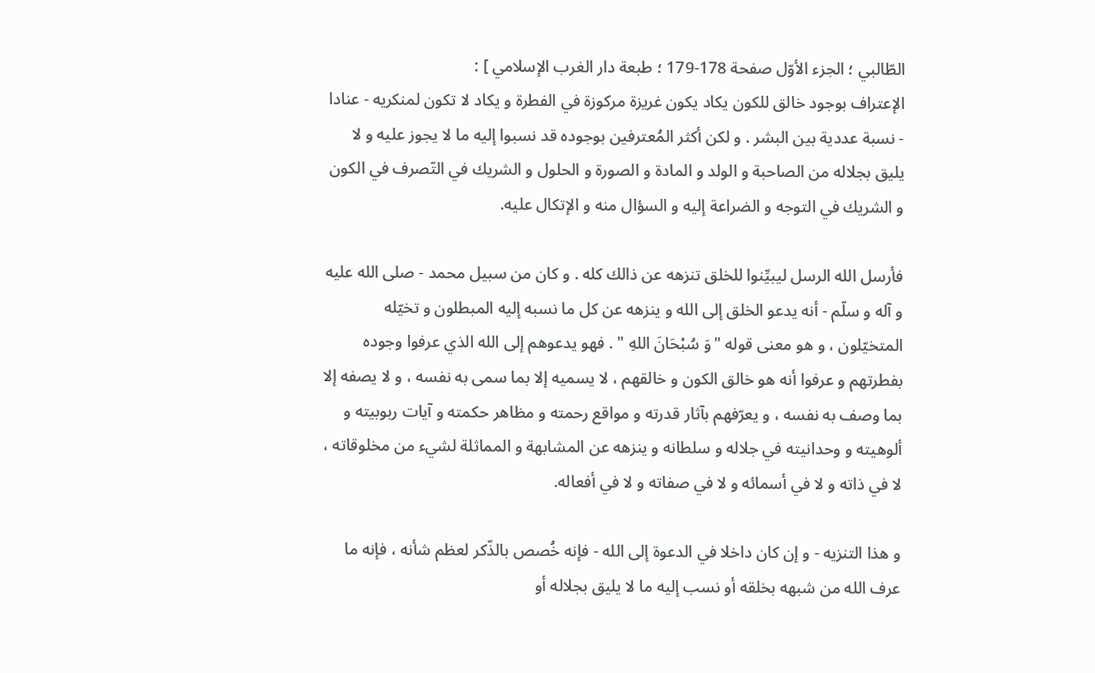الطّالبي ؛ الجزء الأوّل صفحة 178-179 ؛ طبعة دار الغرب الإسلامي ] :
الإعتراف بوجود خالق للكون يكاد يكون غريزة مركوزة في الفطرة و يكاد لا تكون لمنكريه - عنادا - نسبة عددية بين البشر . و لكن أكثر المُعترفين بوجوده قد نسبوا إليه ما لا يجوز عليه و لا يليق بجلاله من الصاحبة و الولد و المادة و الصورة و الحلول و الشريك في التّصرف في الكون و الشريك في التوجه و الضراعة إليه و السؤال منه و الإتكال عليه.

فأرسل الله الرسل ليبيِّنوا للخلق تنزهه عن ذالك كله . و كان من سبيل محمد - صلى الله عليه و آله و سلّم - أنه يدعو الخلق إلى الله و ينزهه عن كل ما نسبه إليه المبطلون و تخيّله المتخيّلون ، و هو معنى قوله "وَ سُبْحَانَ اللهِ " . فهو يدعوهم إلى الله الذي عرفوا وجوده بفطرتهم و عرفوا أنه هو خالق الكون و خالقهم ، لا يسميه إلا بما سمى به نفسه ، و لا يصفه إلا بما وصف به نفسه ، و يعرّفهم بآثار قدرته و مواقع رحمته و مظاهر حكمته و آيات ربوبيته و ألوهيته و وحدانيته في جلاله و سلطانه و ينزهه عن المشابهة و المماثلة لشيء من مخلوقاته ، لا في ذاته و لا في أسمائه و لا في صفاته و لا في أفعاله.

و هذا التنزيه - و إن كان داخلا في الدعوة إلى الله - فإنه خُصص بالذّكر لعظم شأنه ، فإنه ما عرف الله من شبهه بخلقه أو نسب إليه ما لا يليق بجلاله أو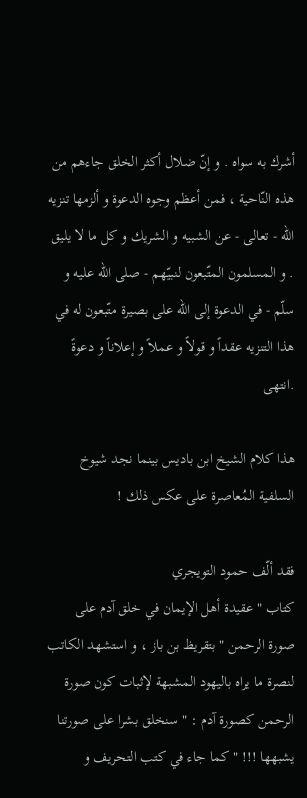أشرك به سواه . و إنّ ضلال أكثر الخلق جاءهم من هذه النّاحية ، فمن أعظم وجوه الدعوة و ألزمها تنزيه الله - تعالى - عن الشبيه و الشريك و كل ما لا يليق . و المسلمون المتّبعون لنبيّهم - صلى الله عليه و سلّم - في الدعوة إلى الله على بصيرة متّبعون له في هذا التنزيه عقداً و قولاً و عملاً و إعلاناً و دعوةً
.انتهى

هذا كلام الشيخ ابن باديس بينما نجد شيوخ السلفية المُعاصرة على عكس ذلك !

فقد ألّف حمود التويجري
كتاب " عقيدة أهل الإيمان في خلق آدم على صورة الرحمن " بتقريظ بن باز ، و استشهد الكاتب لنصرة ما يراه باليهود المشبهة لإثبات كون صورة الرحمن كصورة آدم : " سنخلق بشرا على صورتنا يشبهها !!! " كما جاء في كتب التحريف و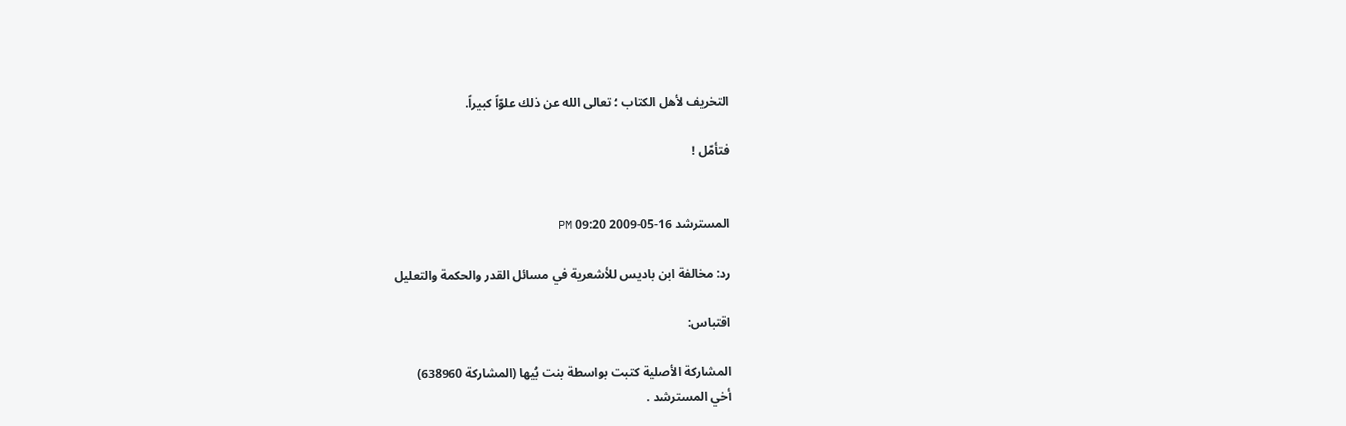التخريف لأهل الكتاب ؛ تعالى الله عن ذلك علوّاً كبيراً.

فتأمّل !


المسترشد 16-05-2009 09:20 PM

رد: مخالفة ابن باديس للأشعرية في مسائل القدر والحكمة والتعليل

اقتباس:

المشاركة الأصلية كتبت بواسطة بنت بُيها (المشاركة 638960)
أخي المسترشد .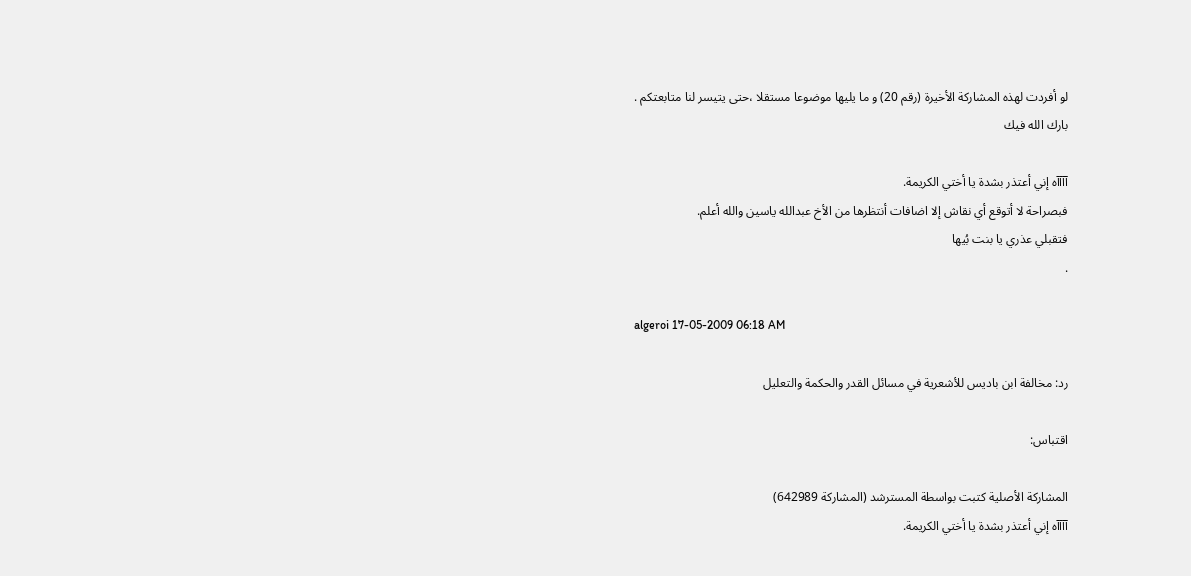لو أفردت لهذه المشاركة الأخيرة (رقم 20) و ما يليها موضوعا مستقلا ،حتى يتيسر لنا متابعتكم .
بارك الله فيك

آآآآه إني أعتذر بشدة يا أختي الكريمة.
فبصراحة لا أتوقع أي نقاش إلا اضافات أنتظرها من الأخ عبدالله ياسين والله أعلم.
فتقبلي عذري يا بنت بُيها
.

algeroi 17-05-2009 06:18 AM

رد: مخالفة ابن باديس للأشعرية في مسائل القدر والحكمة والتعليل

اقتباس:

المشاركة الأصلية كتبت بواسطة المسترشد (المشاركة 642989)
آآآآه إني أعتذر بشدة يا أختي الكريمة.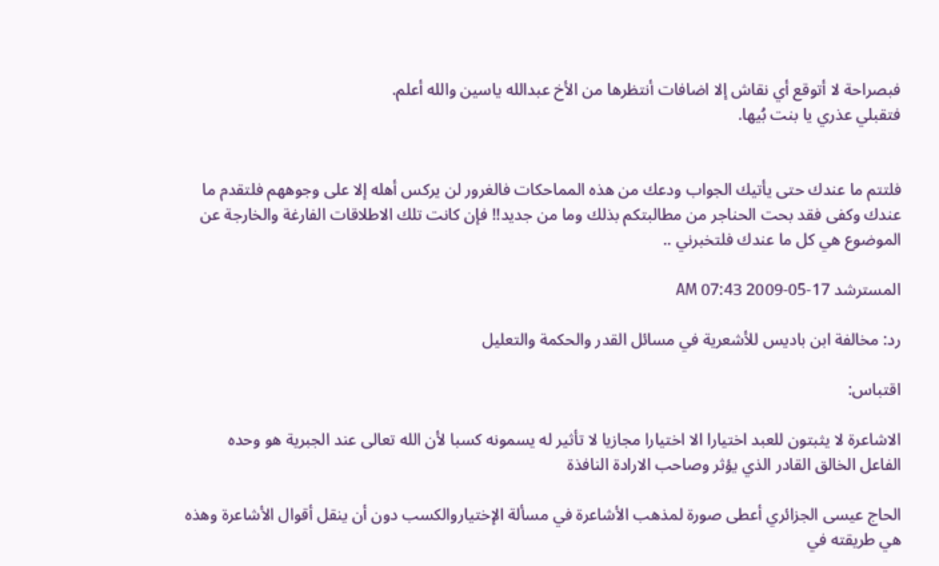فبصراحة لا أتوقع أي نقاش إلا اضافات أنتظرها من الأخ عبدالله ياسين والله أعلم.
فتقبلي عذري يا بنت بُيها.


فلتتم ما عندك حتى يأتيك الجواب ودعك من هذه المماحكات فالغرور لن يركس أهله إلا على وجوههم فلتقدم ما عندك وكفى فقد بحت الحناجر من مطالبتكم بذلك وما من جديد!! فإن كانت تلك الاطلاقات الفارغة والخارجة عن الموضوع هي كل ما عندك فلتخبرني ..

المسترشد 17-05-2009 07:43 AM

رد: مخالفة ابن باديس للأشعرية في مسائل القدر والحكمة والتعليل

اقتباس:

الاشاعرة لا يثبتون للعبد اختيارا الا اختيارا مجازيا لا تأثير له يسمونه كسبا لأن الله تعالى عند الجبرية هو وحده الفاعل الخالق القادر الذي يؤثر وصاحب الارادة النافذة

الحاج عيسى الجزائري أعطى صورة لمذهب الأشاعرة في مسألة الإختياروالكسب دون أن ينقل أقوال الأشاعرة وهذه هي طريقته في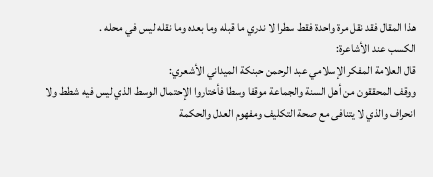هذا المقال فقد نقل مرة واحدة فقط سطرا لا ندري ما قبله وما بعده وما نقله ليس في محله .
الكسب عند الأشاعرة:
قال العلامة المفكر الإسلامي عبد الرحمن حبنكة الميداني الأشعري:
ووقف المحققون من أهل السنة والجماعة موقفا وسطا فأختاروا الإحتمال الوسط الذي ليس فيه شطط ولا انحراف والذي لا يتنافى مع صحة التكليف ومفهوم العدل والحكمة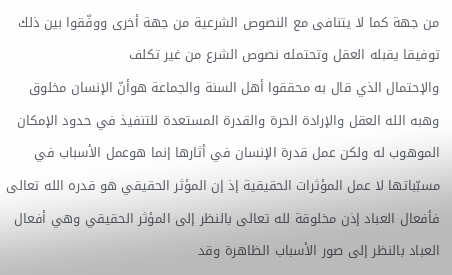من جهة كما لا يتنافى مع النصوص الشرعية من جهة أخرى ووفّقوا بين ذلك توفيقا يقبله العقل وتحتمله نصوص الشرع من غير تكلف
والإحتمال الذي قال به محققوا أهل السنة والجماعة هوأنّ الإنسان مخلوق وهبه الله العقل والإرادة الحرة والقدرة المستعدة للتنفيذ في حدود الإمكان الموهوب له ولكن عمل قدرة الإنسان في أثارها إنما هوعمل الأسباب في مسبّباتها لا عمل المؤثرات الحقيقية إذ إن المؤثر الحقيقي هو قدره الله تعالى
فأفعال العباد إذن مخلوقة لله تعالى بالنظر إلى المؤثر الحقيقي وهي أفعال العباد بالنظر إلى صور الأسباب الظاهرة وقد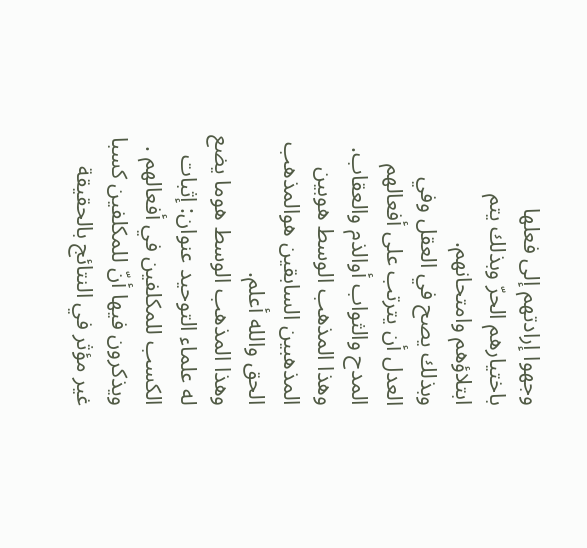وجهوا إرادتهم إلى فعلها باختيارهم الحرّ وبذلك يتم ابتلاؤهم وامتحانهم.
وبذلك يصح في العقل وفي العدل أن يترتب على أفعالهم المدح والثواب أوالذم والعقاب.
وهذا المذهب الوسط هوبين المذهبين السابقين هوالمذهب الحق والله أعلم.
وهذا المذهب الوسط هوما يضع له علماء التوحيد عنوان: إثبات الكسب للمكلفين في أفعالهم .
ويذكرون فيها أنّ للمكلفين كسبا غير مؤثر في النتائج بالحقيقة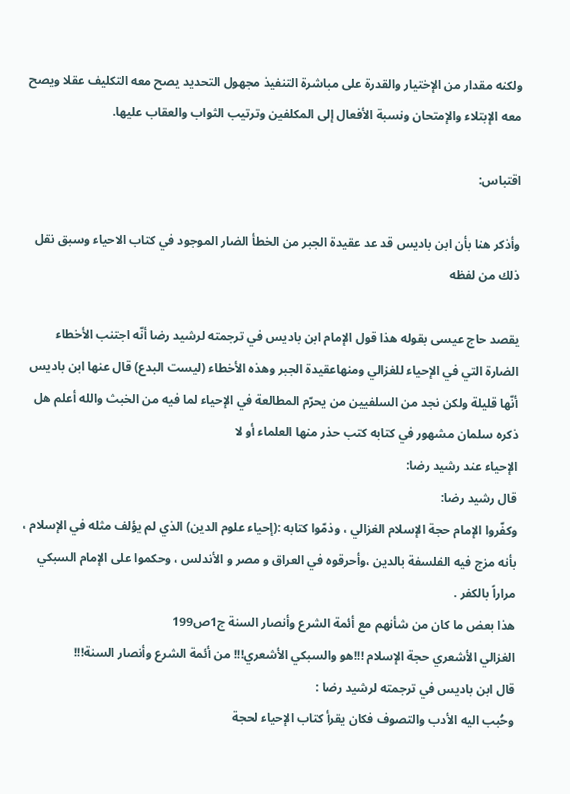ولكنه مقدار من الإختيار والقدرة على مباشرة التنفيذ مجهول التحديد يصح معه التكليف عقلا ويصح معه الإبتلاء والإمتحان ونسبة الأفعال إلى المكلفين وترتيب الثواب والعقاب عليها.

اقتباس:

وأذكر هنا بأن ابن باديس قد عد عقيدة الجبر من الخطأ الضار الموجود في كتاب الاحياء وسبق نقل ذلك من لفظه

يقصد حاج عيسى بقوله هذا قول الإمام ابن باديس في ترجمته لرشيد رضا أنّه اجتنب الأخطاء الضارة التي في الإحياء للغزالي ومنهاعقيدة الجبر وهذه الأخطاء (ليست البدع) قال عنها ابن باديس أنّها قليلة ولكن نجد من السلفيين من يحرّم المطالعة في الإحياء لما فيه من الخبث والله أعلم هل ذكره سلمان مشهور في كتابه كتب حذر منها العلماء أو لا
الإحياء عند رشيد رضا:
قال رشيد رضا:
وكفّروا الإمام حجة الإسلام الغزالي ، وذمّوا كتابه :(إحياء علوم الدين) الذي لم يؤلف مثله في الإسلام ، بأنه مزج فيه الفلسفة بالدين ،وأحرقوه في العراق و مصر و الأندلس ، وحكموا على الإمام السبكي مراراً بالكفر .
هذا بعض ما كان من شأنهم مع أئمة الشرع وأنصار السنة ج1ص199
الغزالي الأشعري حجة الإسلام !!!هو والسبكي الأشعري!!! من أئمة الشرع وأنصار السنة!!!
قال ابن باديس في ترجمته لرشيد رضا :
وحُبب اليه الأدب والتصوف فكان يقرأ كتاب الإحياء لحجة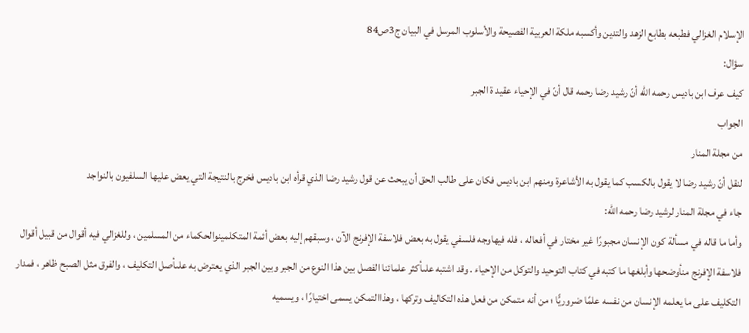الإسلام الغزالي فطبعه بطابع الزهد والتدين وأكسبه ملكة العربية الفصيحة والأسلوب المرسل في البيان ج3ص84
سؤال:
كيف عرف ابن باديس رحمه الله أنّ رشيد رضا رحمه قال أنّ في الإحياء عقيد ة الجبر
الجواب
من مجلة المنار
لنقل أنّ رشيد رضا لا يقول بالكسب كما يقول به الأشاعرة ومنهم ابن باديس فكان على طالب الحق أن يبحث عن قول رشيد رضا الذي قرأه ابن باديس فخرج بالنتيجة التي يعض عليها السلفيون بالنواجد
جاء في مجلة المنار لرشيد رضا رحمه الله:
وأما ما قاله في مسألة كون الإنسان مجبورًا غير مختار في أفعاله ، فله فيهاوجه فلسفي يقول به بعض فلاسفة الإفرنج الآن ، وسبقهم إليه بعض أئمة المتكلمينوالحكماء من المسلمين ، وللغزالي فيه أقوال من قبيل أقوال فلاسفة الإفرنج منأوضحها وأبلغها ما كتبه في كتاب التوحيد والتوكل من الإحياء . وقد اشتبه علىأكثر علمائنا الفصل بين هذا النوع من الجبر وبين الجبر الذي يعترض به علىأصل التكليف ، والفرق مثل الصبح ظاهر ، فمدار التكليف على ما يعلمه الإنسان من نفسه علمًا ضروريًّا ؛ من أنه متمكن من فعل هذه التكاليف وتركها ، وهذاالتمكن يسمى اختيارًا ، ويسميه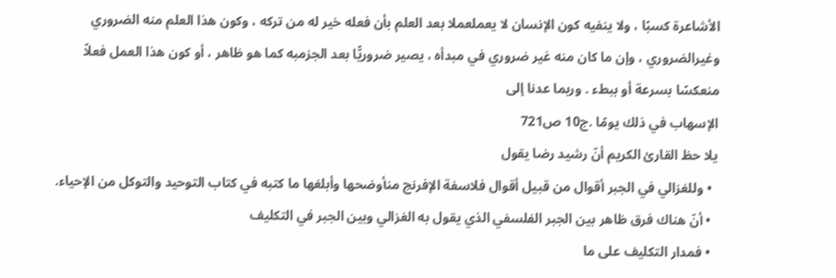الأشاعرة كسبًا ، ولا ينفيه كون الإنسان لا يعملعملا بعد العلم بأن فعله خير له من تركه ، وكون هذا العلم منه الضروري وغيرالضروري ، وإن ما كان منه غير ضروري في مبدأه ، يصير ضروريًّا بعد الجزمبه كما هو ظاهر ، أو كون هذا العمل فعلاً منعكسًا بسرعة أو ببطء . وربما عدنا إلى
الإسهاب في ذلك يومًا .ج10 ص721
يلا حظ القارئ الكريم أنّ رشيد رضا يقول
  • وللغزالي في الجبر أقوال من قبيل أقوال فلاسفة الإفرنج منأوضحها وأبلغها ما كتبه في كتاب التوحيد والتوكل من الإحياء.
  • أنّ هناك فرق ظاهر بين الجبر الفلسفي الذي يقول به الغزالي وبين الجبر في التكليف
  • فمدار التكليف على ما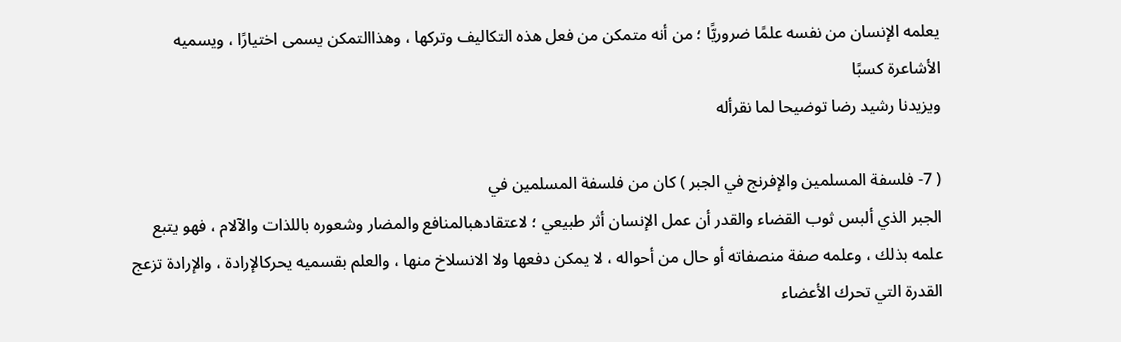يعلمه الإنسان من نفسه علمًا ضروريًّا ؛ من أنه متمكن من فعل هذه التكاليف وتركها ، وهذاالتمكن يسمى اختيارًا ، ويسميه الأشاعرة كسبًا
ويزيدنا رشيد رضا توضيحا لما نقرأله

( 7- فلسفة المسلمين والإفرنج في الجبر ) كان من فلسفة المسلمين في
الجبر الذي ألبس ثوب القضاء والقدر أن عمل الإنسان أثر طبيعي ؛ لاعتقادهبالمنافع والمضار وشعوره باللذات والآلام ، فهو يتبع علمه بذلك ، وعلمه صفة منصفاته أو حال من أحواله ، لا يمكن دفعها ولا الانسلاخ منها ، والعلم بقسميه يحركالإرادة ، والإرادة تزعج القدرة التي تحرك الأعضاء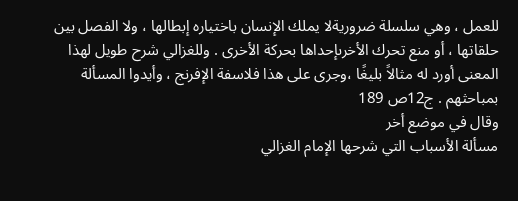للعمل ، وهي سلسلة ضروريةلا يملك الإنسان باختياره إبطالها ، ولا الفصل بين حلقاتها ، أو منع تحرك الأخرىإحداها بحركة الأخرى . وللغزالي شرح طويل لهذا المعنى أورد له مثالاً بليغًا ،وجرى على هذا فلاسفة الإفرنج ، وأيدوا المسألة بمباحثهم . ج12ص 189
وقال في موضع أخر
مسألة الأسباب التي شرحها الإمام الغزالي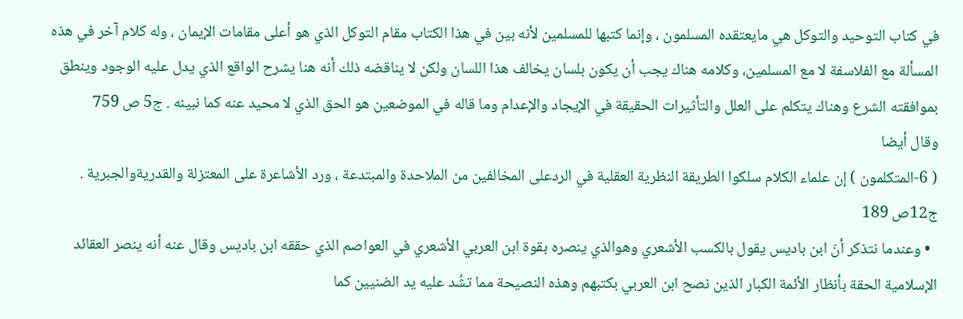في كتاب التوحيد والتوكل هي مايعتقده المسلمون ، وإنما كتبها للمسلمين لأنه بين في هذا الكتاب مقام التوكل الذي هو أعلى مقامات الإيمان ، وله كلام آخر في هذه المسألة مع الفلاسفة لا مع المسلمين، وكلامه هناك يجب أن يكون بلسان يخالف هذا اللسان ولكن لا يناقضه ذلك أنه هنا يشرح الواقع الذي يدل عليه الوجود وينطق بموافقته الشرع وهناك يتكلم على العلل والتأثيرات الحقيقة في الإيجاد والإعدام وما قاله في الموضعين هو الحق الذي لا محيد عنه كما نبينه . ج5 ص 759
وقال أيضا
( 6-المتكلمون ) إن علماء الكلام سلكوا الطريقة النظرية العقلية في الردعلى المخالفين من الملاحدة والمبتدعة ، ورد الأشاعرة على المعتزلة والقدريةوالجبرية . ج12ص 189
  • وعندما نتذكر أنّ ابن باديس يقول بالكسب الأشعري وهوالذي ينصره بقوة ابن العربي الأشعري في العواصم الذي حققه ابن باديس وقال عنه أنه ينصر العقائد الإسلامية الحقة بأنظار الأئمة الكبار الذين نصح ابن العربي بكتبهم وهذه النصيحة مما تشُد عليه يد الضنيين كما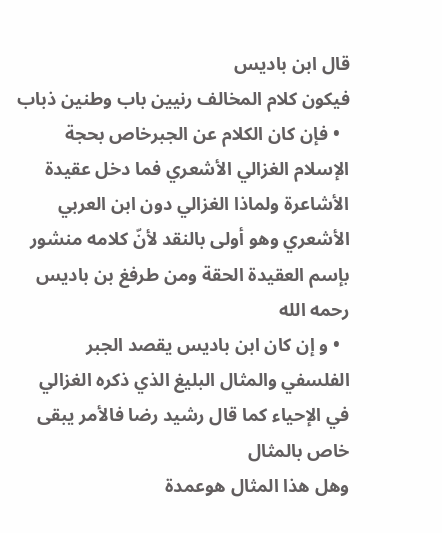قال ابن باديس
فيكون كلام المخالف رنيين باب وطنين ذباب
  • فإن كان الكلام عن الجبرخاص بحجة الإسلام الغزالي الأشعري فما دخل عقيدة الأشاعرة ولماذا الغزالي دون ابن العربي الأشعري وهو أولى بالنقد لأنّ كلامه منشور بإسم العقيدة الحقة ومن طرفغ بن باديس رحمه الله
  • و إن كان ابن باديس يقصد الجبر الفلسفي والمثال البليغ الذي ذكره الغزالي في الإحياء كما قال رشيد رضا فالأمر يبقى خاص بالمثال
وهل هذا المثال هوعمدة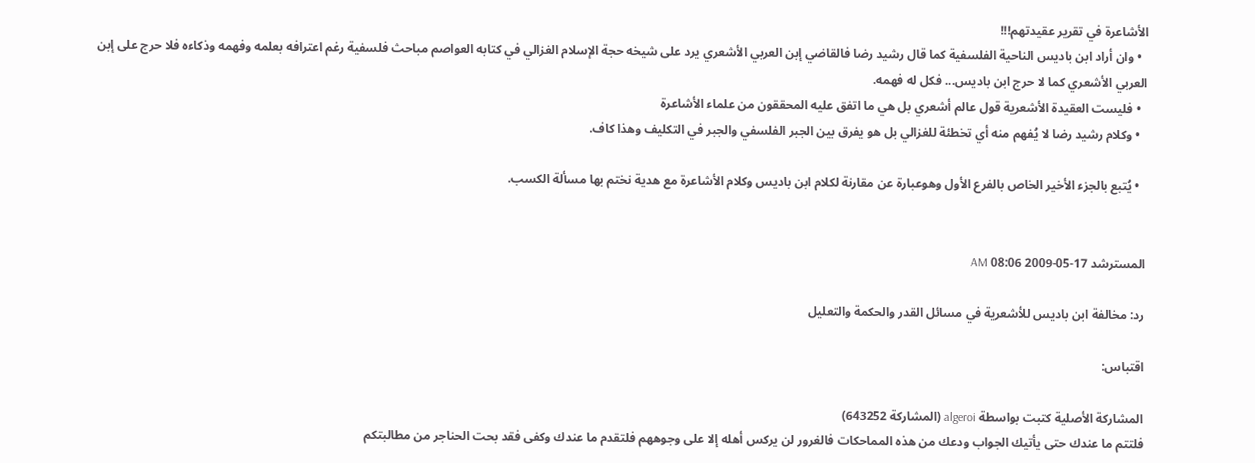الأشاعرة في تقرير عقيدتهم!!!
  • وان أراد ابن باديس الناحية الفلسفية كما قال رشيد رضا فالقاضي إبن العربي الأشعري يرد على شيخه حجة الإسلام الغزالي في كتابه العواصم مباحث فلسفية رغم اعترافه بعلمه وفهمه وذكاءه فلا حرج على إبن العربي الأشعري كما لا حرج ابن باديس... فكل له فهمه.
  • فليست العقيدة الأشعرية قول عالم أشعري بل هي ما اتفق عليه المحققون من علماء الأشاعرة
  • وكلام رشيد رضا لا يُفهم منه أي تخطئة للغزالي بل هو يفرق بين الجبر الفلسفي والجبر في التكليف وهذا كاف.

  • يُتبع بالجزء الأخير الخاص بالفرع الأول وهوعبارة عن مقارنة لكلام ابن باديس وكلام الأشاعرة مع هدية نختم بها مسألة الكسب.


المسترشد 17-05-2009 08:06 AM

رد: مخالفة ابن باديس للأشعرية في مسائل القدر والحكمة والتعليل

اقتباس:

المشاركة الأصلية كتبت بواسطة algeroi (المشاركة 643252)
فلتتم ما عندك حتى يأتيك الجواب ودعك من هذه المماحكات فالغرور لن يركس أهله إلا على وجوههم فلتقدم ما عندك وكفى فقد بحت الحناجر من مطالبتكم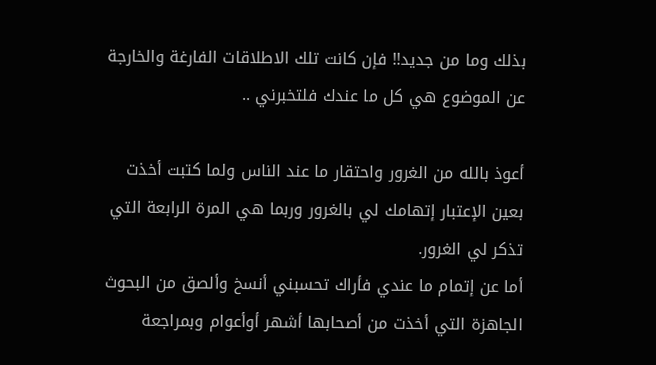بذلك وما من جديد!! فإن كانت تلك الاطلاقات الفارغة والخارجة عن الموضوع هي كل ما عندك فلتخبرني ..

أعوذ بالله من الغرور واحتقار ما عند الناس ولما كتبت أخذت بعين الإعتبار إتهامك لي بالغرور وربما هي المرة الرابعة التي تذكر لي الغرور.
أما عن إتمام ما عندي فأراك تحسبني أنسخ وألصق من البحوث الجاهزة التي أخذت من أصحابها أشهر أوأعوام وبمراجعة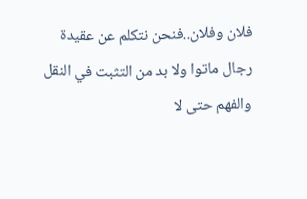فلان وفلان..فنحن نتكلم عن عقيدة رجال ماتوا ولا بد من التثبت في النقل والفهم حتى لا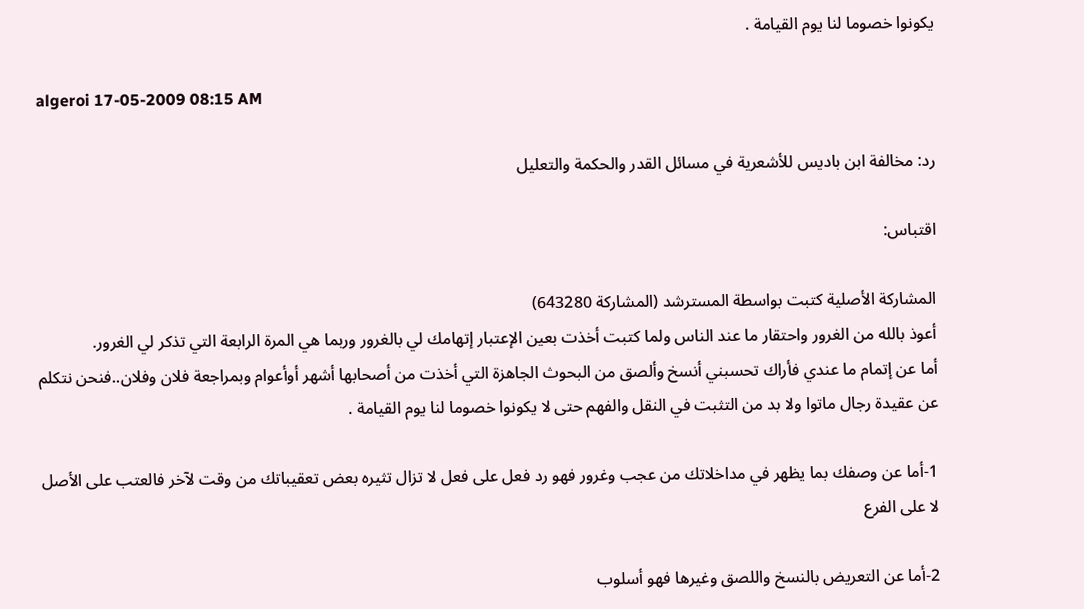يكونوا خصوما لنا يوم القيامة .

algeroi 17-05-2009 08:15 AM

رد: مخالفة ابن باديس للأشعرية في مسائل القدر والحكمة والتعليل

اقتباس:

المشاركة الأصلية كتبت بواسطة المسترشد (المشاركة 643280)
أعوذ بالله من الغرور واحتقار ما عند الناس ولما كتبت أخذت بعين الإعتبار إتهامك لي بالغرور وربما هي المرة الرابعة التي تذكر لي الغرور.
أما عن إتمام ما عندي فأراك تحسبني أنسخ وألصق من البحوث الجاهزة التي أخذت من أصحابها أشهر أوأعوام وبمراجعة فلان وفلان..فنحن نتكلم عن عقيدة رجال ماتوا ولا بد من التثبت في النقل والفهم حتى لا يكونوا خصوما لنا يوم القيامة .

1-أما عن وصفك بما يظهر في مداخلاتك من عجب وغرور فهو رد فعل على فعل لا تزال تثيره بعض تعقيباتك من وقت لآخر فالعتب على الأصل لا على الفرع

2-أما عن التعريض بالنسخ واللصق وغيرها فهو أسلوب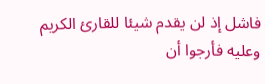فاشل إذ لن يقدم شيئا للقارئ الكريم وعليه فأرجوا أن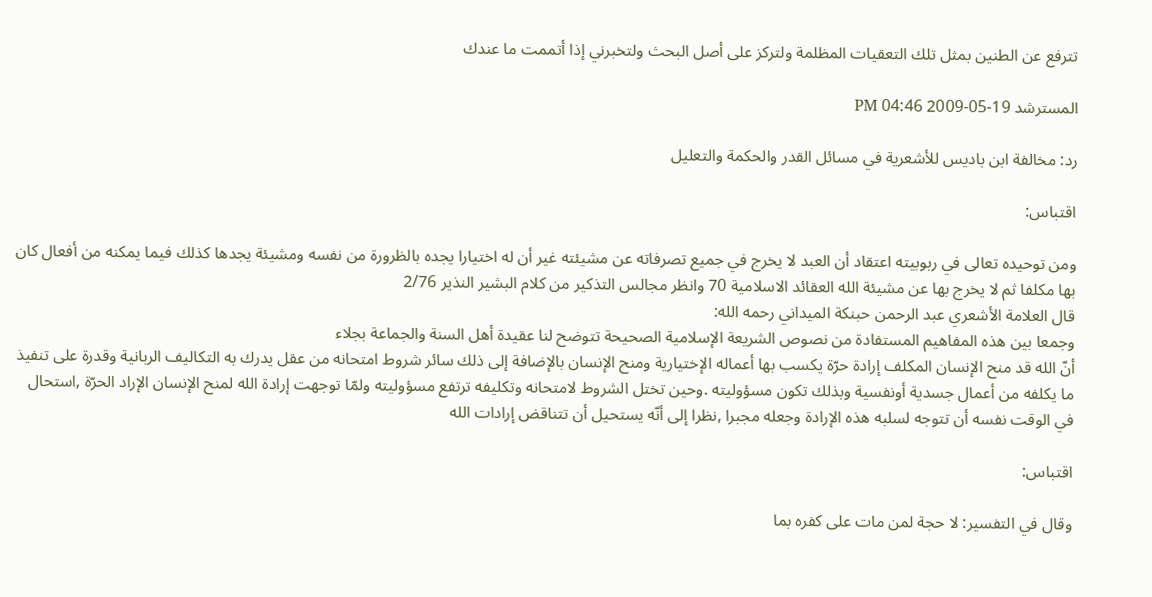تترفع عن الطنين بمثل تلك التعقيات المظلمة ولتركز على أصل البحث ولتخبرني إذا أتممت ما عندك

المسترشد 19-05-2009 04:46 PM

رد: مخالفة ابن باديس للأشعرية في مسائل القدر والحكمة والتعليل

اقتباس:

ومن توحيده تعالى في ربوبيته اعتقاد أن العبد لا يخرج في جميع تصرفاته عن مشيئته غير أن له اختيارا يجده بالظرورة من نفسه ومشيئة يجدها كذلك فيما يمكنه من أفعال كان بها مكلفا ثم لا يخرج بها عن مشيئة الله العقائد الاسلامية 70 وانظر مجالس التذكير من كلام البشير النذير 2/76
قال العلامة الأشعري عبد الرحمن حبنكة الميداني رحمه الله:
وجمعا بين هذه المفاهيم المستفادة من نصوص الشريعة الإسلامية الصحيحة تتوضح لنا عقيدة أهل السنة والجماعة بجلاء
أنّ الله قد منح الإنسان المكلف إرادة حرّة يكسب بها أعماله الإختيارية ومنح الإنسان بالإضافة إلى ذلك سائر شروط امتحانه من عقل يدرك به التكاليف الربانية وقدرة على تنفيذ ما يكلفه من أعمال جسدية أونفسية وبذلك تكون مسؤوليته .وحين تختل الشروط لامتحانه وتكليفه ترتفع مسؤوليته ولمّا توجهت إرادة الله لمنح الإنسان الإراد الحرّة ,استحال في الوقت نفسه أن تتوجه لسلبه هذه الإرادة وجعله مجبرا ,نظرا إلى أنّه يستحيل أن تتناقض إرادات الله

اقتباس:

وقال في التفسير: لا حجة لمن مات على كفره بما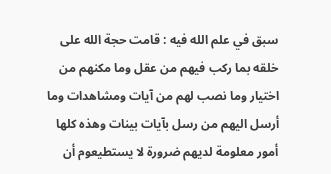سبق في علم الله فيه : قامت حجة الله على خلقه بما ركب فيهم من عقل وما مكنهم من اختيار وما نصب لهم من آيات ومشاهدات وما أرسل اليهم من رسل بآيات بينات وهذه كلها أمور معلومة لديهم ضرورة لا يستطيعوم أن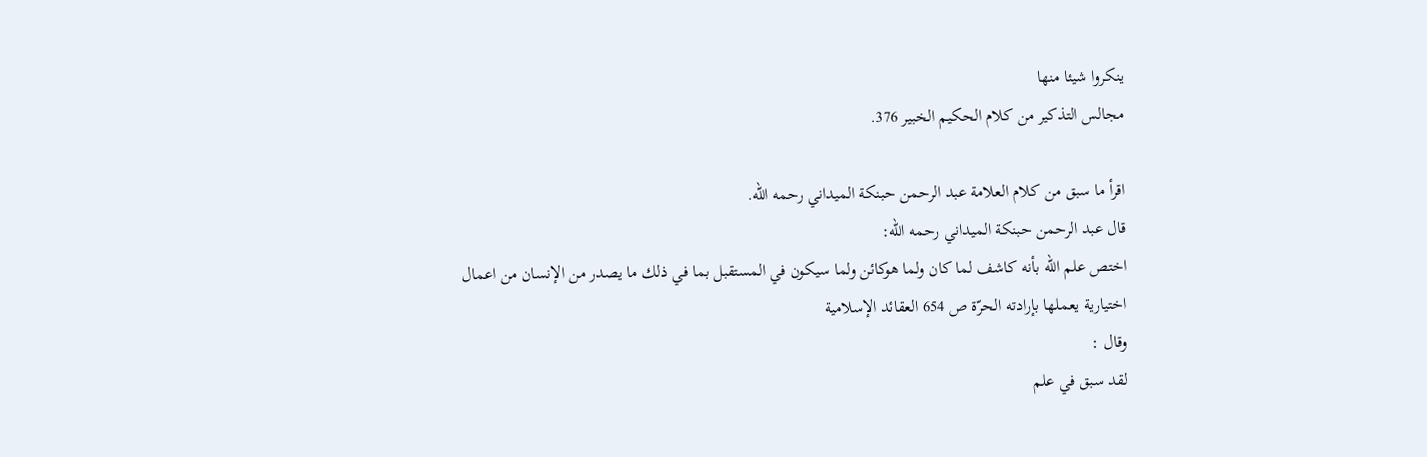ينكروا شيئا منها
مجالس التذكير من كلام الحكيم الخبير 376.

اقرأ ما سبق من كلام العلامة عبد الرحمن حبنكة الميداني رحمه الله.
قال عبد الرحمن حبنكة الميداني رحمه الله:
اختص علم الله بأنه كاشف لما كان ولما هوكائن ولما سيكون في المستقبل بما في ذلك ما يصدر من الإنسان من اعمال
اختيارية يعملها بإرادته الحرّة ص 654 العقائد الإسلامية
وقال :
لقد سبق في علم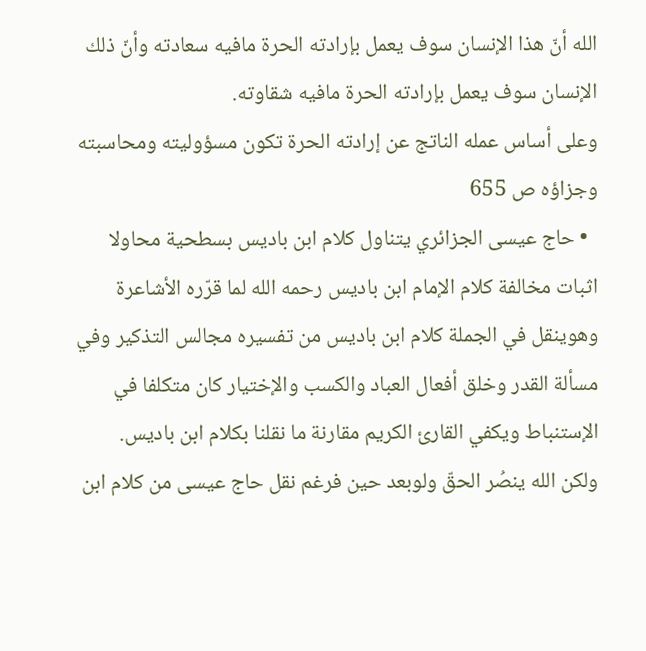الله أنّ هذا الإنسان سوف يعمل بإرادته الحرة مافيه سعادته وأنّ ذلك الإنسان سوف يعمل بإرادته الحرة مافيه شقاوته.
وعلى أساس عمله الناتج عن إرادته الحرة تكون مسؤوليته ومحاسبته وجزاؤه ص 655
  • حاج عيسى الجزائري يتناول كلام ابن باديس بسطحية محاولا اثبات مخالفة كلام الإمام ابن باديس رحمه الله لما قرّره الأشاعرة وهوينقل في الجملة كلام ابن باديس من تفسيره مجالس التذكير وفي مسألة القدر وخلق أفعال العباد والكسب والإختيار كان متكلفا في الإستنباط ويكفي القارئ الكريم مقارنة ما نقلنا بكلام ابن باديس.
ولكن الله ينصُر الحقّ ولوبعد حين فرغم نقل حاج عيسى من كلام ابن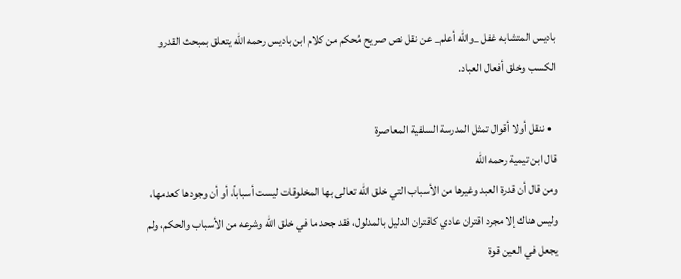باديس المتشابه غفل _والله أعلم_ عن نقل نص صريح مُحكم من كلام ابن باديس رحمه الله يتعلق بمبحث القدرو الكسب وخلق أفعال العباد.

  • ننقل أولا أقوال تمثل المدرسة السلفية المعاصرة
قال ابن تيمية رحمه الله
ومن قال أن قدرة العبد وغيرها من الأسباب التي خلق الله تعالى بها المخلوقات ليست أسباباً، أو أن وجودها كعدمها، وليس هناك إلا مجرد اقتران عادي كاقتران الدليل بالمدلول، فقد جحد ما في خلق الله وشرعه من الأسباب والحكم، ولم يجعل في العين قوة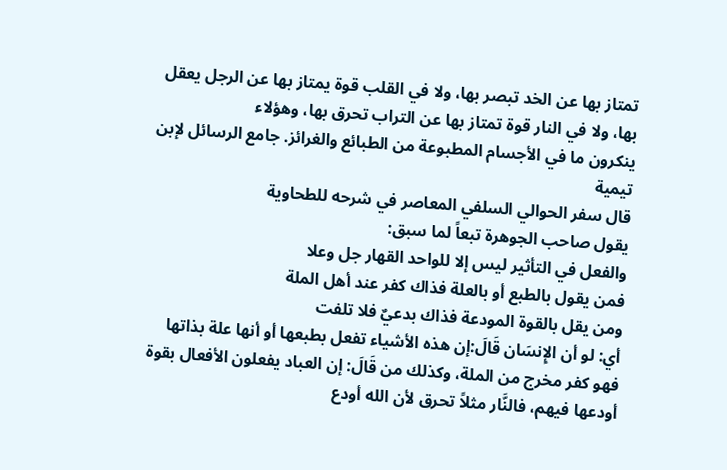تمتاز بها عن الخد تبصر بها، ولا في القلب قوة يمتاز بها عن الرجل يعقل بها، ولا في النار قوة تمتاز بها عن التراب تحرق بها، وهؤلاء
ينكرون ما في الأجسام المطبوعة من الطبائع والغرائز. جامع الرسائل لإبن تيمية
قال سفر الحوالي السلفي المعاصر في شرحه للطحاوية
يقول صاحب الجوهرة تبعاً لما سبق:
والفعل في التأثير ليس إلا للواحد القهار جل وعلا
فمن يقول بالطبع أو بالعلة فذاك كفر عند أهل الملة
ومن يقل بالقوة المودعة فذاك بدعيٌ فلا تلفت
أي: لو أن الإِنسَان قَالَ:إن هذه الأشياء تفعل بطبعها أو أنها علة بذاتها فهو كفر مخرج من الملة، وكذلك من قَالَ: إن العباد يفعلون الأفعال بقوة أودعها فيهم، فالنَّار مثلاً تحرق لأن الله أودع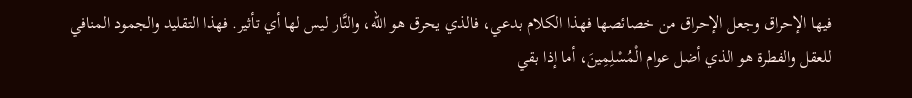فيها الإحراق وجعل الإحراق من خصائصها فهذا الكلام بدعي، فالذي يحرق هو الله، والنَّار ليس لها أي تأثير. فهذا التقليد والجمود المنافي للعقل والفطرة هو الذي أضل عوام الْمُسْلِمِينَ، أما إذا بقي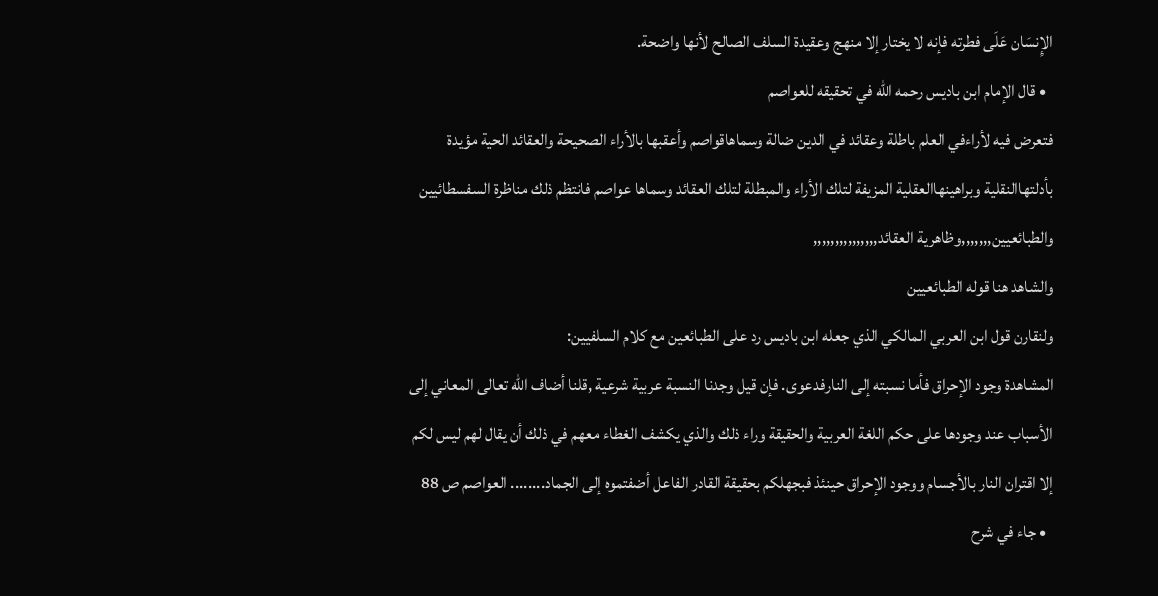الإِنسَان عَلَى فطرته فإنه لا يختار إلا منهج وعقيدة السلف الصالح لأنها واضحة.
  • قال الإمام ابن باديس رحمه الله في تحقيقه للعواصم
فتعرض فيه لأراءفي العلم باطلة وعقائد في الدين ضالة وسماهاقواصم وأعقبها بالأراء الصحيحة والعقائد الحية مؤيدة بأدلتهاالنقلية وبراهينهاالعقلية المزيفة لتلك الأراء والمبطلة لتلك العقائد وسماها عواصم فانتظم ذلك مناظرة السفسطائيين والطبائعيين,,,,,,,وظاهرية العقائد,,,,,,,,,,,,,,,
والشاهد هنا قوله الطبائعيين
ولنقارن قول ابن العربي المالكي الذي جعله ابن باديس رد على الطبائعين مع كلام السلفيين:
المشاهدة وجود الإحراق فأما نسبته إلى النارفدعوى. فإن قيل وجدنا النسبة عربية شرعية ,قلنا أضاف الله تعالى المعاني إلى الأسباب عند وجودها على حكم اللغة العربية والحقيقة وراء ذلك والذي يكشف الغطاء معهم في ذلك أن يقال لهم ليس لكم إلا اقتران النار بالأجسام ووجود الإحراق حينئذ فبجهلكم بحقيقة القادر الفاعل أضفتموه إلى الجماد........ العواصم ص 88
  • جاء في شرح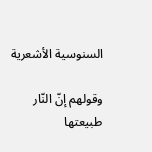السنوسية الأشعرية

وقولهم إنّ النّار طبيعتها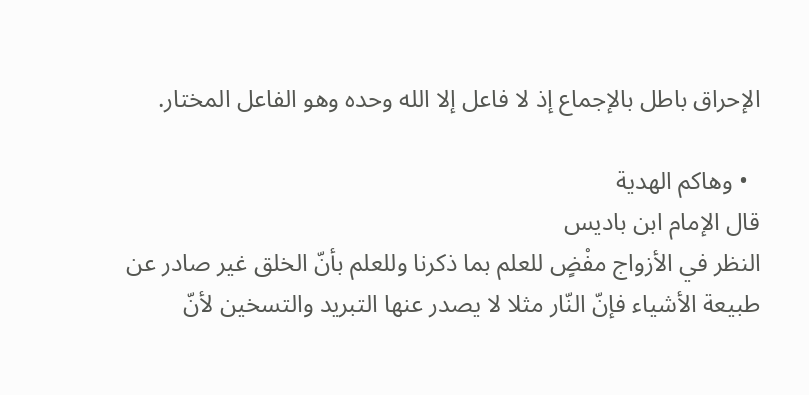الإحراق باطل بالإجماع إذ لا فاعل إلا الله وحده وهو الفاعل المختار.

  • وهاكم الهدية
قال الإمام ابن باديس
النظر في الأزواج مفْضٍ للعلم بما ذكرنا وللعلم بأنّ الخلق غير صادر عن طبيعة الأشياء فإنّ النّار مثلا لا يصدر عنها التبريد والتسخين لأنّ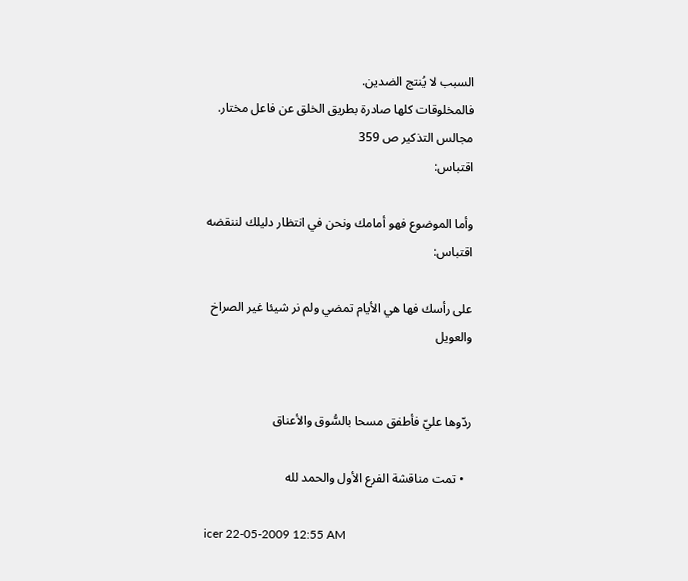السبب لا يُنتج الضدين.
فالمخلوقات كلها صادرة بطريق الخلق عن فاعل مختار.
مجالس التذكير ص 359
اقتباس:

وأما الموضوع فهو أمامك ونحن في انتظار دليلك لننقضه
اقتباس:

على رأسك فها هي الأيام تمضي ولم نر شيئا غير الصراخ
والعويل


ردّوها عليّ فأطفق مسحا بالسُّوق والأعناق

  • تمت مناقشة الفرع الأول والحمد لله

icer 22-05-2009 12:55 AM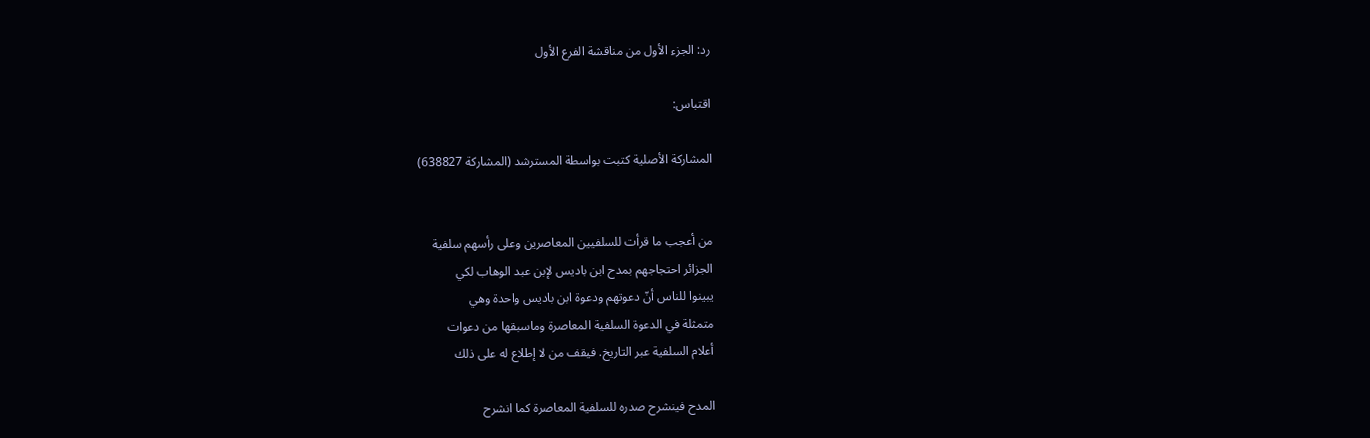رد: الجزء الأول من مناقشة الفرع الأول

اقتباس:

المشاركة الأصلية كتبت بواسطة المسترشد (المشاركة 638827)


من أعجب ما قرأت للسلفيين المعاصرين وعلى رأسهم سلفية
الجزائر احتجاجهم بمدح ابن باديس لإبن عبد الوهاب لكي
يبينوا للناس أنّ دعوتهم ودعوة ابن باديس واحدة وهي
متمثلة في الدعوة السلفية المعاصرة وماسبقها من دعوات
أعلام السلفية عبر التاريخ. فيقف من لا إطلاع له على ذلك

المدح فينشرح صدره للسلفية المعاصرة كما انشرح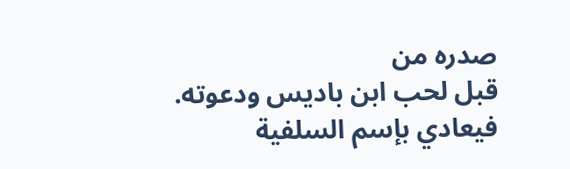صدره من
قبل لحب ابن باديس ودعوته. فيعادي بإسم السلفية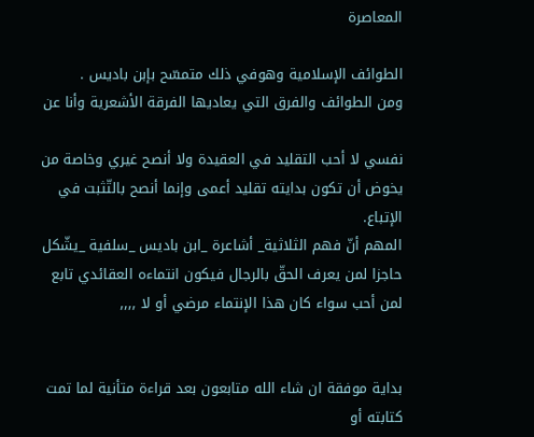المعاصرة

الطوائف الإسلامية وهوفي ذلك متمسّح بإبن باديس .
ومن الطوائف والفرق التي يعاديها الفرقة الأشعرية وأنا عن

نفسي لا أحب التقليد في العقيدة ولا أنصح غيري وخاصة من
يخوض أن تكون بدايته تقليد أعمى وإنما أنصح بالتّثبت في
الإتباع.
المهم أنّ فهم الثلاثية_ أشاعرة _ابن باديس _سلفية _يشّكل
حاجزا لمن يعرف الحقّ بالرجال فيكون انتماءه العقائدي تابع
لمن أحب سواء كان هذا الإنتماء مرضي أو لا ,,,,


بداية موفقة ان شاء الله متابعون بعد قراءة متأنية لما تمت كتابته أو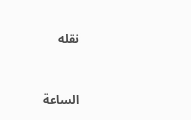نقله


الساعة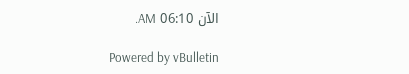الآن 06:10 AM.

Powered by vBulletin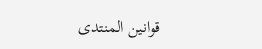قوانين المنتدى